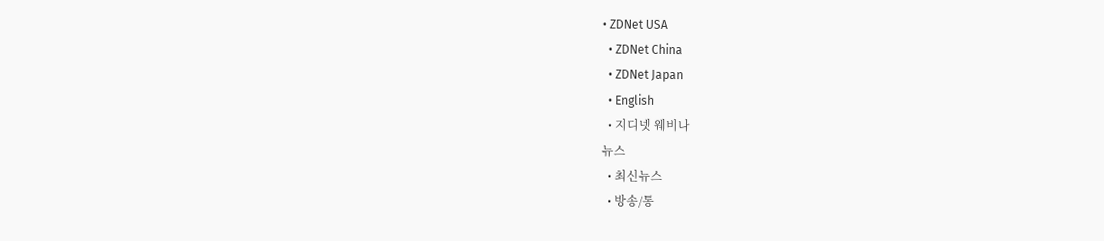• ZDNet USA
  • ZDNet China
  • ZDNet Japan
  • English
  • 지디넷 웨비나
뉴스
  • 최신뉴스
  • 방송/통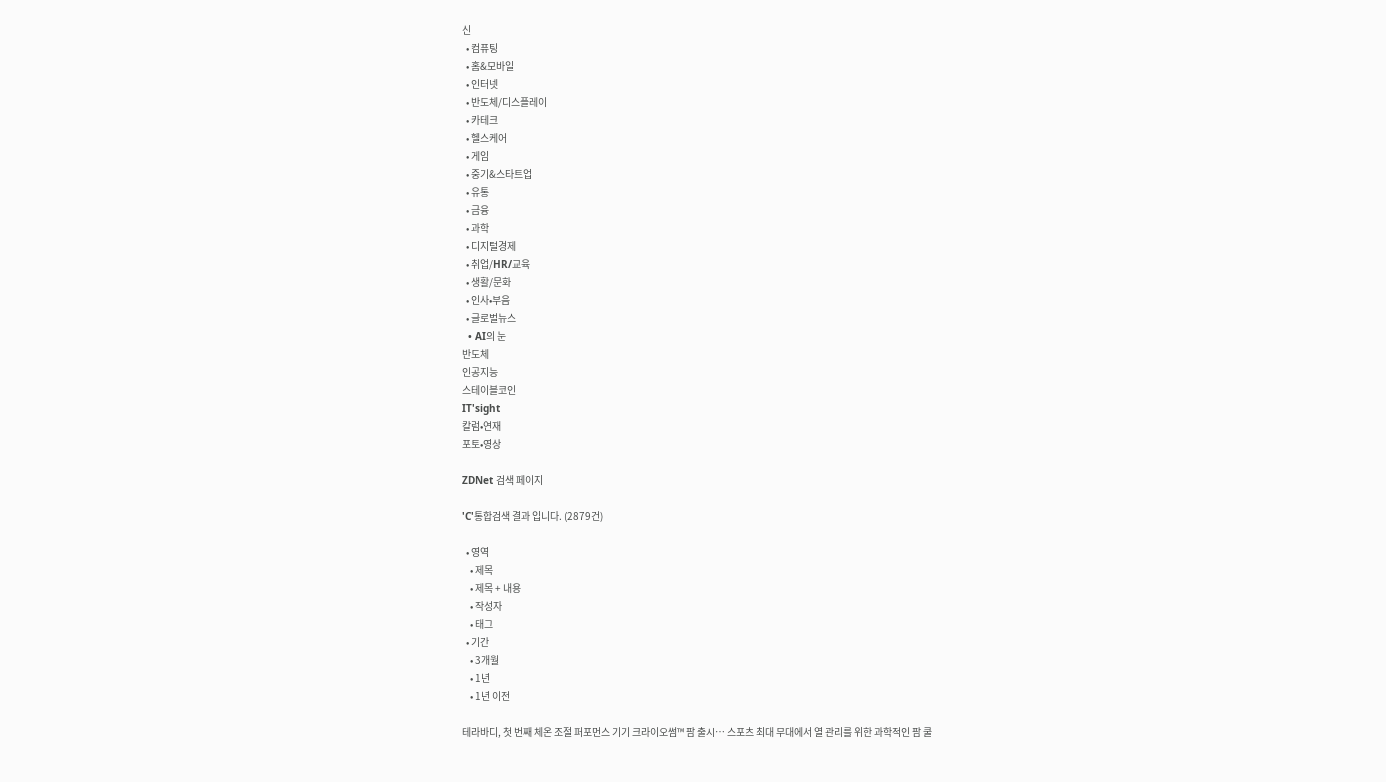신
  • 컴퓨팅
  • 홈&모바일
  • 인터넷
  • 반도체/디스플레이
  • 카테크
  • 헬스케어
  • 게임
  • 중기&스타트업
  • 유통
  • 금융
  • 과학
  • 디지털경제
  • 취업/HR/교육
  • 생활/문화
  • 인사•부음
  • 글로벌뉴스
  • AI의 눈
반도체
인공지능
스테이블코인
IT'sight
칼럼•연재
포토•영상

ZDNet 검색 페이지

'C'통합검색 결과 입니다. (2879건)

  • 영역
    • 제목
    • 제목 + 내용
    • 작성자
    • 태그
  • 기간
    • 3개월
    • 1년
    • 1년 이전

테라바디, 첫 번째 체온 조절 퍼포먼스 기기 크라이오썸™ 팜 출시… 스포츠 최대 무대에서 열 관리를 위한 과학적인 팜 쿨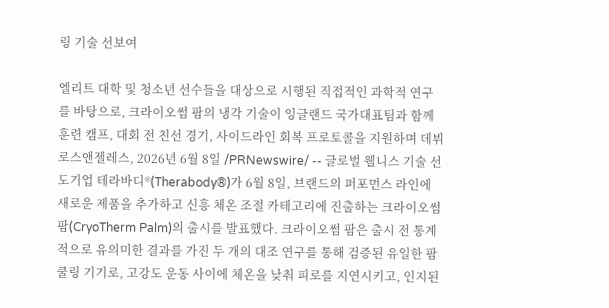링 기술 선보여

엘리트 대학 및 청소년 선수들을 대상으로 시행된 직접적인 과학적 연구를 바탕으로, 크라이오썸 팜의 냉각 기술이 잉글랜드 국가대표팀과 함께 훈련 캠프, 대회 전 친선 경기, 사이드라인 회복 프로토콜을 지원하며 데뷔 로스앤젤레스, 2026년 6월 8일 /PRNewswire/ -- 글로벌 웰니스 기술 선도기업 테라바디®(Therabody®)가 6월 8일, 브랜드의 퍼포먼스 라인에 새로운 제품을 추가하고 신흥 체온 조절 카테고리에 진출하는 크라이오썸 팜(CryoTherm Palm)의 출시를 발표했다. 크라이오썸 팜은 출시 전 통계적으로 유의미한 결과를 가진 두 개의 대조 연구를 통해 검증된 유일한 팜 쿨링 기기로, 고강도 운동 사이에 체온을 낮춰 피로를 지연시키고, 인지된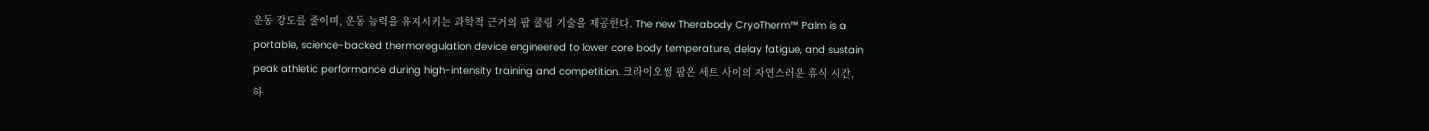운동 강도를 줄이며, 운동 능력을 유지시키는 과학적 근거의 팜 쿨링 기술을 제공한다. The new Therabody CryoTherm™ Palm is a portable, science-backed thermoregulation device engineered to lower core body temperature, delay fatigue, and sustain peak athletic performance during high-intensity training and competition. 크라이오썸 팜은 세트 사이의 자연스러운 휴식 시간, 하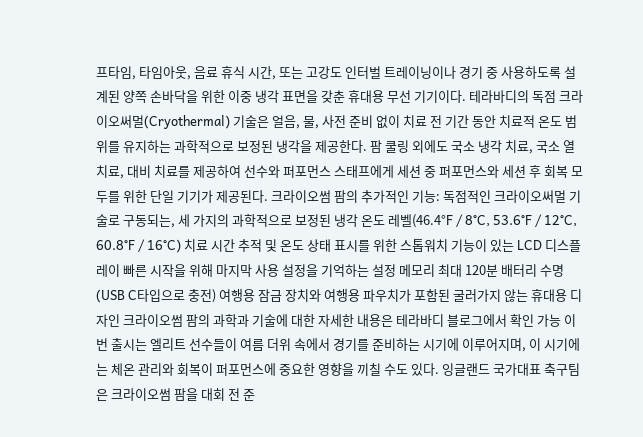프타임, 타임아웃, 음료 휴식 시간, 또는 고강도 인터벌 트레이닝이나 경기 중 사용하도록 설계된 양쪽 손바닥을 위한 이중 냉각 표면을 갖춘 휴대용 무선 기기이다. 테라바디의 독점 크라이오써멀(Cryothermal) 기술은 얼음, 물, 사전 준비 없이 치료 전 기간 동안 치료적 온도 범위를 유지하는 과학적으로 보정된 냉각을 제공한다. 팜 쿨링 외에도 국소 냉각 치료, 국소 열 치료, 대비 치료를 제공하여 선수와 퍼포먼스 스태프에게 세션 중 퍼포먼스와 세션 후 회복 모두를 위한 단일 기기가 제공된다. 크라이오썸 팜의 추가적인 기능: 독점적인 크라이오써멀 기술로 구동되는, 세 가지의 과학적으로 보정된 냉각 온도 레벨(46.4°F / 8°C, 53.6°F / 12°C, 60.8°F / 16°C) 치료 시간 추적 및 온도 상태 표시를 위한 스톱워치 기능이 있는 LCD 디스플레이 빠른 시작을 위해 마지막 사용 설정을 기억하는 설정 메모리 최대 120분 배터리 수명(USB C타입으로 충전) 여행용 잠금 장치와 여행용 파우치가 포함된 굴러가지 않는 휴대용 디자인 크라이오썸 팜의 과학과 기술에 대한 자세한 내용은 테라바디 블로그에서 확인 가능 이번 출시는 엘리트 선수들이 여름 더위 속에서 경기를 준비하는 시기에 이루어지며, 이 시기에는 체온 관리와 회복이 퍼포먼스에 중요한 영향을 끼칠 수도 있다. 잉글랜드 국가대표 축구팀은 크라이오썸 팜을 대회 전 준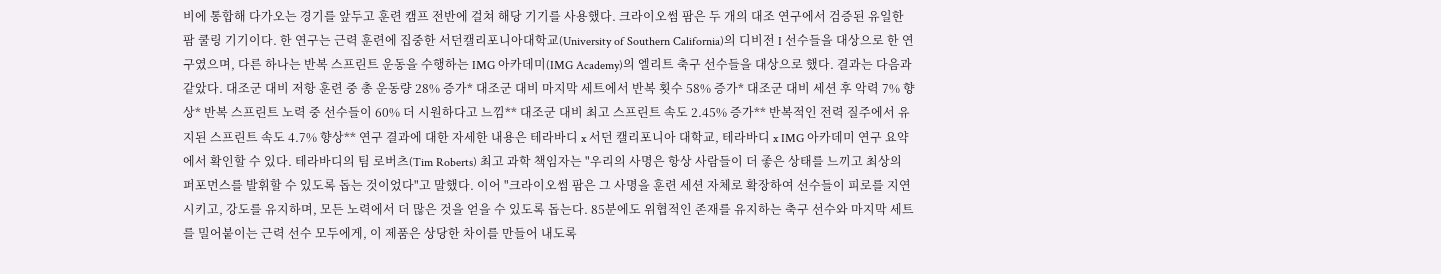비에 통합해 다가오는 경기를 앞두고 훈련 캠프 전반에 걸쳐 해당 기기를 사용했다. 크라이오썸 팜은 두 개의 대조 연구에서 검증된 유일한 팜 쿨링 기기이다. 한 연구는 근력 훈련에 집중한 서던캘리포니아대학교(University of Southern California)의 디비전 I 선수들을 대상으로 한 연구였으며, 다른 하나는 반복 스프린트 운동을 수행하는 IMG 아카데미(IMG Academy)의 엘리트 축구 선수들을 대상으로 했다. 결과는 다음과 같았다. 대조군 대비 저항 훈련 중 총 운동량 28% 증가* 대조군 대비 마지막 세트에서 반복 횟수 58% 증가* 대조군 대비 세션 후 악력 7% 향상* 반복 스프린트 노력 중 선수들이 60% 더 시원하다고 느낌** 대조군 대비 최고 스프린트 속도 2.45% 증가** 반복적인 전력 질주에서 유지된 스프린트 속도 4.7% 향상** 연구 결과에 대한 자세한 내용은 테라바디 x 서던 캘리포니아 대학교, 테라바디 x IMG 아카데미 연구 요약에서 확인할 수 있다. 테라바디의 팀 로버츠(Tim Roberts) 최고 과학 책임자는 "우리의 사명은 항상 사람들이 더 좋은 상태를 느끼고 최상의 퍼포먼스를 발휘할 수 있도록 돕는 것이었다"고 말했다. 이어 "크라이오썸 팜은 그 사명을 훈련 세션 자체로 확장하여 선수들이 피로를 지연시키고, 강도를 유지하며, 모든 노력에서 더 많은 것을 얻을 수 있도록 돕는다. 85분에도 위협적인 존재를 유지하는 축구 선수와 마지막 세트를 밀어붙이는 근력 선수 모두에게, 이 제품은 상당한 차이를 만들어 내도록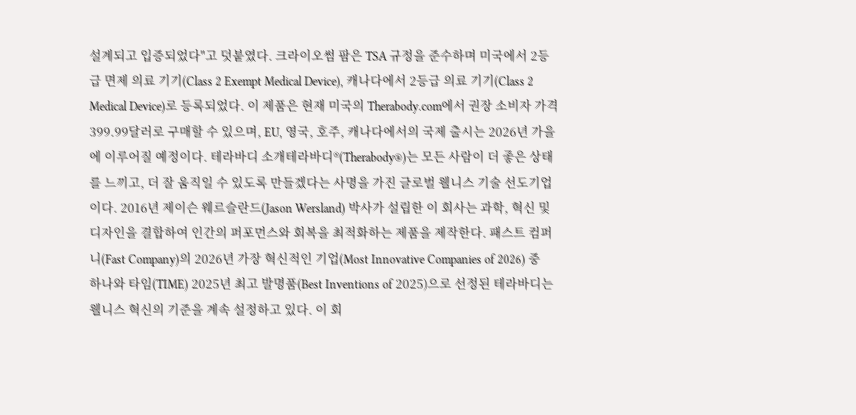설계되고 입증되었다"고 덧붙였다. 크라이오썸 팜은 TSA 규정을 준수하며 미국에서 2등급 면제 의료 기기(Class 2 Exempt Medical Device), 캐나다에서 2등급 의료 기기(Class 2 Medical Device)로 등록되었다. 이 제품은 현재 미국의 Therabody.com에서 권장 소비자 가격 399.99달러로 구매할 수 있으며, EU, 영국, 호주, 캐나다에서의 국제 출시는 2026년 가을에 이루어질 예정이다. 테라바디 소개테라바디®(Therabody®)는 모든 사람이 더 좋은 상태를 느끼고, 더 잘 움직일 수 있도록 만들겠다는 사명을 가진 글로벌 웰니스 기술 선도기업이다. 2016년 제이슨 웨르슬란드(Jason Wersland) 박사가 설립한 이 회사는 과학, 혁신 및 디자인을 결합하여 인간의 퍼포먼스와 회복을 최적화하는 제품을 제작한다. 패스트 컴퍼니(Fast Company)의 2026년 가장 혁신적인 기업(Most Innovative Companies of 2026) 중 하나와 타임(TIME) 2025년 최고 발명품(Best Inventions of 2025)으로 선정된 테라바디는 웰니스 혁신의 기준을 계속 설정하고 있다. 이 회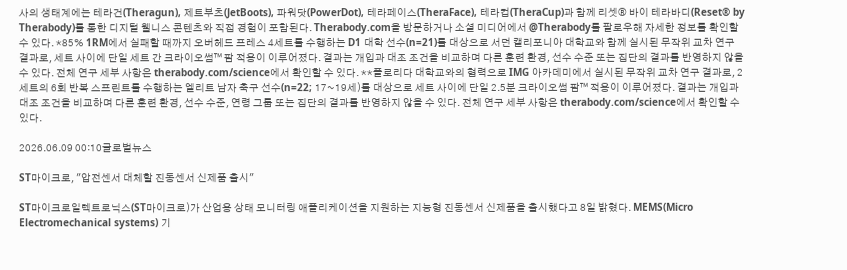사의 생태계에는 테라건(Theragun), 제트부츠(JetBoots), 파워닷(PowerDot), 테라페이스(TheraFace), 테라컵(TheraCup)과 함께 리셋® 바이 테라바디(Reset® by Therabody)를 통한 디지털 웰니스 콘텐츠와 직접 경험이 포함된다. Therabody.com을 방문하거나 소셜 미디어에서 @Therabody를 팔로우해 자세한 정보를 확인할 수 있다. *85% 1RM에서 실패할 때까지 오버헤드 프레스 4세트를 수행하는 D1 대학 선수(n=21)를 대상으로 서던 캘리포니아 대학교와 함께 실시된 무작위 교차 연구 결과로, 세트 사이에 단일 세트 간 크라이오썸™ 팜 적용이 이루어졌다. 결과는 개입과 대조 조건을 비교하며 다른 훈련 환경, 선수 수준 또는 집단의 결과를 반영하지 않을 수 있다. 전체 연구 세부 사항은 therabody.com/science에서 확인할 수 있다. **플로리다 대학교와의 협력으로 IMG 아카데미에서 실시된 무작위 교차 연구 결과로, 2세트의 6회 반복 스프린트를 수행하는 엘리트 남자 축구 선수(n=22; 17~19세)를 대상으로 세트 사이에 단일 2.5분 크라이오썸 팜™ 적용이 이루어졌다. 결과는 개입과 대조 조건을 비교하며 다른 훈련 환경, 선수 수준, 연령 그룹 또는 집단의 결과를 반영하지 않을 수 있다. 전체 연구 세부 사항은 therabody.com/science에서 확인할 수 있다.

2026.06.09 00:10글로벌뉴스

ST마이크로, "압전센서 대체할 진동센서 신제품 출시"

ST마이크로일렉트로닉스(ST마이크로)가 산업용 상태 모니터링 애플리케이션을 지원하는 지능형 진동센서 신제품을 출시했다고 8일 밝혔다. MEMS(Micro Electromechanical systems) 기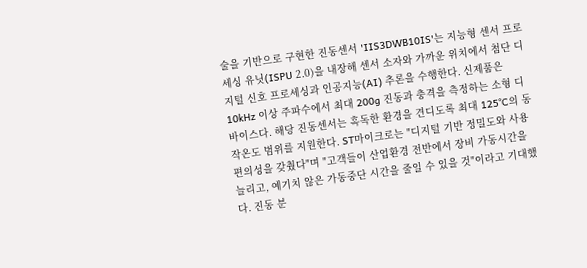술을 기반으로 구현한 진동센서 'IIS3DWB10IS'는 지능형 센서 프로세싱 유닛(ISPU 2.0)을 내장해 센서 소자와 가까운 위치에서 첨단 디지털 신호 프로세싱과 인공지능(AI) 추론을 수행한다. 신제품은 10kHz 이상 주파수에서 최대 200g 진동과 충격을 측정하는 소형 디바이스다. 해당 진동센서는 혹독한 환경을 견디도록 최대 125°C의 동작온도 범위를 지원한다. ST마이크로는 "디지털 기반 정밀도와 사용 편의성을 갖췄다"며 "고객들이 산업환경 전반에서 장비 가동시간을 늘리고, 예기치 않은 가동중단 시간을 줄일 수 있을 것"이라고 기대했다. 진동 분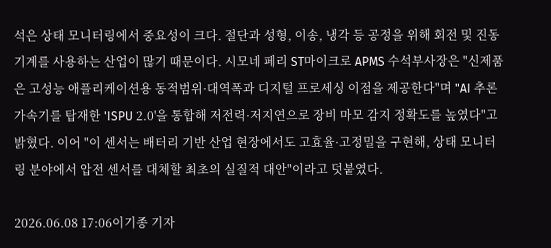석은 상태 모니터링에서 중요성이 크다. 절단과 성형, 이송, 냉각 등 공정을 위해 회전 및 진동 기계를 사용하는 산업이 많기 때문이다. 시모네 페리 ST마이크로 APMS 수석부사장은 "신제품은 고성능 애플리케이션용 동적범위·대역폭과 디지털 프로세싱 이점을 제공한다"며 "AI 추론 가속기를 탑재한 'ISPU 2.0'을 통합해 저전력·저지연으로 장비 마모 감지 정확도를 높였다"고 밝혔다. 이어 "이 센서는 배터리 기반 산업 현장에서도 고효율·고정밀을 구현해, 상태 모니터링 분야에서 압전 센서를 대체할 최초의 실질적 대안"이라고 덧붙였다.

2026.06.08 17:06이기종 기자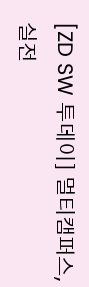[ZD SW 투데이] 멀티캠퍼스, 실전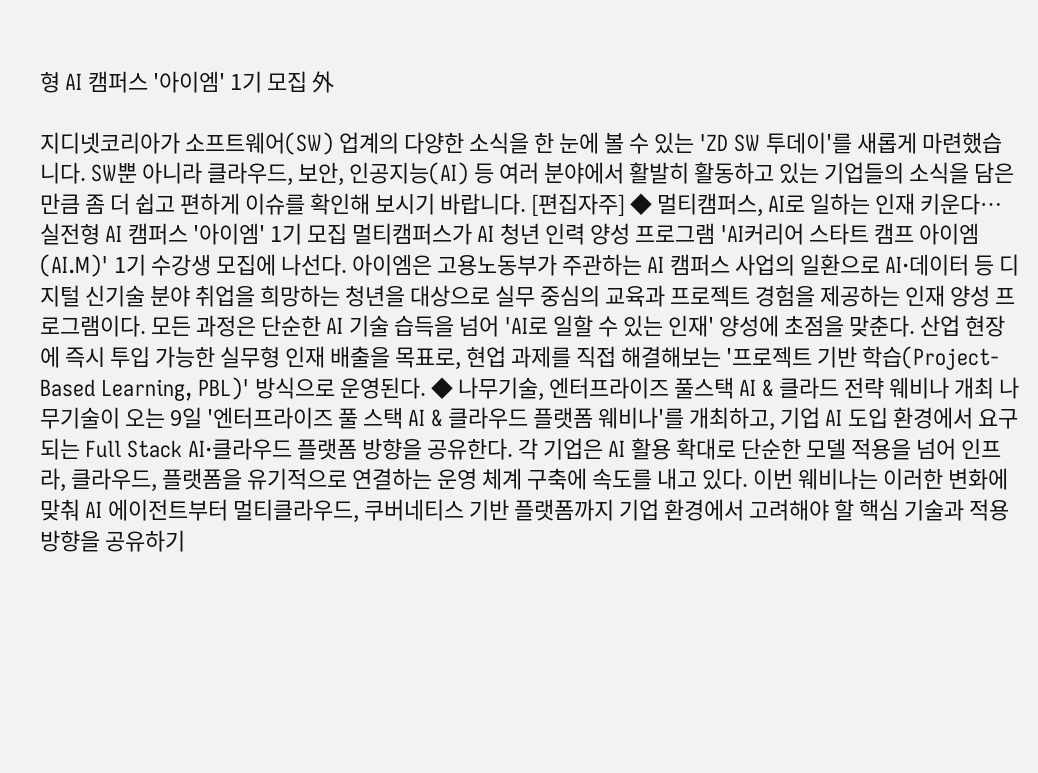형 AI 캠퍼스 '아이엠' 1기 모집 外

지디넷코리아가 소프트웨어(SW) 업계의 다양한 소식을 한 눈에 볼 수 있는 'ZD SW 투데이'를 새롭게 마련했습니다. SW뿐 아니라 클라우드, 보안, 인공지능(AI) 등 여러 분야에서 활발히 활동하고 있는 기업들의 소식을 담은 만큼 좀 더 쉽고 편하게 이슈를 확인해 보시기 바랍니다. [편집자주] ◆ 멀티캠퍼스, AI로 일하는 인재 키운다…실전형 AI 캠퍼스 '아이엠' 1기 모집 멀티캠퍼스가 AI 청년 인력 양성 프로그램 'AI커리어 스타트 캠프 아이엠(AI.M)' 1기 수강생 모집에 나선다. 아이엠은 고용노동부가 주관하는 AI 캠퍼스 사업의 일환으로 AI·데이터 등 디지털 신기술 분야 취업을 희망하는 청년을 대상으로 실무 중심의 교육과 프로젝트 경험을 제공하는 인재 양성 프로그램이다. 모든 과정은 단순한 AI 기술 습득을 넘어 'AI로 일할 수 있는 인재' 양성에 초점을 맞춘다. 산업 현장에 즉시 투입 가능한 실무형 인재 배출을 목표로, 현업 과제를 직접 해결해보는 '프로젝트 기반 학습(Project-Based Learning, PBL)' 방식으로 운영된다. ◆ 나무기술, 엔터프라이즈 풀스택 AI & 클라드 전략 웨비나 개최 나무기술이 오는 9일 '엔터프라이즈 풀 스택 AI & 클라우드 플랫폼 웨비나'를 개최하고, 기업 AI 도입 환경에서 요구되는 Full Stack AI·클라우드 플랫폼 방향을 공유한다. 각 기업은 AI 활용 확대로 단순한 모델 적용을 넘어 인프라, 클라우드, 플랫폼을 유기적으로 연결하는 운영 체계 구축에 속도를 내고 있다. 이번 웨비나는 이러한 변화에 맞춰 AI 에이전트부터 멀티클라우드, 쿠버네티스 기반 플랫폼까지 기업 환경에서 고려해야 할 핵심 기술과 적용 방향을 공유하기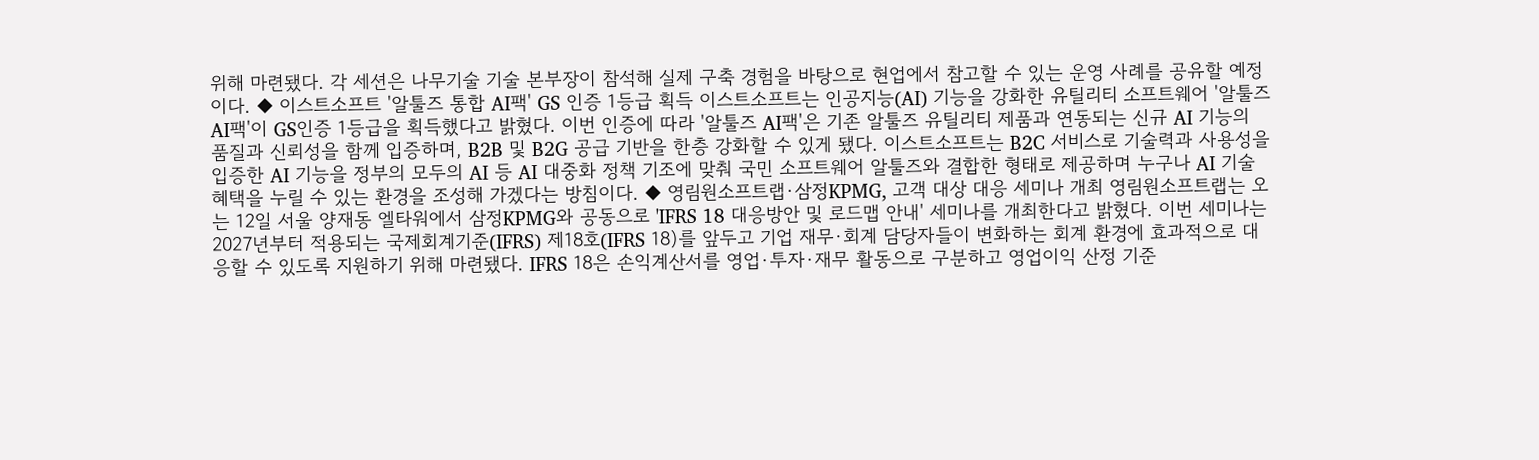위해 마련됐다. 각 세션은 나무기술 기술 본부장이 참석해 실제 구축 경험을 바탕으로 현업에서 참고할 수 있는 운영 사례를 공유할 예정이다. ◆ 이스트소프트 '알툴즈 통합 AI팩' GS 인증 1등급 획득 이스트소프트는 인공지능(AI) 기능을 강화한 유틸리티 소프트웨어 '알툴즈 AI팩'이 GS인증 1등급을 획득했다고 밝혔다. 이번 인증에 따라 '알툴즈 AI팩'은 기존 알툴즈 유틸리티 제품과 연동되는 신규 AI 기능의 품질과 신뢰성을 함께 입증하며, B2B 및 B2G 공급 기반을 한층 강화할 수 있게 됐다. 이스트소프트는 B2C 서비스로 기술력과 사용성을 입증한 AI 기능을 정부의 모두의 AI 등 AI 대중화 정책 기조에 맞춰 국민 소프트웨어 알툴즈와 결합한 형태로 제공하며 누구나 AI 기술 혜택을 누릴 수 있는 환경을 조성해 가겠다는 방침이다. ◆ 영림원소프트랩·삼정KPMG, 고객 대상 대응 세미나 개최 영림원소프트랩는 오는 12일 서울 양재동 엘타워에서 삼정KPMG와 공동으로 'IFRS 18 대응방안 및 로드맵 안내' 세미나를 개최한다고 밝혔다. 이번 세미나는 2027년부터 적용되는 국제회계기준(IFRS) 제18호(IFRS 18)를 앞두고 기업 재무·회계 담당자들이 변화하는 회계 환경에 효과적으로 대응할 수 있도록 지원하기 위해 마련됐다. IFRS 18은 손익계산서를 영업·투자·재무 활동으로 구분하고 영업이익 산정 기준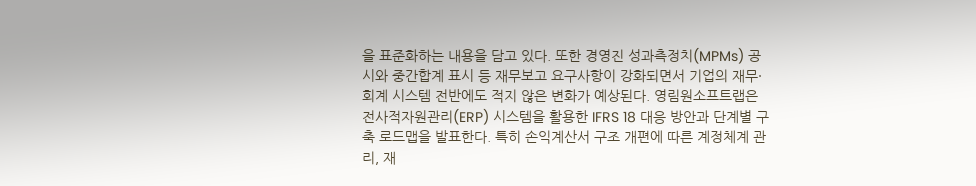을 표준화하는 내용을 담고 있다. 또한 경영진 성과측정치(MPMs) 공시와 중간합계 표시 등 재무보고 요구사항이 강화되면서 기업의 재무·회계 시스템 전반에도 적지 않은 변화가 예상된다. 영림원소프트랩은 전사적자원관리(ERP) 시스템을 활용한 IFRS 18 대응 방안과 단계별 구축 로드맵을 발표한다. 특히 손익계산서 구조 개편에 따른 계정체계 관리, 재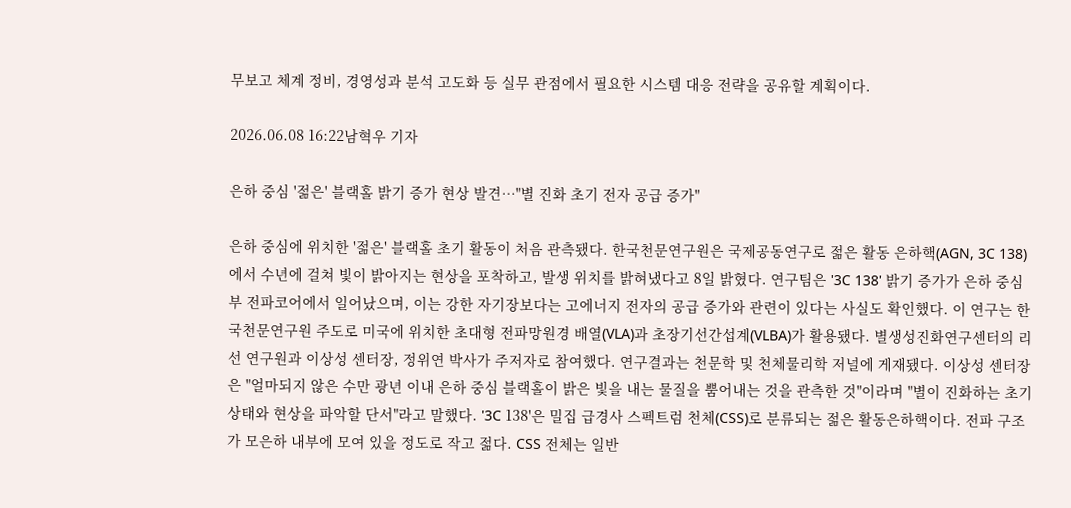무보고 체계 정비, 경영성과 분석 고도화 등 실무 관점에서 필요한 시스템 대응 전략을 공유할 계획이다.

2026.06.08 16:22남혁우 기자

은하 중심 '젊은' 블랙홀 밝기 증가 현상 발견…"별 진화 초기 전자 공급 증가"

은하 중심에 위치한 '젊은' 블랙홀 초기 활동이 처음 관측됐다. 한국천문연구원은 국제공동연구로 젊은 활동 은하핵(AGN, 3C 138)에서 수년에 걸쳐 빛이 밝아지는 현상을 포착하고, 발생 위치를 밝혀냈다고 8일 밝혔다. 연구팀은 '3C 138' 밝기 증가가 은하 중심부 전파코어에서 일어났으며, 이는 강한 자기장보다는 고에너지 전자의 공급 증가와 관련이 있다는 사실도 확인했다. 이 연구는 한국천문연구원 주도로 미국에 위치한 초대형 전파망원경 배열(VLA)과 초장기선간섭계(VLBA)가 활용됐다. 별생성진화연구센터의 리선 연구원과 이상성 센터장, 정위연 박사가 주저자로 참여했다. 연구결과는 천문학 및 천체물리학 저널에 게재됐다. 이상성 센터장은 "얼마되지 않은 수만 광년 이내 은하 중심 블랙홀이 밝은 빛을 내는 물질을 뿜어내는 것을 관측한 것"이라며 "별이 진화하는 초기 상태와 현상을 파악할 단서"라고 말했다. '3C 138'은 밀집 급경사 스펙트럼 천체(CSS)로 분류되는 젊은 활동은하핵이다. 전파 구조가 모은하 내부에 모여 있을 정도로 작고 젊다. CSS 전체는 일반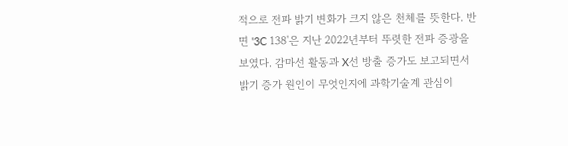적으로 전파 밝기 변화가 크지 않은 천체를 뜻한다. 반면 '3C 138'은 지난 2022년부터 뚜렷한 전파 증광을 보였다. 감마선 활동과 X선 방출 증가도 보고되면서 밝기 증가 원인이 무엇인지에 과학기술계 관심이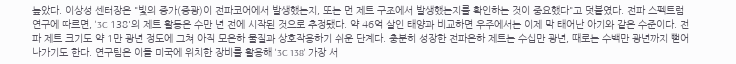높았다. 이상성 센터장은 "빛의 증가(증광)이 전파코어에서 발생했는지, 또는 먼 제트 구조에서 발생했는지를 확인하는 것이 중요했다"고 덧붙였다. 전파 스펙트럼 연구에 따르면, '3C 138'의 제트 활동은 수만 년 전에 시작된 것으로 추정됐다. 약 46억 살인 태양과 비교하면 우주에서는 이제 막 태어난 아기와 같은 수준이다. 전파 제트 크기도 약 1만 광년 정도에 그쳐 아직 모은하 물질과 상호작용하기 쉬운 단계다. 충분히 성장한 전파은하 제트는 수십만 광년, 때로는 수백만 광년까지 뻗어나가기도 한다. 연구팀은 이들 미국에 위치한 장비를 활용해 '3C 138' 가장 서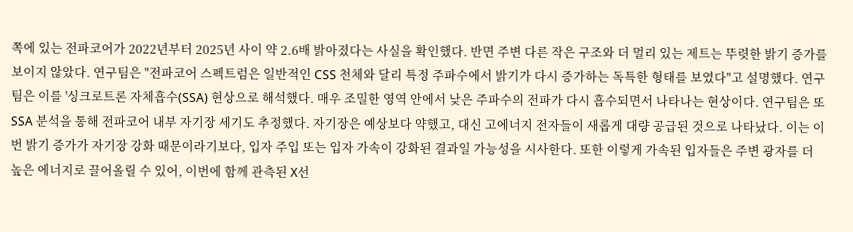쪽에 있는 전파코어가 2022년부터 2025년 사이 약 2.6배 밝아졌다는 사실을 확인했다. 반면 주변 다른 작은 구조와 더 멀리 있는 제트는 뚜렷한 밝기 증가를 보이지 않았다. 연구팀은 "전파코어 스펙트럼은 일반적인 CSS 천체와 달리 특정 주파수에서 밝기가 다시 증가하는 독특한 형태를 보였다"고 설명했다. 연구팀은 이를 '싱크로트론 자체흡수(SSA) 현상으로 해석했다. 매우 조밀한 영역 안에서 낮은 주파수의 전파가 다시 흡수되면서 나타나는 현상이다. 연구팀은 또 SSA 분석을 통해 전파코어 내부 자기장 세기도 추정했다. 자기장은 예상보다 약했고, 대신 고에너지 전자들이 새롭게 대량 공급된 것으로 나타났다. 이는 이번 밝기 증가가 자기장 강화 때문이라기보다, 입자 주입 또는 입자 가속이 강화된 결과일 가능성을 시사한다. 또한 이렇게 가속된 입자들은 주변 광자를 더 높은 에너지로 끌어올릴 수 있어, 이번에 함께 관측된 X선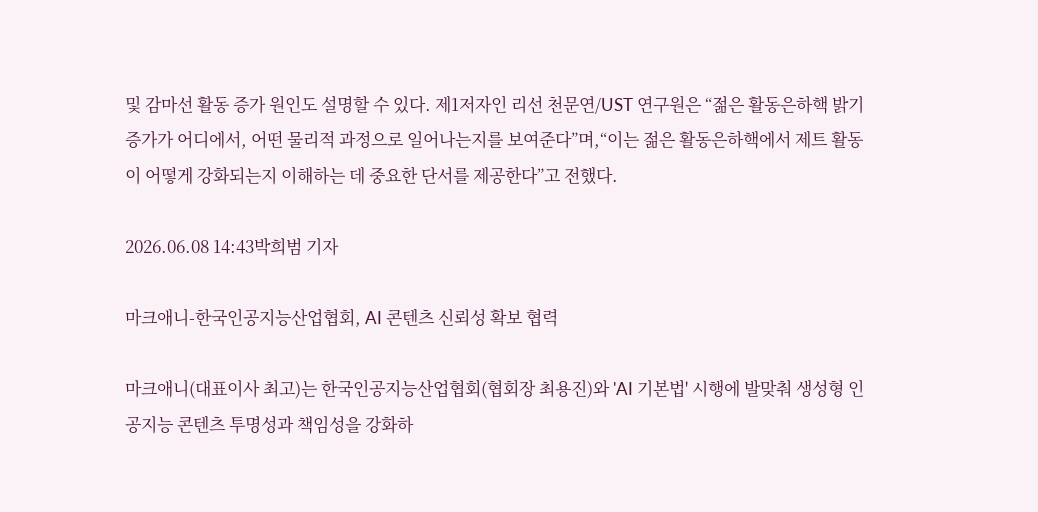및 감마선 활동 증가 원인도 설명할 수 있다. 제1저자인 리선 천문연/UST 연구원은 “젊은 활동은하핵 밝기 증가가 어디에서, 어떤 물리적 과정으로 일어나는지를 보여준다”며,“이는 젊은 활동은하핵에서 제트 활동이 어떻게 강화되는지 이해하는 데 중요한 단서를 제공한다”고 전했다.

2026.06.08 14:43박희범 기자

마크애니-한국인공지능산업협회, AI 콘텐츠 신뢰성 확보 협력

마크애니(대표이사 최고)는 한국인공지능산업협회(협회장 최용진)와 'AI 기본법' 시행에 발맞춰 생성형 인공지능 콘텐츠 투명성과 책임성을 강화하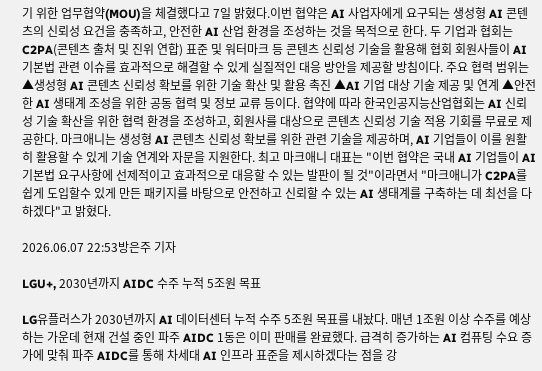기 위한 업무협약(MOU)을 체결했다고 7일 밝혔다.이번 협약은 AI 사업자에게 요구되는 생성형 AI 콘텐츠의 신뢰성 요건을 충족하고, 안전한 AI 산업 환경을 조성하는 것을 목적으로 한다. 두 기업과 협회는 C2PA(콘텐츠 출처 및 진위 연합) 표준 및 워터마크 등 콘텐츠 신뢰성 기술을 활용해 협회 회원사들이 AI 기본법 관련 이슈를 효과적으로 해결할 수 있게 실질적인 대응 방안을 제공할 방침이다. 주요 협력 범위는 ▲생성형 AI 콘텐츠 신뢰성 확보를 위한 기술 확산 및 활용 촉진 ▲AI 기업 대상 기술 제공 및 연계 ▲안전한 AI 생태계 조성을 위한 공동 협력 및 정보 교류 등이다. 협약에 따라 한국인공지능산업협회는 AI 신뢰성 기술 확산을 위한 협력 환경을 조성하고, 회원사를 대상으로 콘텐츠 신뢰성 기술 적용 기회를 무료로 제공한다. 마크애니는 생성형 AI 콘텐츠 신뢰성 확보를 위한 관련 기술을 제공하며, AI 기업들이 이를 원활히 활용할 수 있게 기술 연계와 자문을 지원한다. 최고 마크애니 대표는 "이번 협약은 국내 AI 기업들이 AI 기본법 요구사항에 선제적이고 효과적으로 대응할 수 있는 발판이 될 것"이라면서 "마크애니가 C2PA를 쉽게 도입할수 있게 만든 패키지를 바탕으로 안전하고 신뢰할 수 있는 AI 생태계를 구축하는 데 최선을 다하겠다"고 밝혔다.

2026.06.07 22:53방은주 기자

LGU+, 2030년까지 AIDC 수주 누적 5조원 목표

LG유플러스가 2030년까지 AI 데이터센터 누적 수주 5조원 목표를 내놨다. 매년 1조원 이상 수주를 예상하는 가운데 현재 건설 중인 파주 AIDC 1동은 이미 판매를 완료했다. 급격히 증가하는 AI 컴퓨팅 수요 증가에 맞춰 파주 AIDC를 통해 차세대 AI 인프라 표준을 제시하겠다는 점을 강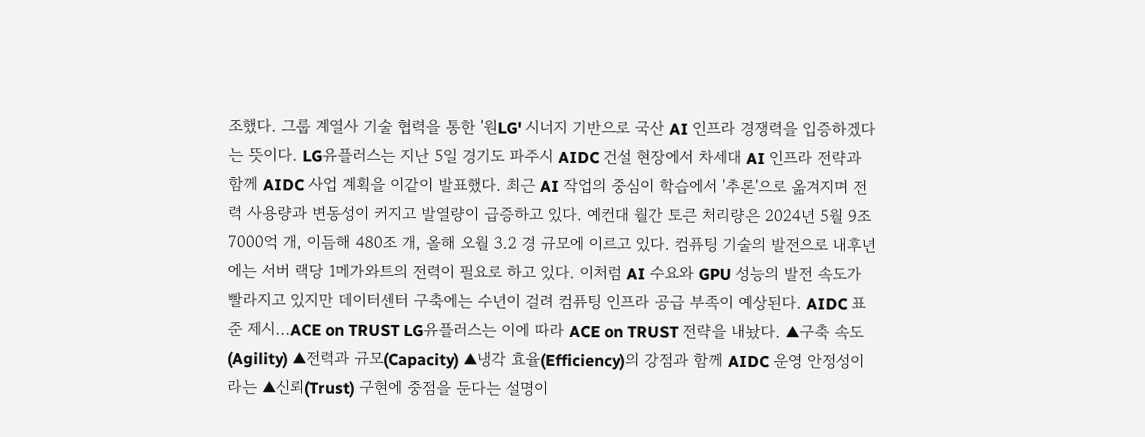조했다. 그룹 계열사 기술 협력을 통한 '원LG' 시너지 기반으로 국산 AI 인프라 경쟁력을 입증하겠다는 뜻이다. LG유플러스는 지난 5일 경기도 파주시 AIDC 건설 현장에서 차세대 AI 인프라 전략과 함께 AIDC 사업 계획을 이같이 발표했다. 최근 AI 작업의 중심이 학습에서 '추론'으로 옮겨지며 전력 사용량과 변동성이 커지고 발열량이 급증하고 있다. 예컨대 월간 토큰 처리량은 2024년 5월 9조 7000억 개, 이듬해 480조 개, 올해 오월 3.2 경 규모에 이르고 있다. 컴퓨팅 기술의 발전으로 내후년에는 서버 랙당 1메가와트의 전력이 필요로 하고 있다. 이처럼 AI 수요와 GPU 성능의 발전 속도가 빨라지고 있지만 데이터센터 구축에는 수년이 걸려 컴퓨팅 인프라 공급 부족이 예상된다. AIDC 표준 제시...ACE on TRUST LG유플러스는 이에 따라 ACE on TRUST 전략을 내놨다. ▲구축 속도(Agility) ▲전력과 규모(Capacity) ▲냉각 효율(Efficiency)의 강점과 함께 AIDC 운영 안정성이라는 ▲신뢰(Trust) 구현에 중점을 둔다는 설명이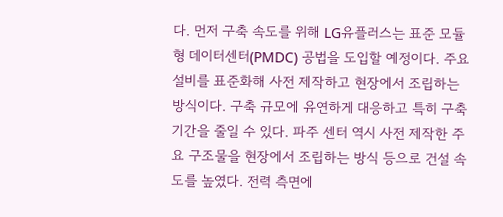다. 먼저 구축 속도를 위해 LG유플러스는 표준 모듈형 데이터센터(PMDC) 공법을 도입할 예정이다. 주요 설비를 표준화해 사전 제작하고 현장에서 조립하는 방식이다. 구축 규모에 유연하게 대응하고 특히 구축 기간을 줄일 수 있다. 파주 센터 역시 사전 제작한 주요 구조물을 현장에서 조립하는 방식 등으로 건설 속도를 높였다. 전력 측면에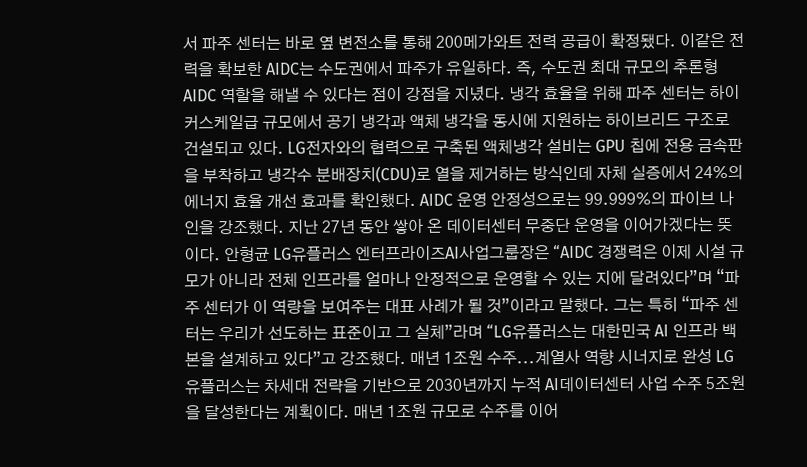서 파주 센터는 바로 옆 변전소를 통해 200메가와트 전력 공급이 확정됐다. 이같은 전력을 확보한 AIDC는 수도권에서 파주가 유일하다. 즉, 수도권 최대 규모의 추론형 AIDC 역할을 해낼 수 있다는 점이 강점을 지녔다. 냉각 효율을 위해 파주 센터는 하이커스케일급 규모에서 공기 냉각과 액체 냉각을 동시에 지원하는 하이브리드 구조로 건설되고 있다. LG전자와의 협력으로 구축된 액체냉각 설비는 GPU 칩에 전용 금속판을 부착하고 냉각수 분배장치(CDU)로 열을 제거하는 방식인데 자체 실증에서 24%의 에너지 효율 개선 효과를 확인했다. AIDC 운영 안정성으로는 99.999%의 파이브 나인을 강조했다. 지난 27년 동안 쌓아 온 데이터센터 무중단 운영을 이어가겠다는 뜻이다. 안형균 LG유플러스 엔터프라이즈AI사업그룹장은 “AIDC 경쟁력은 이제 시설 규모가 아니라 전체 인프라를 얼마나 안정적으로 운영할 수 있는 지에 달려있다”며 “파주 센터가 이 역량을 보여주는 대표 사례가 될 것”이라고 말했다. 그는 특히 “파주 센터는 우리가 선도하는 표준이고 그 실체”라며 “LG유플러스는 대한민국 AI 인프라 백본을 설계하고 있다”고 강조했다. 매년 1조원 수주...계열사 역향 시너지로 완성 LG유플러스는 차세대 전략을 기반으로 2030년까지 누적 AI데이터센터 사업 수주 5조원을 달성한다는 계획이다. 매년 1조원 규모로 수주를 이어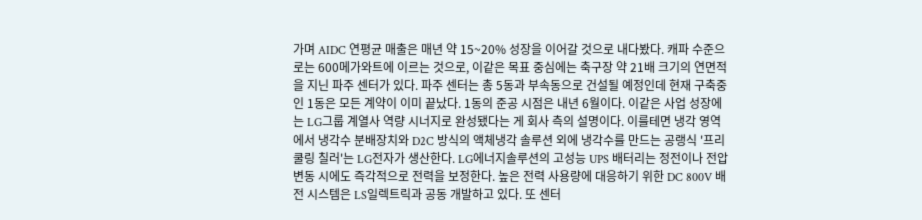가며 AIDC 연평균 매출은 매년 약 15~20% 성장을 이어갈 것으로 내다봤다. 캐파 수준으로는 600메가와트에 이르는 것으로, 이같은 목표 중심에는 축구장 약 21배 크기의 연면적을 지닌 파주 센터가 있다. 파주 센터는 총 5동과 부속동으로 건설될 예정인데 현재 구축중인 1동은 모든 계약이 이미 끝났다. 1동의 준공 시점은 내년 6월이다. 이같은 사업 성장에는 LG그룹 계열사 역량 시너지로 완성됐다는 게 회사 측의 설명이다. 이를테면 냉각 영역에서 냉각수 분배장치와 D2C 방식의 액체냉각 솔루션 외에 냉각수를 만드는 공랭식 '프리쿨링 칠러'는 LG전자가 생산한다. LG에너지솔루션의 고성능 UPS 배터리는 정전이나 전압 변동 시에도 즉각적으로 전력을 보정한다. 높은 전력 사용량에 대응하기 위한 DC 800V 배전 시스템은 LS일렉트릭과 공동 개발하고 있다. 또 센터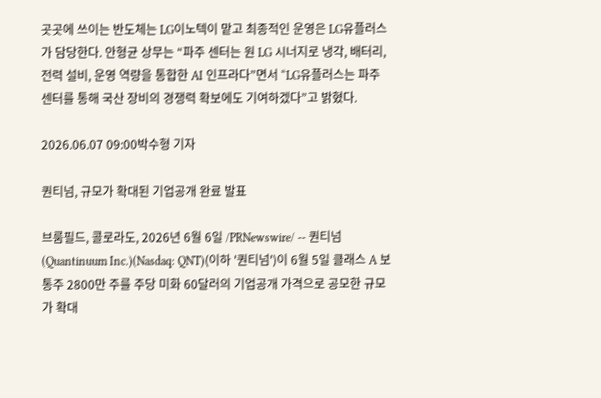곳곳에 쓰이는 반도체는 LG이노텍이 맡고 최종적인 운영은 LG유플러스가 담당한다. 안형균 상무는 “파주 센터는 원 LG 시너지로 냉각, 배터리, 전력 설비, 운영 역량을 통합한 AI 인프라다”면서 “LG유플러스는 파주 센터를 통해 국산 장비의 경쟁력 확보에도 기여하겠다”고 밝혔다.

2026.06.07 09:00박수형 기자

퀀티넘, 규모가 확대된 기업공개 완료 발표

브룸필드, 콜로라도, 2026년 6월 6일 /PRNewswire/ -- 퀀티넘(Quantinuum Inc.)(Nasdaq: QNT)(이하 '퀀티넘')이 6월 5일 클래스 A 보통주 2800만 주를 주당 미화 60달러의 기업공개 가격으로 공모한 규모가 확대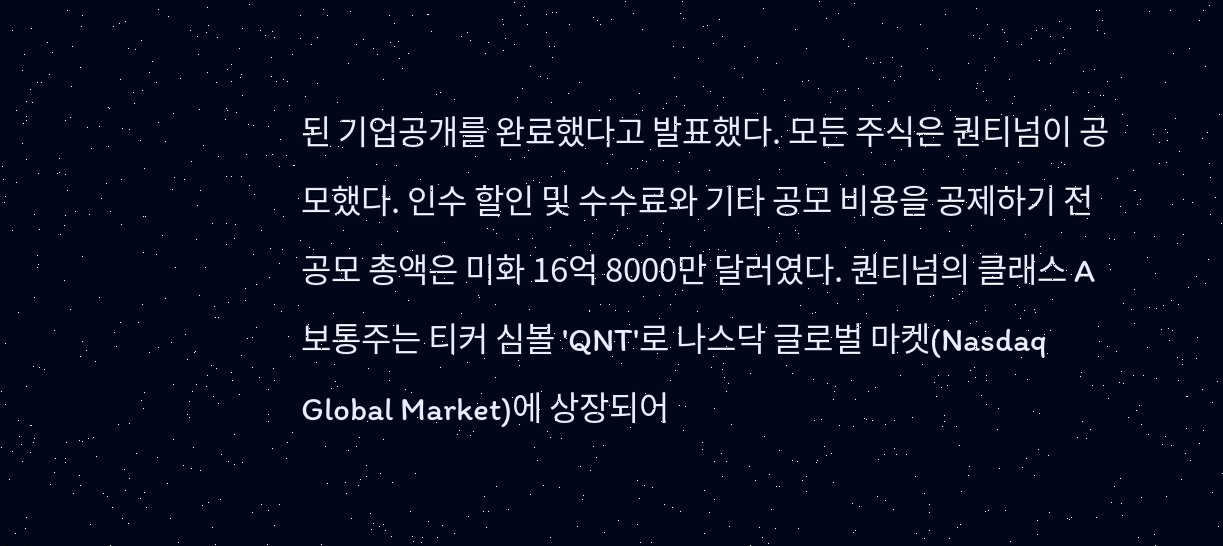된 기업공개를 완료했다고 발표했다. 모든 주식은 퀀티넘이 공모했다. 인수 할인 및 수수료와 기타 공모 비용을 공제하기 전 공모 총액은 미화 16억 8000만 달러였다. 퀀티넘의 클래스 A 보통주는 티커 심볼 'QNT'로 나스닥 글로벌 마켓(Nasdaq Global Market)에 상장되어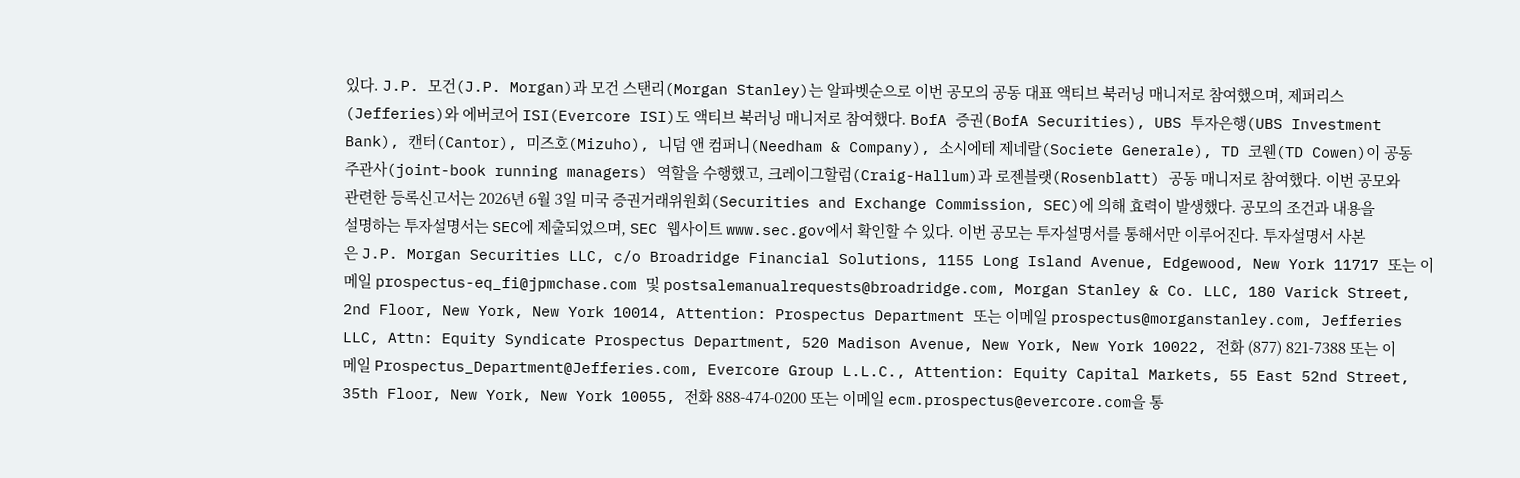있다. J.P. 모건(J.P. Morgan)과 모건 스탠리(Morgan Stanley)는 알파벳순으로 이번 공모의 공동 대표 액티브 북러닝 매니저로 참여했으며, 제퍼리스(Jefferies)와 에버코어 ISI(Evercore ISI)도 액티브 북러닝 매니저로 참여했다. BofA 증권(BofA Securities), UBS 투자은행(UBS Investment Bank), 캔터(Cantor), 미즈호(Mizuho), 니덤 앤 컴퍼니(Needham & Company), 소시에테 제네랄(Societe Generale), TD 코웬(TD Cowen)이 공동 주관사(joint-book running managers) 역할을 수행했고, 크레이그할럼(Craig-Hallum)과 로젠블랫(Rosenblatt) 공동 매니저로 참여했다. 이번 공모와 관련한 등록신고서는 2026년 6월 3일 미국 증권거래위원회(Securities and Exchange Commission, SEC)에 의해 효력이 발생했다. 공모의 조건과 내용을 설명하는 투자설명서는 SEC에 제출되었으며, SEC 웹사이트 www.sec.gov에서 확인할 수 있다. 이번 공모는 투자설명서를 통해서만 이루어진다. 투자설명서 사본은 J.P. Morgan Securities LLC, c/o Broadridge Financial Solutions, 1155 Long Island Avenue, Edgewood, New York 11717 또는 이메일 prospectus-eq_fi@jpmchase.com 및 postsalemanualrequests@broadridge.com, Morgan Stanley & Co. LLC, 180 Varick Street, 2nd Floor, New York, New York 10014, Attention: Prospectus Department 또는 이메일 prospectus@morganstanley.com, Jefferies LLC, Attn: Equity Syndicate Prospectus Department, 520 Madison Avenue, New York, New York 10022, 전화 (877) 821-7388 또는 이메일 Prospectus_Department@Jefferies.com, Evercore Group L.L.C., Attention: Equity Capital Markets, 55 East 52nd Street, 35th Floor, New York, New York 10055, 전화 888-474-0200 또는 이메일 ecm.prospectus@evercore.com을 통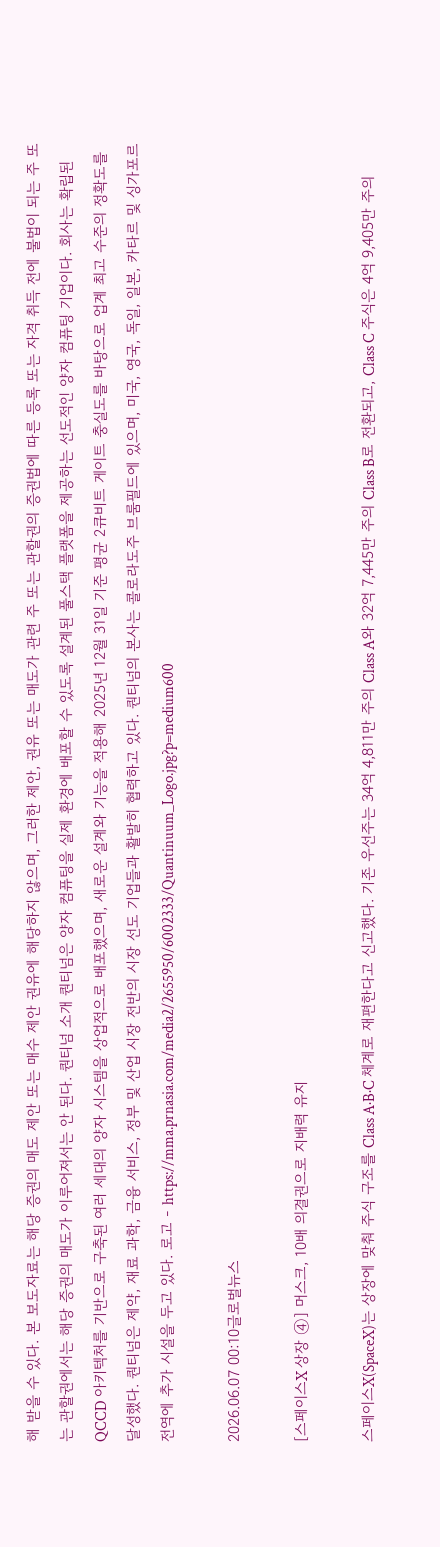해 받을 수 있다. 본 보도자료는 해당 증권의 매도 제안 또는 매수 제안 권유에 해당하지 않으며, 그러한 제안, 권유 또는 매도가 관련 주 또는 관할권의 증권법에 따른 등록 또는 자격 취득 전에 불법이 되는 주 또는 관할권에서는 해당 증권의 매도가 이루어져서는 안 된다. 퀀티넘 소개 퀀티넘은 양자 컴퓨팅을 실제 환경에 배포할 수 있도록 설계된 풀스택 플랫폼을 제공하는 선도적인 양자 컴퓨팅 기업이다. 회사는 확립된 QCCD 아키텍처를 기반으로 구축된 여러 세대의 양자 시스템을 상업적으로 배포했으며, 새로운 설계와 기능을 적용해 2025년 12월 31일 기준 평균 2큐비트 게이트 충실도를 바탕으로 업계 최고 수준의 정확도를 달성했다. 퀀티넘은 제약, 재료 과학, 금융 서비스, 정부 및 산업 시장 전반의 시장 선도 기업들과 활발히 협력하고 있다. 퀀티넘의 본사는 콜로라도주 브룸필드에 있으며, 미국, 영국, 독일, 일본, 카타르 및 싱가포르 전역에 추가 시설을 두고 있다. 로고 - https://mma.prnasia.com/media2/2655950/6002333/Quantinuum_Logo.jpg?p=medium600

2026.06.07 00:10글로벌뉴스

[스페이스X 상장 ④] 머스크, 10배 의결권으로 지배력 유지

스페이스X(SpaceX)는 상장에 맞춰 주식 구조를 Class A·B·C 체계로 재편한다고 신고했다. 기존 우선주는 34억 4,811만 주의 Class A와 32억 7,445만 주의 Class B로 전환되고, Class C 주식은 4억 9,405만 주의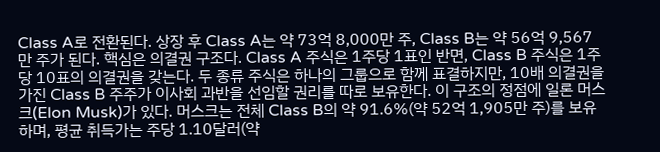Class A로 전환된다. 상장 후 Class A는 약 73억 8,000만 주, Class B는 약 56억 9,567만 주가 된다. 핵심은 의결권 구조다. Class A 주식은 1주당 1표인 반면, Class B 주식은 1주당 10표의 의결권을 갖는다. 두 종류 주식은 하나의 그룹으로 함께 표결하지만, 10배 의결권을 가진 Class B 주주가 이사회 과반을 선임할 권리를 따로 보유한다. 이 구조의 정점에 일론 머스크(Elon Musk)가 있다. 머스크는 전체 Class B의 약 91.6%(약 52억 1,905만 주)를 보유하며, 평균 취득가는 주당 1.10달러(약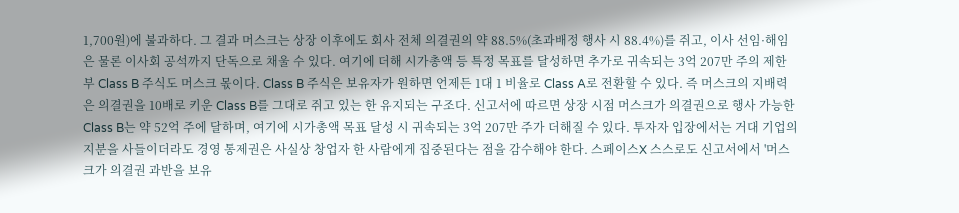1,700원)에 불과하다. 그 결과 머스크는 상장 이후에도 회사 전체 의결권의 약 88.5%(초과배정 행사 시 88.4%)를 쥐고, 이사 선임·해임은 물론 이사회 공석까지 단독으로 채울 수 있다. 여기에 더해 시가총액 등 특정 목표를 달성하면 추가로 귀속되는 3억 207만 주의 제한부 Class B 주식도 머스크 몫이다. Class B 주식은 보유자가 원하면 언제든 1대 1 비율로 Class A로 전환할 수 있다. 즉 머스크의 지배력은 의결권을 10배로 키운 Class B를 그대로 쥐고 있는 한 유지되는 구조다. 신고서에 따르면 상장 시점 머스크가 의결권으로 행사 가능한 Class B는 약 52억 주에 달하며, 여기에 시가총액 목표 달성 시 귀속되는 3억 207만 주가 더해질 수 있다. 투자자 입장에서는 거대 기업의 지분을 사들이더라도 경영 통제권은 사실상 창업자 한 사람에게 집중된다는 점을 감수해야 한다. 스페이스X 스스로도 신고서에서 '머스크가 의결권 과반을 보유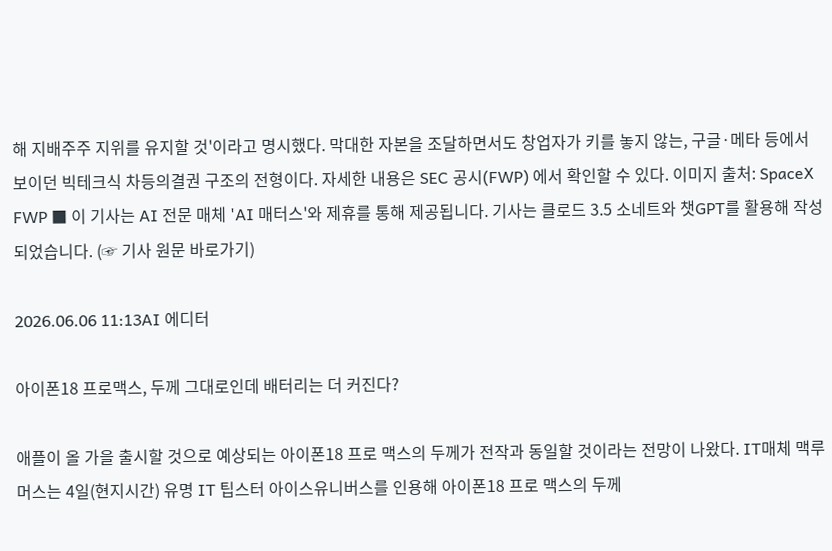해 지배주주 지위를 유지할 것'이라고 명시했다. 막대한 자본을 조달하면서도 창업자가 키를 놓지 않는, 구글·메타 등에서 보이던 빅테크식 차등의결권 구조의 전형이다. 자세한 내용은 SEC 공시(FWP) 에서 확인할 수 있다. 이미지 출처: SpaceX FWP ■ 이 기사는 AI 전문 매체 'AI 매터스'와 제휴를 통해 제공됩니다. 기사는 클로드 3.5 소네트와 챗GPT를 활용해 작성되었습니다. (☞ 기사 원문 바로가기)

2026.06.06 11:13AI 에디터

아이폰18 프로맥스, 두께 그대로인데 배터리는 더 커진다?

애플이 올 가을 출시할 것으로 예상되는 아이폰18 프로 맥스의 두께가 전작과 동일할 것이라는 전망이 나왔다. IT매체 맥루머스는 4일(현지시간) 유명 IT 팁스터 아이스유니버스를 인용해 아이폰18 프로 맥스의 두께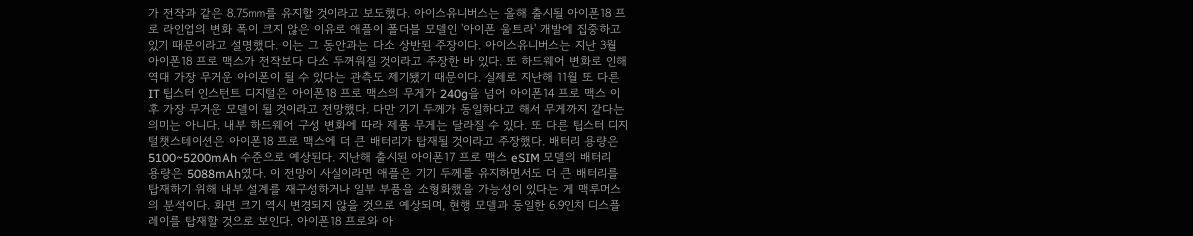가 전작과 같은 8.75㎜를 유지할 것이라고 보도했다. 아이스유니버스는 올해 출시될 아이폰18 프로 라인업의 변화 폭이 크지 않은 이유로 애플이 폴더블 모델인 '아이폰 울트라' 개발에 집중하고 있기 때문이라고 설명했다. 이는 그 동안과는 다소 상반된 주장이다. 아이스유니버스는 지난 3월 아이폰18 프로 맥스가 전작보다 다소 두꺼워질 것이라고 주장한 바 있다. 또 하드웨어 변화로 인해 역대 가장 무거운 아이폰이 될 수 있다는 관측도 제기됐기 때문이다. 실제로 지난해 11월 또 다른 IT 팁스터 인스턴트 디지털은 아이폰18 프로 맥스의 무게가 240g을 넘어 아이폰14 프로 맥스 이후 가장 무거운 모델이 될 것이라고 전망했다. 다만 기기 두께가 동일하다고 해서 무게까지 같다는 의미는 아니다. 내부 하드웨어 구성 변화에 따라 제품 무게는 달라질 수 있다. 또 다른 팁스터 디지털챗스테이션은 아이폰18 프로 맥스에 더 큰 배터리가 탑재될 것이라고 주장했다. 배터리 용량은 5100~5200mAh 수준으로 예상된다. 지난해 출시된 아이폰17 프로 맥스 eSIM 모델의 배터리 용량은 5088mAh였다. 이 전망이 사실이라면 애플은 기기 두께를 유지하면서도 더 큰 배터리를 탑재하기 위해 내부 설계를 재구성하거나 일부 부품을 소형화했을 가능성이 있다는 게 맥루머스의 분석이다. 화면 크기 역시 변경되지 않을 것으로 예상되며, 현행 모델과 동일한 6.9인치 디스플레이를 탑재할 것으로 보인다. 아이폰18 프로와 아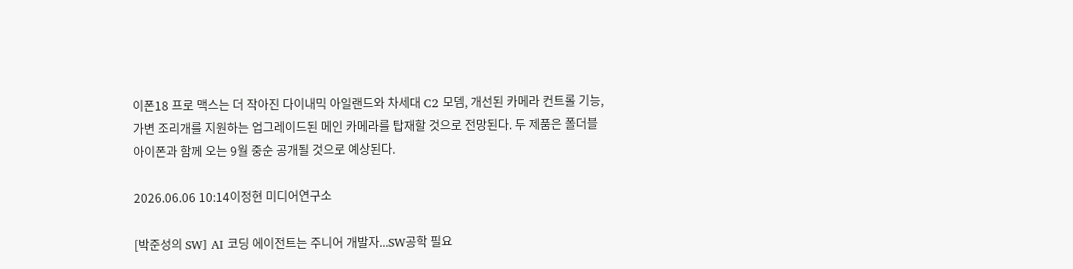이폰18 프로 맥스는 더 작아진 다이내믹 아일랜드와 차세대 C2 모뎀, 개선된 카메라 컨트롤 기능, 가변 조리개를 지원하는 업그레이드된 메인 카메라를 탑재할 것으로 전망된다. 두 제품은 폴더블 아이폰과 함께 오는 9월 중순 공개될 것으로 예상된다.

2026.06.06 10:14이정현 미디어연구소

[박준성의 SW] AI 코딩 에이전트는 주니어 개발자...SW공학 필요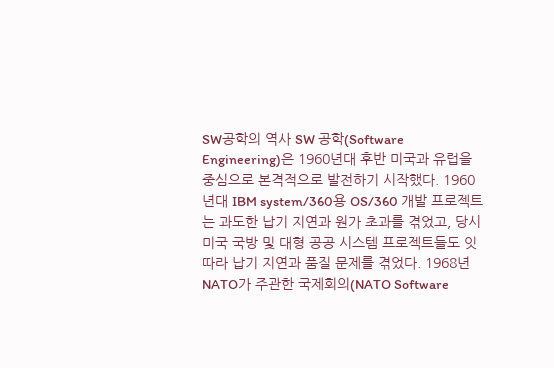SW공학의 역사 SW 공학(Software Engineering)은 1960년대 후반 미국과 유럽을 중심으로 본격적으로 발전하기 시작했다. 1960년대 IBM system/360용 OS/360 개발 프로젝트는 과도한 납기 지연과 원가 초과를 겪었고, 당시 미국 국방 및 대형 공공 시스템 프로젝트들도 잇따라 납기 지연과 품질 문제를 겪었다. 1968년 NATO가 주관한 국제회의(NATO Software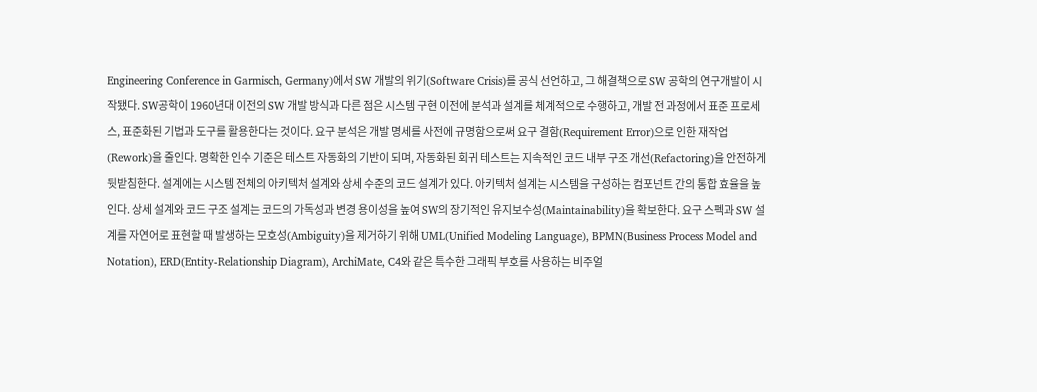Engineering Conference in Garmisch, Germany)에서 SW 개발의 위기(Software Crisis)를 공식 선언하고, 그 해결책으로 SW 공학의 연구개발이 시작됐다. SW공학이 1960년대 이전의 SW 개발 방식과 다른 점은 시스템 구현 이전에 분석과 설계를 체계적으로 수행하고, 개발 전 과정에서 표준 프로세스, 표준화된 기법과 도구를 활용한다는 것이다. 요구 분석은 개발 명세를 사전에 규명함으로써 요구 결함(Requirement Error)으로 인한 재작업(Rework)을 줄인다. 명확한 인수 기준은 테스트 자동화의 기반이 되며, 자동화된 회귀 테스트는 지속적인 코드 내부 구조 개선(Refactoring)을 안전하게 뒷받침한다. 설계에는 시스템 전체의 아키텍처 설계와 상세 수준의 코드 설계가 있다. 아키텍처 설계는 시스템을 구성하는 컴포넌트 간의 통합 효율을 높인다. 상세 설계와 코드 구조 설계는 코드의 가독성과 변경 용이성을 높여 SW의 장기적인 유지보수성(Maintainability)을 확보한다. 요구 스펙과 SW 설계를 자연어로 표현할 때 발생하는 모호성(Ambiguity)을 제거하기 위해 UML(Unified Modeling Language), BPMN(Business Process Model and Notation), ERD(Entity-Relationship Diagram), ArchiMate, C4와 같은 특수한 그래픽 부호를 사용하는 비주얼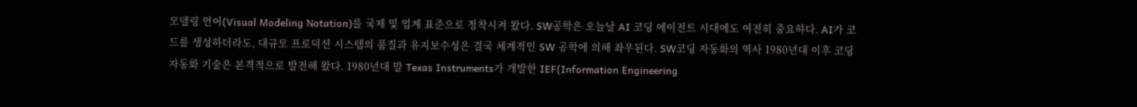모델링 언어(Visual Modeling Notation)를 국제 및 업계 표준으로 정착시켜 왔다. SW공학은 오늘날 AI 코딩 에이전트 시대에도 여전히 중요하다. AI가 코드를 생성하더라도, 대규모 프로덕션 시스템의 품질과 유지보수성은 결국 체계적인 SW 공학에 의해 좌우된다. SW코딩 자동화의 역사 1980년대 이후 코딩 자동화 기술은 본격적으로 발전해 왔다. 1980년대 말 Texas Instruments가 개발한 IEF(Information Engineering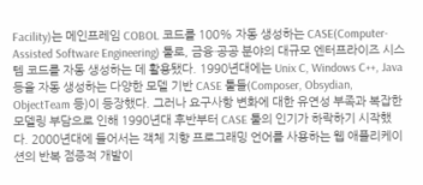Facility)는 메인프레임 COBOL 코드를 100% 자동 생성하는 CASE(Computer-Assisted Software Engineering) 툴로, 금융·공공 분야의 대규모 엔터프라이즈 시스템 코드를 자동 생성하는 데 활용됐다. 1990년대에는 Unix C, Windows C++, Java 등을 자동 생성하는 다양한 모델 기반 CASE 툴들(Composer, Obsydian, ObjectTeam 등)이 등장했다. 그러나 요구사항 변화에 대한 유연성 부족과 복잡한 모델링 부담으로 인해 1990년대 후반부터 CASE 툴의 인기가 하락하기 시작했다. 2000년대에 들어서는 객체 지향 프로그래밍 언어를 사용하는 웹 애플리케이션의 반복 점증적 개발이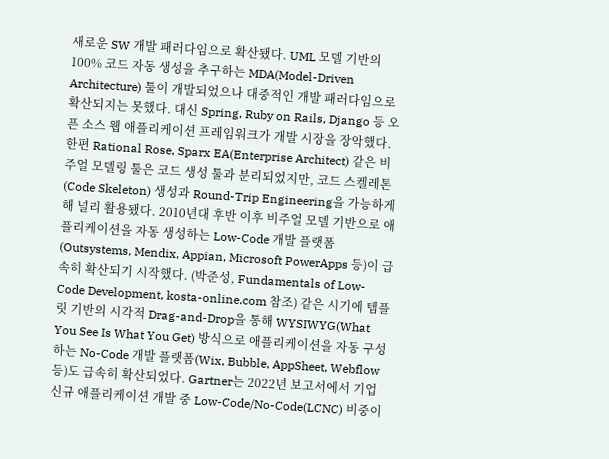새로운 SW 개발 패러다임으로 확산됐다. UML 모델 기반의 100% 코드 자동 생성을 추구하는 MDA(Model-Driven Architecture) 툴이 개발되었으나 대중적인 개발 패러다임으로 확산되지는 못했다. 대신 Spring, Ruby on Rails, Django 등 오픈 소스 웹 애플리케이션 프레임워크가 개발 시장을 장악했다. 한편 Rational Rose, Sparx EA(Enterprise Architect) 같은 비주얼 모델링 툴은 코드 생성 툴과 분리되었지만, 코드 스켈레톤(Code Skeleton) 생성과 Round-Trip Engineering을 가능하게 해 널리 활용됐다. 2010년대 후반 이후 비주얼 모델 기반으로 애플리케이션을 자동 생성하는 Low-Code 개발 플랫폼(Outsystems, Mendix, Appian, Microsoft PowerApps 등)이 급속히 확산되기 시작했다. (박준성, Fundamentals of Low-Code Development, kosta-online.com 참조) 같은 시기에 템플릿 기반의 시각적 Drag-and-Drop을 통해 WYSIWYG(What You See Is What You Get) 방식으로 애플리케이션을 자동 구성하는 No-Code 개발 플랫폼(Wix, Bubble, AppSheet, Webflow 등)도 급속히 확산되었다. Gartner는 2022년 보고서에서 기업 신규 애플리케이션 개발 중 Low-Code/No-Code(LCNC) 비중이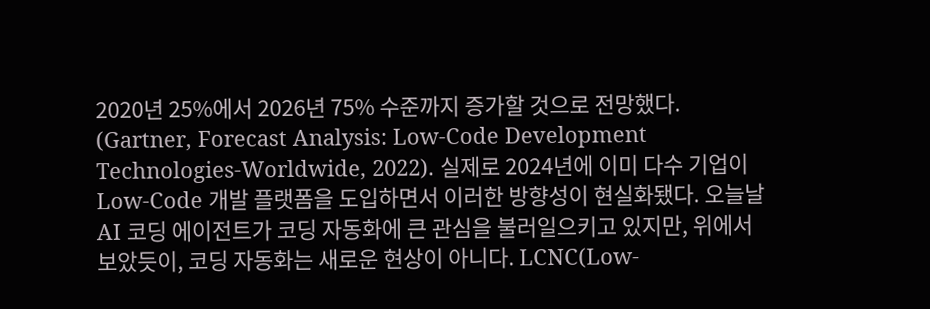2020년 25%에서 2026년 75% 수준까지 증가할 것으로 전망했다. (Gartner, Forecast Analysis: Low-Code Development Technologies-Worldwide, 2022). 실제로 2024년에 이미 다수 기업이 Low-Code 개발 플랫폼을 도입하면서 이러한 방향성이 현실화됐다. 오늘날 AI 코딩 에이전트가 코딩 자동화에 큰 관심을 불러일으키고 있지만, 위에서 보았듯이, 코딩 자동화는 새로운 현상이 아니다. LCNC(Low-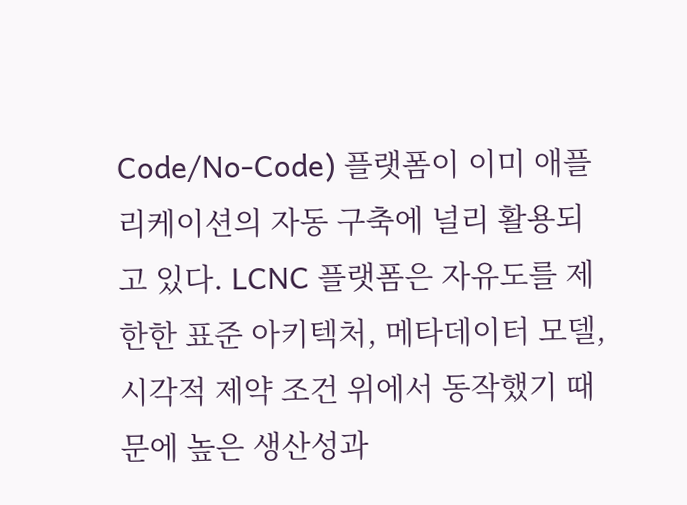Code/No-Code) 플랫폼이 이미 애플리케이션의 자동 구축에 널리 활용되고 있다. LCNC 플랫폼은 자유도를 제한한 표준 아키텍처, 메타데이터 모델, 시각적 제약 조건 위에서 동작했기 때문에 높은 생산성과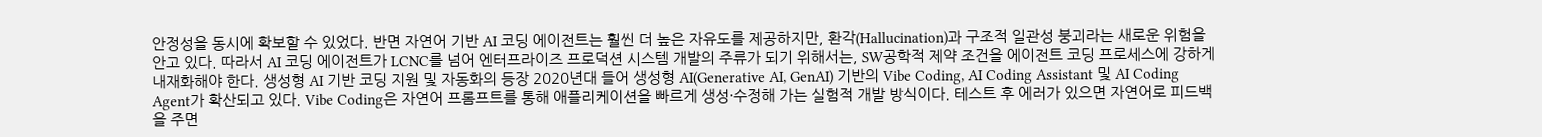안정성을 동시에 확보할 수 있었다. 반면 자연어 기반 AI 코딩 에이전트는 훨씬 더 높은 자유도를 제공하지만, 환각(Hallucination)과 구조적 일관성 붕괴라는 새로운 위험을 안고 있다. 따라서 AI 코딩 에이전트가 LCNC를 넘어 엔터프라이즈 프로덕션 시스템 개발의 주류가 되기 위해서는, SW공학적 제약 조건을 에이전트 코딩 프로세스에 강하게 내재화해야 한다. 생성형 AI 기반 코딩 지원 및 자동화의 등장 2020년대 들어 생성형 AI(Generative AI, GenAI) 기반의 Vibe Coding, AI Coding Assistant 및 AI Coding Agent가 확산되고 있다. Vibe Coding은 자연어 프롬프트를 통해 애플리케이션을 빠르게 생성·수정해 가는 실험적 개발 방식이다. 테스트 후 에러가 있으면 자연어로 피드백을 주면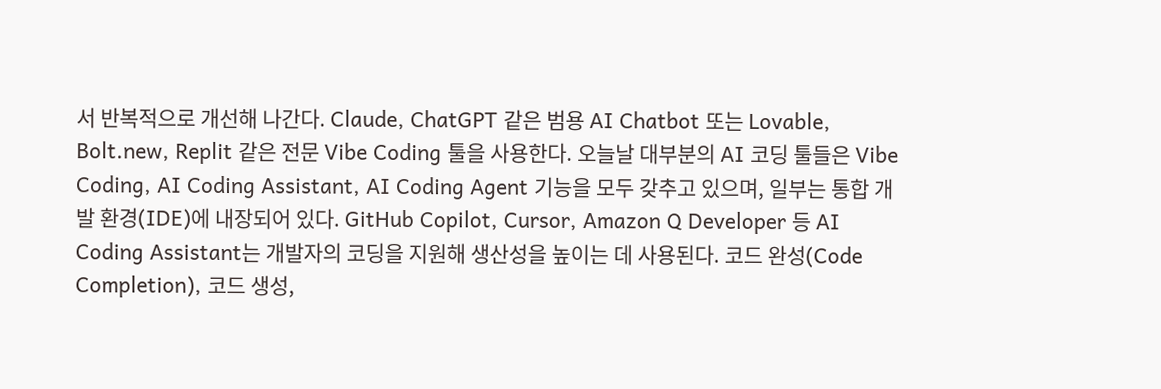서 반복적으로 개선해 나간다. Claude, ChatGPT 같은 범용 AI Chatbot 또는 Lovable, Bolt.new, Replit 같은 전문 Vibe Coding 툴을 사용한다. 오늘날 대부분의 AI 코딩 툴들은 Vibe Coding, AI Coding Assistant, AI Coding Agent 기능을 모두 갖추고 있으며, 일부는 통합 개발 환경(IDE)에 내장되어 있다. GitHub Copilot, Cursor, Amazon Q Developer 등 AI Coding Assistant는 개발자의 코딩을 지원해 생산성을 높이는 데 사용된다. 코드 완성(Code Completion), 코드 생성,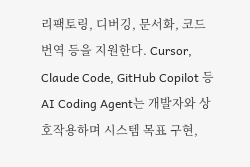리팩토링, 디버깅, 문서화, 코드 번역 등을 지원한다. Cursor, Claude Code, GitHub Copilot 등 AI Coding Agent는 개발자와 상호작용하며 시스템 목표 구현,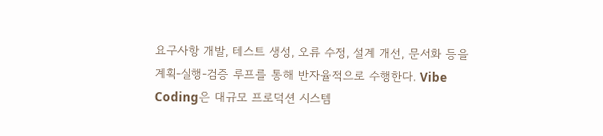요구사항 개발, 테스트 생성, 오류 수정, 설계 개선, 문서화 등을 계획-실행-검증 루프를 통해 반자율적으로 수행한다. Vibe Coding은 대규모 프로덕션 시스템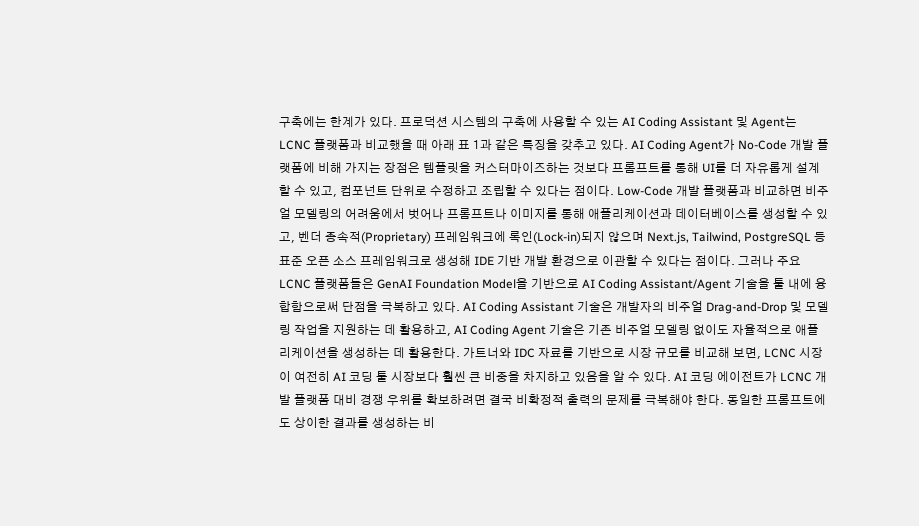구축에는 한계가 있다. 프로덕션 시스템의 구축에 사용할 수 있는 AI Coding Assistant 및 Agent는 LCNC 플랫폼과 비교했을 때 아래 표 1과 같은 특징을 갖추고 있다. AI Coding Agent가 No-Code 개발 플랫폼에 비해 가지는 장점은 템플릿을 커스터마이즈하는 것보다 프롬프트를 통해 UI를 더 자유롭게 설계할 수 있고, 컴포넌트 단위로 수정하고 조립할 수 있다는 점이다. Low-Code 개발 플랫폼과 비교하면 비주얼 모델링의 어려움에서 벗어나 프롬프트나 이미지를 통해 애플리케이션과 데이터베이스를 생성할 수 있고, 벤더 종속적(Proprietary) 프레임워크에 록인(Lock-in)되지 않으며 Next.js, Tailwind, PostgreSQL 등 표준 오픈 소스 프레임워크로 생성해 IDE 기반 개발 환경으로 이관할 수 있다는 점이다. 그러나 주요 LCNC 플랫폼들은 GenAI Foundation Model을 기반으로 AI Coding Assistant/Agent 기술을 툴 내에 융합함으로써 단점을 극복하고 있다. AI Coding Assistant 기술은 개발자의 비주얼 Drag-and-Drop 및 모델링 작업을 지원하는 데 활용하고, AI Coding Agent 기술은 기존 비주얼 모델링 없이도 자율적으로 애플리케이션을 생성하는 데 활용한다. 가트너와 IDC 자료를 기반으로 시장 규모를 비교해 보면, LCNC 시장이 여전히 AI 코딩 툴 시장보다 훨씬 큰 비중을 차지하고 있음을 알 수 있다. AI 코딩 에이전트가 LCNC 개발 플랫폼 대비 경쟁 우위를 확보하려면 결국 비확정적 출력의 문제를 극복해야 한다. 동일한 프롬프트에도 상이한 결과를 생성하는 비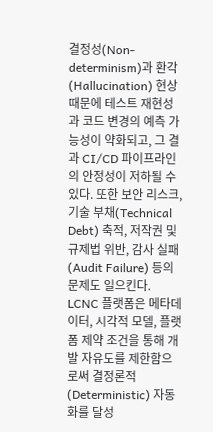결정성(Non-determinism)과 환각(Hallucination) 현상 때문에 테스트 재현성과 코드 변경의 예측 가능성이 약화되고, 그 결과 CI/CD 파이프라인의 안정성이 저하될 수 있다. 또한 보안 리스크, 기술 부채(Technical Debt) 축적, 저작권 및 규제법 위반, 감사 실패(Audit Failure) 등의 문제도 일으킨다. LCNC 플랫폼은 메타데이터, 시각적 모델, 플랫폼 제약 조건을 통해 개발 자유도를 제한함으로써 결정론적(Deterministic) 자동화를 달성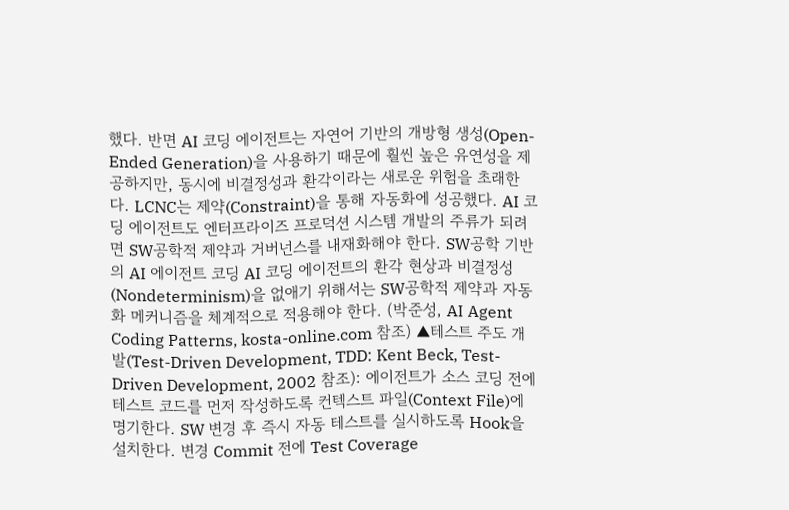했다. 반면 AI 코딩 에이전트는 자연어 기반의 개방형 생성(Open-Ended Generation)을 사용하기 때문에 훨씬 높은 유연성을 제공하지만, 동시에 비결정성과 환각이라는 새로운 위험을 초래한다. LCNC는 제약(Constraint)을 통해 자동화에 성공했다. AI 코딩 에이전트도 엔터프라이즈 프로덕션 시스템 개발의 주류가 되려면 SW공학적 제약과 거버넌스를 내재화해야 한다. SW공학 기반의 AI 에이전트 코딩 AI 코딩 에이전트의 환각 현상과 비결정성(Nondeterminism)을 없애기 위해서는 SW공학적 제약과 자동화 메커니즘을 체계적으로 적용해야 한다. (박준성, AI Agent Coding Patterns, kosta-online.com 참조) ▲테스트 주도 개발(Test-Driven Development, TDD: Kent Beck, Test-Driven Development, 2002 참조): 에이전트가 소스 코딩 전에 테스트 코드를 먼저 작성하도록 컨텍스트 파일(Context File)에 명기한다. SW 변경 후 즉시 자동 테스트를 실시하도록 Hook을 설치한다. 변경 Commit 전에 Test Coverage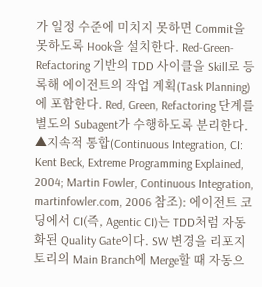가 일정 수준에 미치지 못하면 Commit을 못하도록 Hook을 설치한다. Red-Green-Refactoring 기반의 TDD 사이클을 Skill로 등록해 에이전트의 작업 계획(Task Planning)에 포함한다. Red, Green, Refactoring 단계를 별도의 Subagent가 수행하도록 분리한다. ▲지속적 통합(Continuous Integration, CI: Kent Beck, Extreme Programming Explained, 2004; Martin Fowler, Continuous Integration, martinfowler.com, 2006 참조): 에이전트 코딩에서 CI(즉, Agentic CI)는 TDD처럼 자동화된 Quality Gate이다. SW 변경을 리포지토리의 Main Branch에 Merge할 때 자동으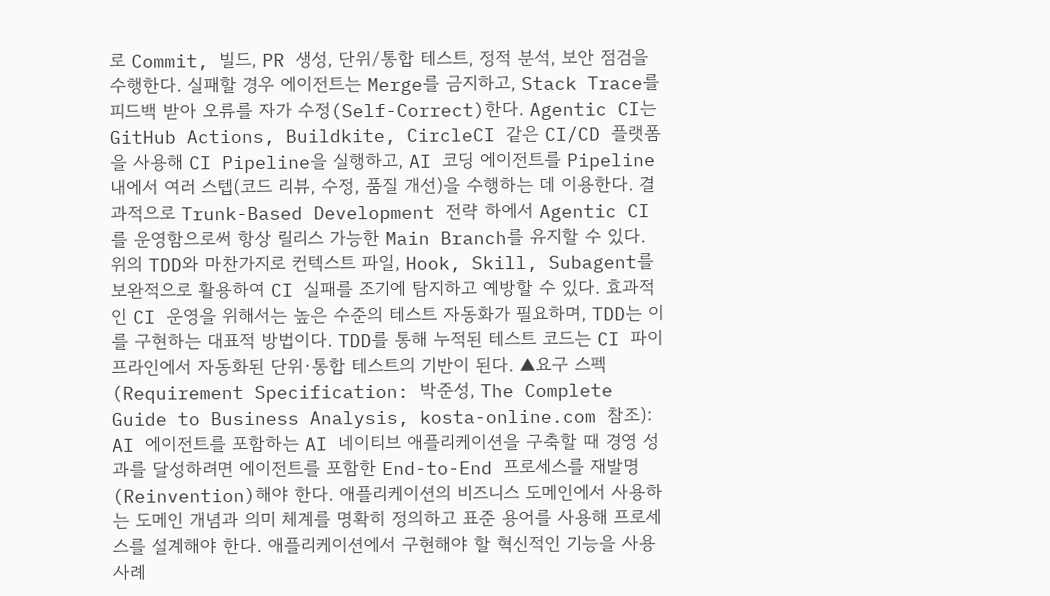로 Commit, 빌드, PR 생성, 단위/통합 테스트, 정적 분석, 보안 점검을 수행한다. 실패할 경우 에이전트는 Merge를 금지하고, Stack Trace를 피드백 받아 오류를 자가 수정(Self-Correct)한다. Agentic CI는 GitHub Actions, Buildkite, CircleCI 같은 CI/CD 플랫폼을 사용해 CI Pipeline을 실행하고, AI 코딩 에이전트를 Pipeline 내에서 여러 스텝(코드 리뷰, 수정, 품질 개선)을 수행하는 데 이용한다. 결과적으로 Trunk-Based Development 전략 하에서 Agentic CI를 운영함으로써 항상 릴리스 가능한 Main Branch를 유지할 수 있다. 위의 TDD와 마찬가지로 컨텍스트 파일, Hook, Skill, Subagent를 보완적으로 활용하여 CI 실패를 조기에 탐지하고 예방할 수 있다. 효과적인 CI 운영을 위해서는 높은 수준의 테스트 자동화가 필요하며, TDD는 이를 구현하는 대표적 방법이다. TDD를 통해 누적된 테스트 코드는 CI 파이프라인에서 자동화된 단위·통합 테스트의 기반이 된다. ▲요구 스펙(Requirement Specification: 박준성, The Complete Guide to Business Analysis, kosta-online.com 참조): AI 에이전트를 포함하는 AI 네이티브 애플리케이션을 구축할 때 경영 성과를 달성하려면 에이전트를 포함한 End-to-End 프로세스를 재발명(Reinvention)해야 한다. 애플리케이션의 비즈니스 도메인에서 사용하는 도메인 개념과 의미 체계를 명확히 정의하고 표준 용어를 사용해 프로세스를 설계해야 한다. 애플리케이션에서 구현해야 할 혁신적인 기능을 사용사례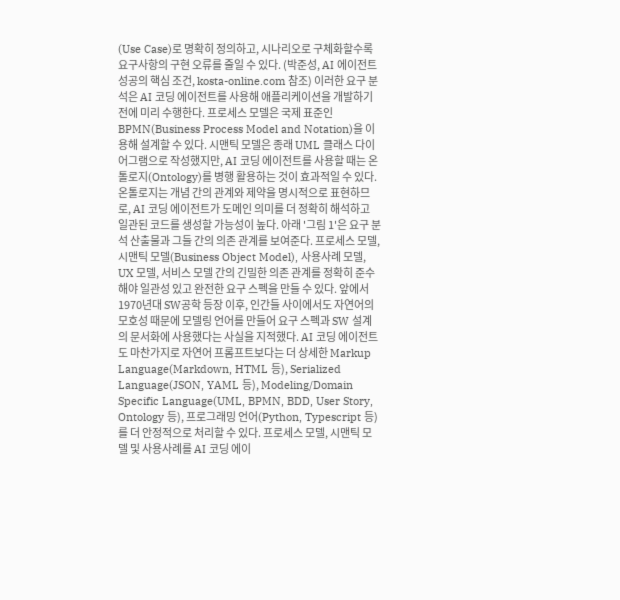(Use Case)로 명확히 정의하고, 시나리오로 구체화할수록 요구사항의 구현 오류를 줄일 수 있다. (박준성, AI 에이전트 성공의 핵심 조건, kosta-online.com 참조) 이러한 요구 분석은 AI 코딩 에이전트를 사용해 애플리케이션을 개발하기 전에 미리 수행한다. 프로세스 모델은 국제 표준인 BPMN(Business Process Model and Notation)을 이용해 설계할 수 있다. 시맨틱 모델은 종래 UML 클래스 다이어그램으로 작성했지만, AI 코딩 에이전트를 사용할 때는 온톨로지(Ontology)를 병행 활용하는 것이 효과적일 수 있다. 온톨로지는 개념 간의 관계와 제약을 명시적으로 표현하므로, AI 코딩 에이전트가 도메인 의미를 더 정확히 해석하고 일관된 코드를 생성할 가능성이 높다. 아래 '그림 1'은 요구 분석 산출물과 그들 간의 의존 관계를 보여준다. 프로세스 모델, 시맨틱 모델(Business Object Model), 사용사례 모델, UX 모델, 서비스 모델 간의 긴밀한 의존 관계를 정확히 준수해야 일관성 있고 완전한 요구 스펙을 만들 수 있다. 앞에서 1970년대 SW공학 등장 이후, 인간들 사이에서도 자연어의 모호성 때문에 모델링 언어를 만들어 요구 스펙과 SW 설계의 문서화에 사용했다는 사실을 지적했다. AI 코딩 에이전트도 마찬가지로 자연어 프롬프트보다는 더 상세한 Markup Language(Markdown, HTML 등), Serialized Language(JSON, YAML 등), Modeling/Domain Specific Language(UML, BPMN, BDD, User Story, Ontology 등), 프로그래밍 언어(Python, Typescript 등)를 더 안정적으로 처리할 수 있다. 프로세스 모델, 시맨틱 모델 및 사용사례를 AI 코딩 에이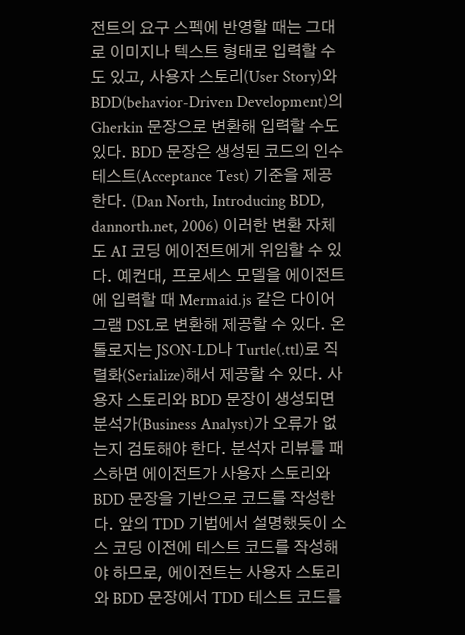전트의 요구 스펙에 반영할 때는 그대로 이미지나 텍스트 형태로 입력할 수도 있고, 사용자 스토리(User Story)와 BDD(behavior-Driven Development)의 Gherkin 문장으로 변환해 입력할 수도 있다. BDD 문장은 생성된 코드의 인수 테스트(Acceptance Test) 기준을 제공한다. (Dan North, Introducing BDD, dannorth.net, 2006) 이러한 변환 자체도 AI 코딩 에이전트에게 위임할 수 있다. 예컨대, 프로세스 모델을 에이전트에 입력할 때 Mermaid.js 같은 다이어그램 DSL로 변환해 제공할 수 있다. 온톨로지는 JSON-LD나 Turtle(.ttl)로 직렬화(Serialize)해서 제공할 수 있다. 사용자 스토리와 BDD 문장이 생성되면 분석가(Business Analyst)가 오류가 없는지 검토해야 한다. 분석자 리뷰를 패스하면 에이전트가 사용자 스토리와 BDD 문장을 기반으로 코드를 작성한다. 앞의 TDD 기법에서 설명했듯이 소스 코딩 이전에 테스트 코드를 작성해야 하므로, 에이전트는 사용자 스토리와 BDD 문장에서 TDD 테스트 코드를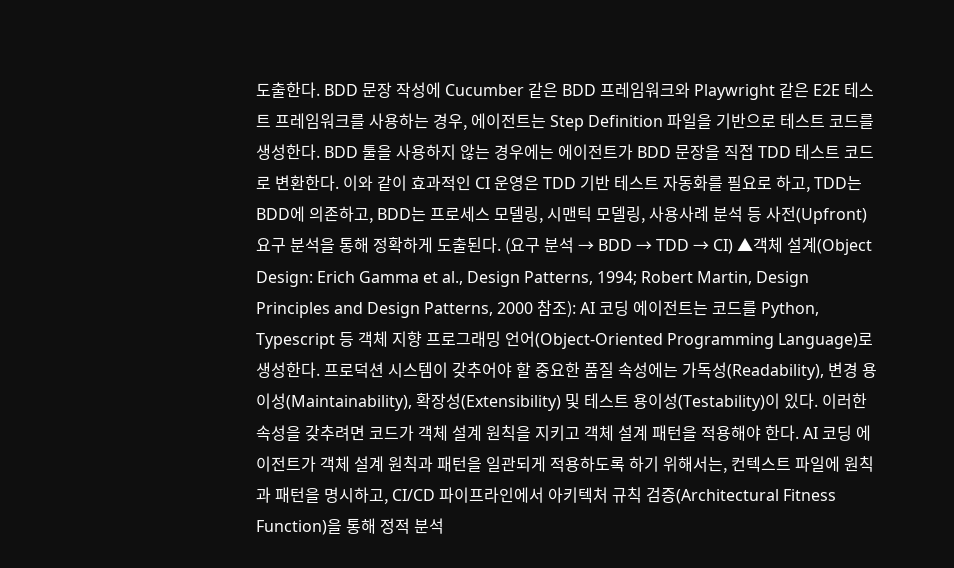도출한다. BDD 문장 작성에 Cucumber 같은 BDD 프레임워크와 Playwright 같은 E2E 테스트 프레임워크를 사용하는 경우, 에이전트는 Step Definition 파일을 기반으로 테스트 코드를 생성한다. BDD 툴을 사용하지 않는 경우에는 에이전트가 BDD 문장을 직접 TDD 테스트 코드로 변환한다. 이와 같이 효과적인 CI 운영은 TDD 기반 테스트 자동화를 필요로 하고, TDD는 BDD에 의존하고, BDD는 프로세스 모델링, 시맨틱 모델링, 사용사례 분석 등 사전(Upfront) 요구 분석을 통해 정확하게 도출된다. (요구 분석 → BDD → TDD → CI) ▲객체 설계(Object Design: Erich Gamma et al., Design Patterns, 1994; Robert Martin, Design Principles and Design Patterns, 2000 참조): AI 코딩 에이전트는 코드를 Python, Typescript 등 객체 지향 프로그래밍 언어(Object-Oriented Programming Language)로 생성한다. 프로덕션 시스템이 갖추어야 할 중요한 품질 속성에는 가독성(Readability), 변경 용이성(Maintainability), 확장성(Extensibility) 및 테스트 용이성(Testability)이 있다. 이러한 속성을 갖추려면 코드가 객체 설계 원칙을 지키고 객체 설계 패턴을 적용해야 한다. AI 코딩 에이전트가 객체 설계 원칙과 패턴을 일관되게 적용하도록 하기 위해서는, 컨텍스트 파일에 원칙과 패턴을 명시하고, CI/CD 파이프라인에서 아키텍처 규칙 검증(Architectural Fitness Function)을 통해 정적 분석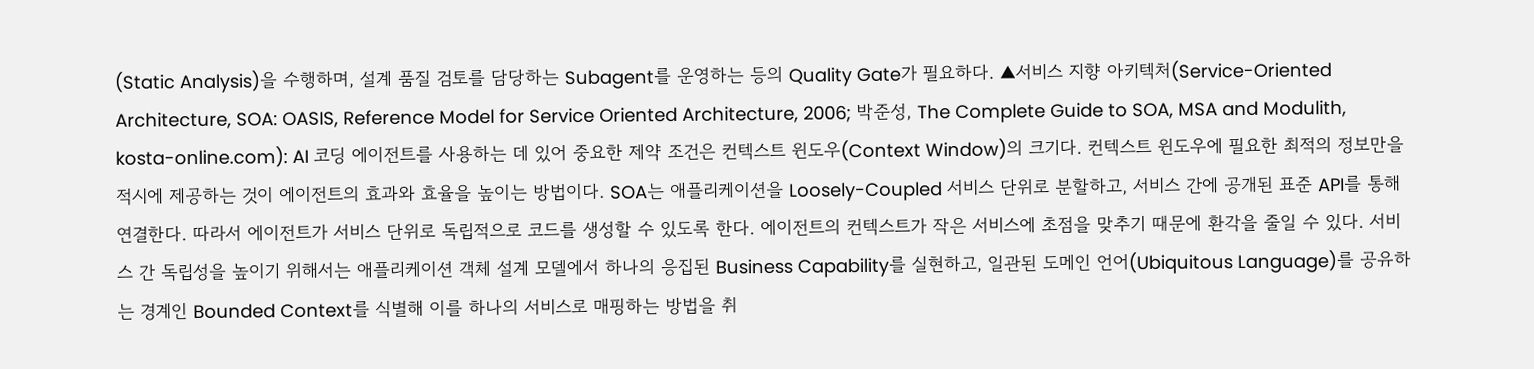(Static Analysis)을 수행하며, 설계 품질 검토를 담당하는 Subagent를 운영하는 등의 Quality Gate가 필요하다. ▲서비스 지향 아키텍처(Service-Oriented Architecture, SOA: OASIS, Reference Model for Service Oriented Architecture, 2006; 박준성, The Complete Guide to SOA, MSA and Modulith, kosta-online.com): AI 코딩 에이전트를 사용하는 데 있어 중요한 제약 조건은 컨텍스트 윈도우(Context Window)의 크기다. 컨텍스트 윈도우에 필요한 최적의 정보만을 적시에 제공하는 것이 에이전트의 효과와 효율을 높이는 방법이다. SOA는 애플리케이션을 Loosely-Coupled 서비스 단위로 분할하고, 서비스 간에 공개된 표준 API를 통해 연결한다. 따라서 에이전트가 서비스 단위로 독립적으로 코드를 생성할 수 있도록 한다. 에이전트의 컨텍스트가 작은 서비스에 초점을 맞추기 때문에 환각을 줄일 수 있다. 서비스 간 독립성을 높이기 위해서는 애플리케이션 객체 설계 모델에서 하나의 응집된 Business Capability를 실현하고, 일관된 도메인 언어(Ubiquitous Language)를 공유하는 경계인 Bounded Context를 식별해 이를 하나의 서비스로 매핑하는 방법을 취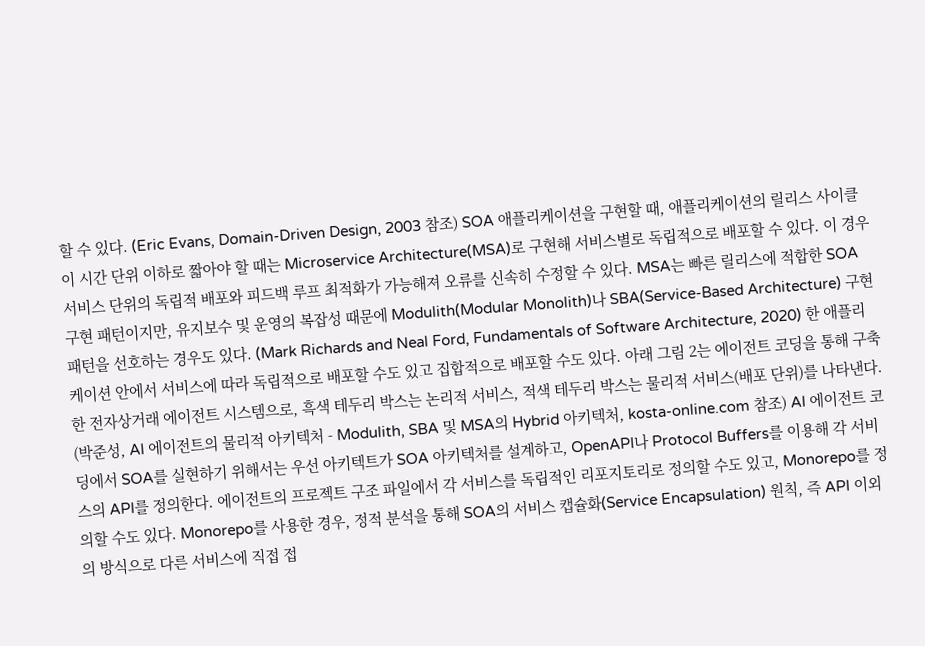할 수 있다. (Eric Evans, Domain-Driven Design, 2003 참조) SOA 애플리케이션을 구현할 때, 애플리케이션의 릴리스 사이클이 시간 단위 이하로 짧아야 할 때는 Microservice Architecture(MSA)로 구현해 서비스별로 독립적으로 배포할 수 있다. 이 경우 서비스 단위의 독립적 배포와 피드백 루프 최적화가 가능해져 오류를 신속히 수정할 수 있다. MSA는 빠른 릴리스에 적합한 SOA 구현 패턴이지만, 유지보수 및 운영의 복잡성 때문에 Modulith(Modular Monolith)나 SBA(Service-Based Architecture) 구현 패턴을 선호하는 경우도 있다. (Mark Richards and Neal Ford, Fundamentals of Software Architecture, 2020) 한 애플리케이션 안에서 서비스에 따라 독립적으로 배포할 수도 있고 집합적으로 배포할 수도 있다. 아래 그림 2는 에이전트 코딩을 통해 구축한 전자상거래 에이전트 시스템으로, 흑색 테두리 박스는 논리적 서비스, 적색 테두리 박스는 물리적 서비스(배포 단위)를 나타낸다. (박준성, AI 에이전트의 물리적 아키텍처 - Modulith, SBA 및 MSA의 Hybrid 아키텍처, kosta-online.com 참조) AI 에이전트 코딩에서 SOA를 실현하기 위해서는 우선 아키텍트가 SOA 아키텍처를 설계하고, OpenAPI나 Protocol Buffers를 이용해 각 서비스의 API를 정의한다. 에이전트의 프로젝트 구조 파일에서 각 서비스를 독립적인 리포지토리로 정의할 수도 있고, Monorepo를 정의할 수도 있다. Monorepo를 사용한 경우, 정적 분석을 통해 SOA의 서비스 캡슐화(Service Encapsulation) 원칙, 즉 API 이외의 방식으로 다른 서비스에 직접 접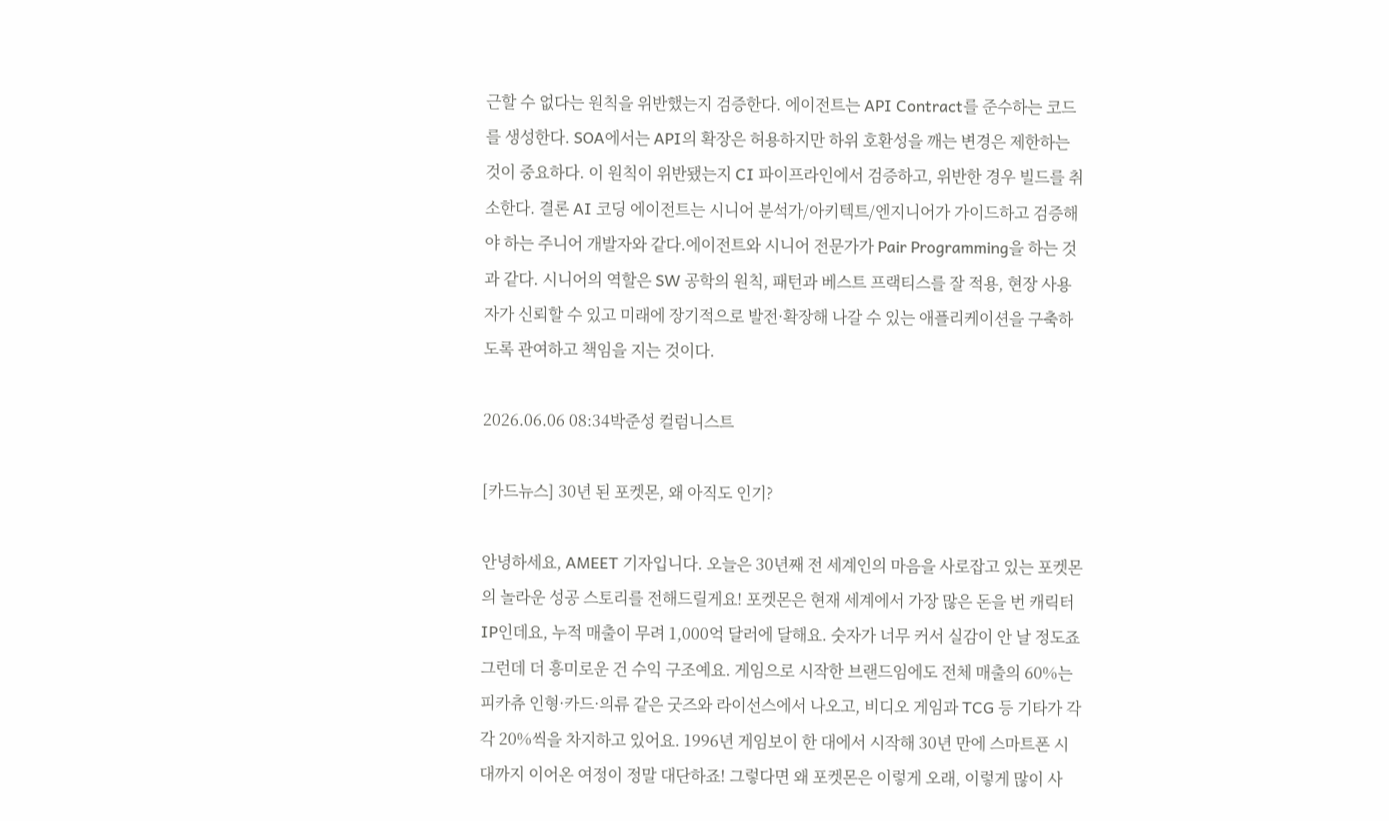근할 수 없다는 원칙을 위반했는지 검증한다. 에이전트는 API Contract를 준수하는 코드를 생성한다. SOA에서는 API의 확장은 허용하지만 하위 호환성을 깨는 변경은 제한하는 것이 중요하다. 이 원칙이 위반됐는지 CI 파이프라인에서 검증하고, 위반한 경우 빌드를 취소한다. 결론 AI 코딩 에이전트는 시니어 분석가/아키텍트/엔지니어가 가이드하고 검증해야 하는 주니어 개발자와 같다.에이전트와 시니어 전문가가 Pair Programming을 하는 것과 같다. 시니어의 역할은 SW 공학의 원칙, 패턴과 베스트 프랙티스를 잘 적용, 현장 사용자가 신뢰할 수 있고 미래에 장기적으로 발전·확장해 나갈 수 있는 애플리케이션을 구축하도록 관여하고 책임을 지는 것이다.

2026.06.06 08:34박준성 컬럼니스트

[카드뉴스] 30년 된 포켓몬, 왜 아직도 인기?

안녕하세요, AMEET 기자입니다. 오늘은 30년째 전 세계인의 마음을 사로잡고 있는 포켓몬의 놀라운 성공 스토리를 전해드릴게요! 포켓몬은 현재 세계에서 가장 많은 돈을 번 캐릭터 IP인데요, 누적 매출이 무려 1,000억 달러에 달해요. 숫자가 너무 커서 실감이 안 날 정도죠 그런데 더 흥미로운 건 수익 구조예요. 게임으로 시작한 브랜드임에도 전체 매출의 60%는 피카츄 인형·카드·의류 같은 굿즈와 라이선스에서 나오고, 비디오 게임과 TCG 등 기타가 각각 20%씩을 차지하고 있어요. 1996년 게임보이 한 대에서 시작해 30년 만에 스마트폰 시대까지 이어온 여정이 정말 대단하죠! 그렇다면 왜 포켓몬은 이렇게 오래, 이렇게 많이 사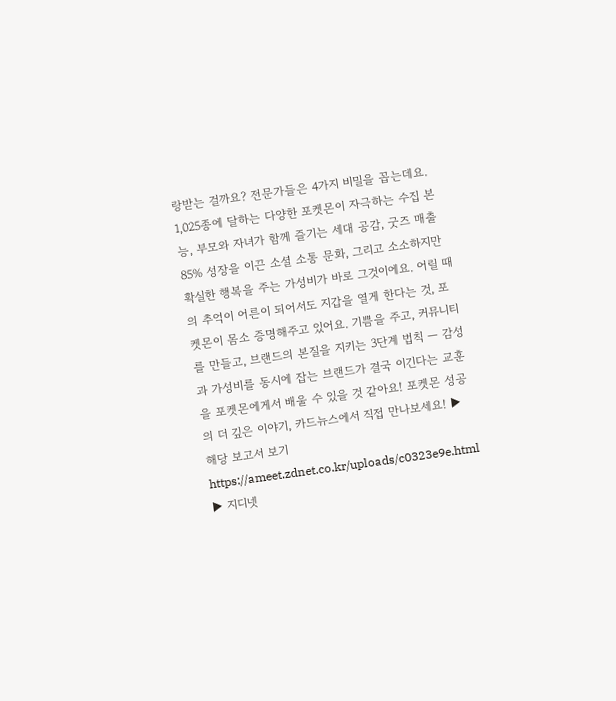랑받는 걸까요? 전문가들은 4가지 비밀을 꼽는데요. 1,025종에 달하는 다양한 포켓몬이 자극하는 수집 본능, 부모와 자녀가 함께 즐기는 세대 공감, 굿즈 매출 85% 성장을 이끈 소셜 소통 문화, 그리고 소소하지만 확실한 행복을 주는 가성비가 바로 그것이에요. 어릴 때의 추억이 어른이 되어서도 지갑을 열게 한다는 것, 포켓몬이 몸소 증명해주고 있어요. 기쁨을 주고, 커뮤니티를 만들고, 브랜드의 본질을 지키는 3단계 법칙 — 감성과 가성비를 동시에 잡는 브랜드가 결국 이긴다는 교훈을 포켓몬에게서 배울 수 있을 것 같아요! 포켓몬 성공의 더 깊은 이야기, 카드뉴스에서 직접 만나보세요! ▶ 해당 보고서 보기 https://ameet.zdnet.co.kr/uploads/c0323e9e.html ▶ 지디넷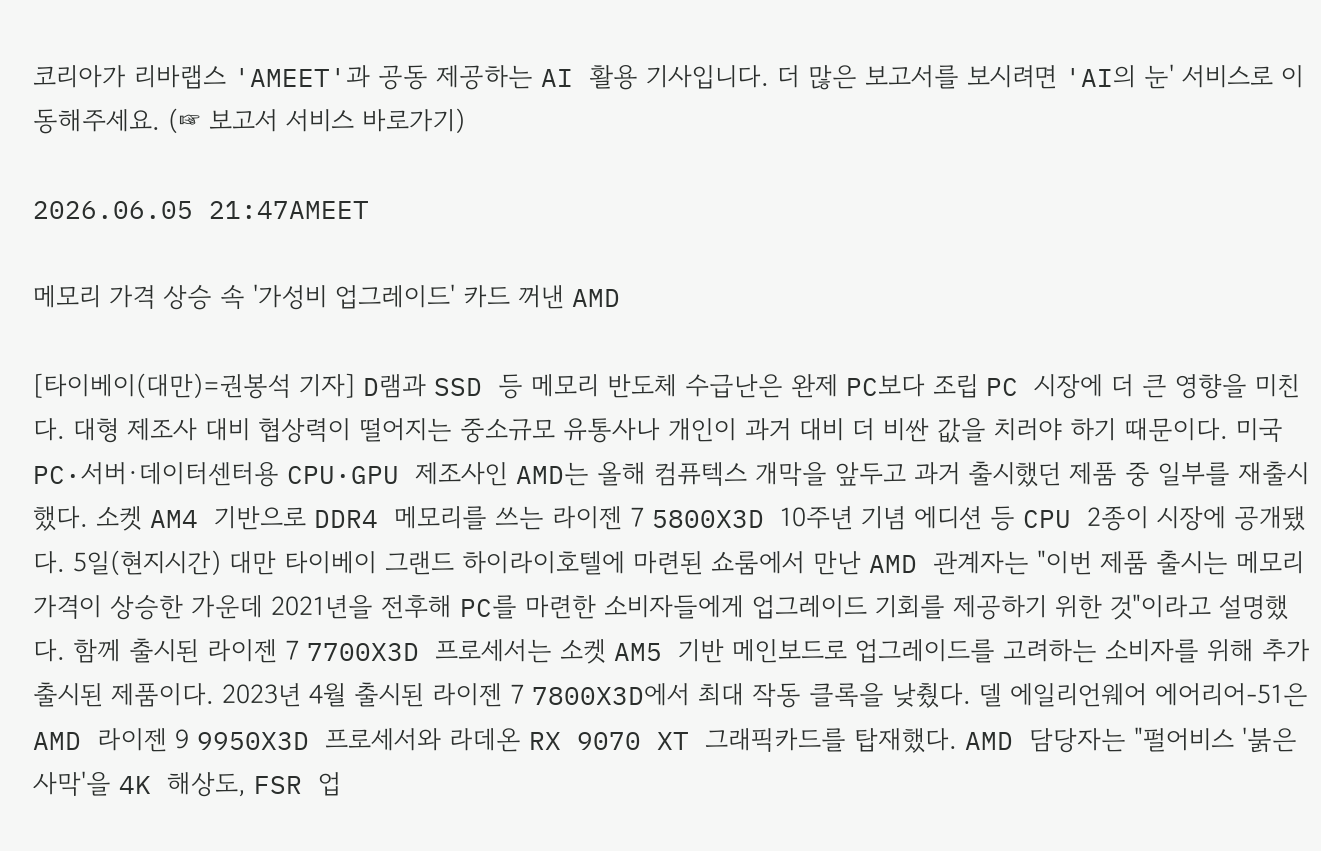코리아가 리바랩스 'AMEET'과 공동 제공하는 AI 활용 기사입니다. 더 많은 보고서를 보시려면 'AI의 눈' 서비스로 이동해주세요. (☞ 보고서 서비스 바로가기)

2026.06.05 21:47AMEET

메모리 가격 상승 속 '가성비 업그레이드' 카드 꺼낸 AMD

[타이베이(대만)=권봉석 기자] D램과 SSD 등 메모리 반도체 수급난은 완제 PC보다 조립 PC 시장에 더 큰 영향을 미친다. 대형 제조사 대비 협상력이 떨어지는 중소규모 유통사나 개인이 과거 대비 더 비싼 값을 치러야 하기 때문이다. 미국 PC·서버·데이터센터용 CPU·GPU 제조사인 AMD는 올해 컴퓨텍스 개막을 앞두고 과거 출시했던 제품 중 일부를 재출시했다. 소켓 AM4 기반으로 DDR4 메모리를 쓰는 라이젠 7 5800X3D 10주년 기념 에디션 등 CPU 2종이 시장에 공개됐다. 5일(현지시간) 대만 타이베이 그랜드 하이라이호텔에 마련된 쇼룸에서 만난 AMD 관계자는 "이번 제품 출시는 메모리 가격이 상승한 가운데 2021년을 전후해 PC를 마련한 소비자들에게 업그레이드 기회를 제공하기 위한 것"이라고 설명했다. 함께 출시된 라이젠 7 7700X3D 프로세서는 소켓 AM5 기반 메인보드로 업그레이드를 고려하는 소비자를 위해 추가 출시된 제품이다. 2023년 4월 출시된 라이젠 7 7800X3D에서 최대 작동 클록을 낮췄다. 델 에일리언웨어 에어리어-51은 AMD 라이젠 9 9950X3D 프로세서와 라데온 RX 9070 XT 그래픽카드를 탑재했다. AMD 담당자는 "펄어비스 '붉은사막'을 4K 해상도, FSR 업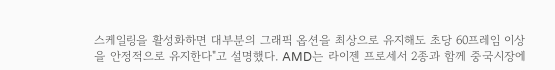스케일링을 활성화하면 대부분의 그래픽 옵션을 최상으로 유지해도 초당 60프레임 이상을 안정적으로 유지한다"고 설명했다. AMD는 라이젠 프로세서 2종과 함께 중국시장에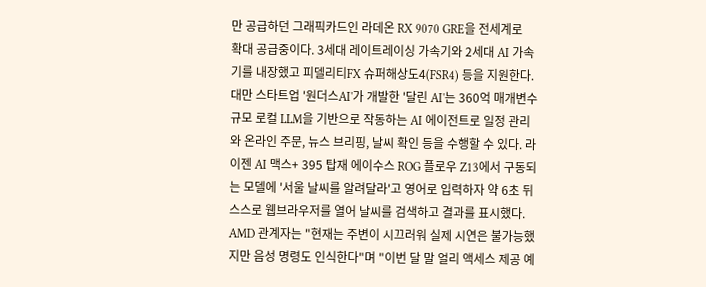만 공급하던 그래픽카드인 라데온 RX 9070 GRE을 전세계로 확대 공급중이다. 3세대 레이트레이싱 가속기와 2세대 AI 가속기를 내장했고 피델리티FX 슈퍼해상도4(FSR4) 등을 지원한다. 대만 스타트업 '원더스AI'가 개발한 '달린 AI'는 360억 매개변수 규모 로컬 LLM을 기반으로 작동하는 AI 에이전트로 일정 관리와 온라인 주문, 뉴스 브리핑, 날씨 확인 등을 수행할 수 있다. 라이젠 AI 맥스+ 395 탑재 에이수스 ROG 플로우 Z13에서 구동되는 모델에 '서울 날씨를 알려달라'고 영어로 입력하자 약 6초 뒤 스스로 웹브라우저를 열어 날씨를 검색하고 결과를 표시했다. AMD 관계자는 "현재는 주변이 시끄러워 실제 시연은 불가능했지만 음성 명령도 인식한다"며 "이번 달 말 얼리 액세스 제공 예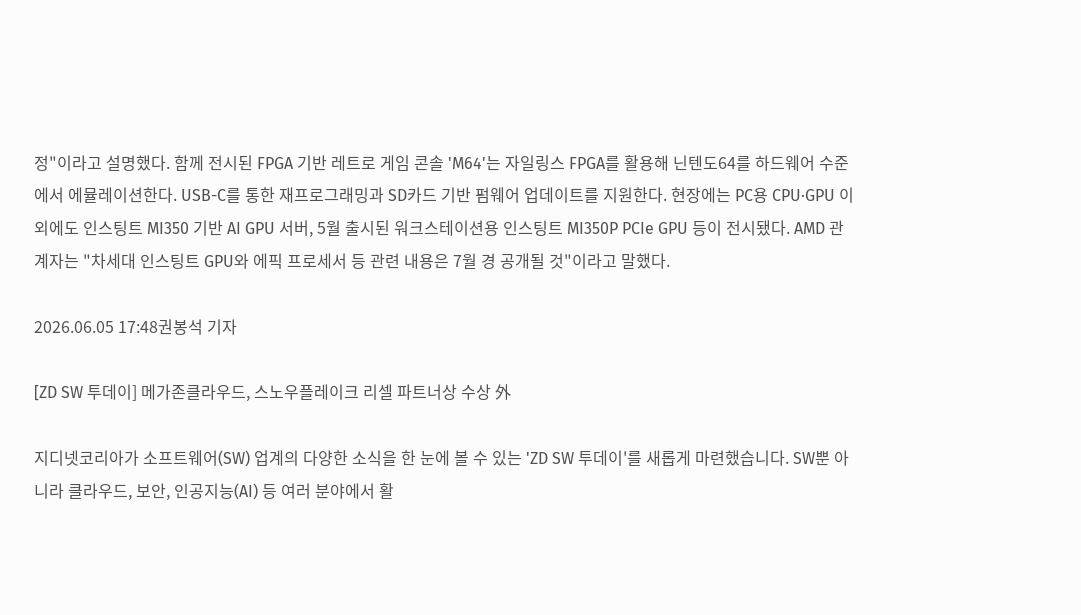정"이라고 설명했다. 함께 전시된 FPGA 기반 레트로 게임 콘솔 'M64'는 자일링스 FPGA를 활용해 닌텐도64를 하드웨어 수준에서 에뮬레이션한다. USB-C를 통한 재프로그래밍과 SD카드 기반 펌웨어 업데이트를 지원한다. 현장에는 PC용 CPU·GPU 이외에도 인스팅트 MI350 기반 AI GPU 서버, 5월 출시된 워크스테이션용 인스팅트 MI350P PCIe GPU 등이 전시됐다. AMD 관계자는 "차세대 인스팅트 GPU와 에픽 프로세서 등 관련 내용은 7월 경 공개될 것"이라고 말했다.

2026.06.05 17:48권봉석 기자

[ZD SW 투데이] 메가존클라우드, 스노우플레이크 리셀 파트너상 수상 外

지디넷코리아가 소프트웨어(SW) 업계의 다양한 소식을 한 눈에 볼 수 있는 'ZD SW 투데이'를 새롭게 마련했습니다. SW뿐 아니라 클라우드, 보안, 인공지능(AI) 등 여러 분야에서 활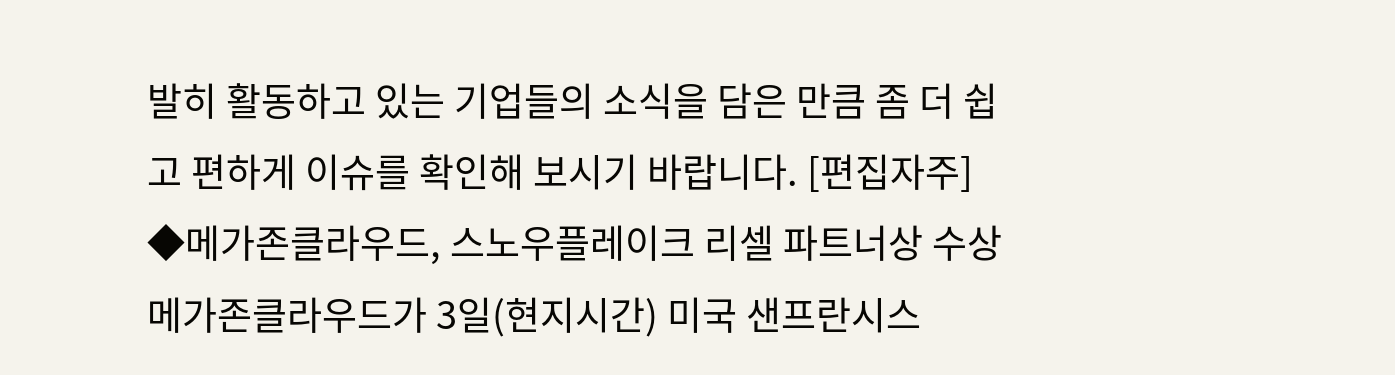발히 활동하고 있는 기업들의 소식을 담은 만큼 좀 더 쉽고 편하게 이슈를 확인해 보시기 바랍니다. [편집자주] ◆메가존클라우드, 스노우플레이크 리셀 파트너상 수상 메가존클라우드가 3일(현지시간) 미국 샌프란시스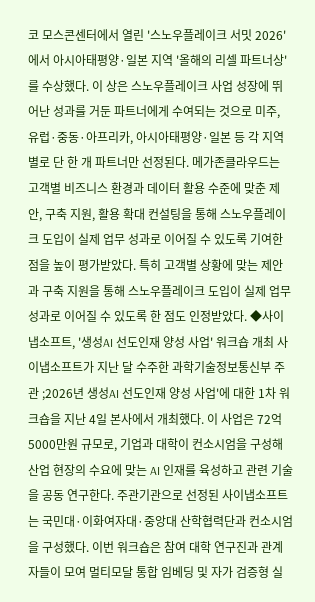코 모스콘센터에서 열린 '스노우플레이크 서밋 2026'에서 아시아태평양·일본 지역 '올해의 리셀 파트너상'를 수상했다. 이 상은 스노우플레이크 사업 성장에 뛰어난 성과를 거둔 파트너에게 수여되는 것으로 미주, 유럽·중동·아프리카, 아시아태평양·일본 등 각 지역별로 단 한 개 파트너만 선정된다. 메가존클라우드는 고객별 비즈니스 환경과 데이터 활용 수준에 맞춘 제안, 구축 지원, 활용 확대 컨설팅을 통해 스노우플레이크 도입이 실제 업무 성과로 이어질 수 있도록 기여한 점을 높이 평가받았다. 특히 고객별 상황에 맞는 제안과 구축 지원을 통해 스노우플레이크 도입이 실제 업무 성과로 이어질 수 있도록 한 점도 인정받았다. ◆사이냅소프트, '생성AI 선도인재 양성 사업' 워크숍 개최 사이냅소프트가 지난 달 수주한 과학기술정보통신부 주관 ;2026년 생성AI 선도인재 양성 사업'에 대한 1차 워크숍을 지난 4일 본사에서 개최했다. 이 사업은 72억 5000만원 규모로, 기업과 대학이 컨소시엄을 구성해 산업 현장의 수요에 맞는 AI 인재를 육성하고 관련 기술을 공동 연구한다. 주관기관으로 선정된 사이냅소프트는 국민대·이화여자대·중앙대 산학협력단과 컨소시엄을 구성했다. 이번 워크숍은 참여 대학 연구진과 관계자들이 모여 멀티모달 통합 임베딩 및 자가 검증형 실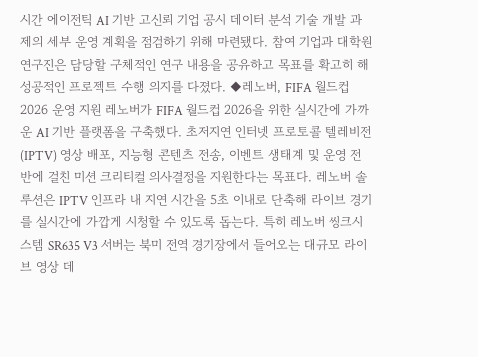시간 에이전틱 AI 기반 고신뢰 기업 공시 데이터 분석 기술 개발 과제의 세부 운영 계획을 점검하기 위해 마련됐다. 참여 기업과 대학원 연구진은 담당할 구체적인 연구 내용을 공유하고 목표를 확고히 해 성공적인 프로젝트 수행 의지를 다졌다. ◆레노버, FIFA 월드컵 2026 운영 지원 레노버가 FIFA 월드컵 2026을 위한 실시간에 가까운 AI 기반 플랫폼을 구축했다. 초저지연 인터넷 프로토콜 텔레비전(IPTV) 영상 배포, 지능형 콘텐츠 전송, 이벤트 생태계 및 운영 전반에 걸친 미션 크리티컬 의사결정을 지원한다는 목표다. 레노버 솔루션은 IPTV 인프라 내 지연 시간을 5초 이내로 단축해 라이브 경기를 실시간에 가깝게 시청할 수 있도록 돕는다. 특히 레노버 씽크시스템 SR635 V3 서버는 북미 전역 경기장에서 들어오는 대규모 라이브 영상 데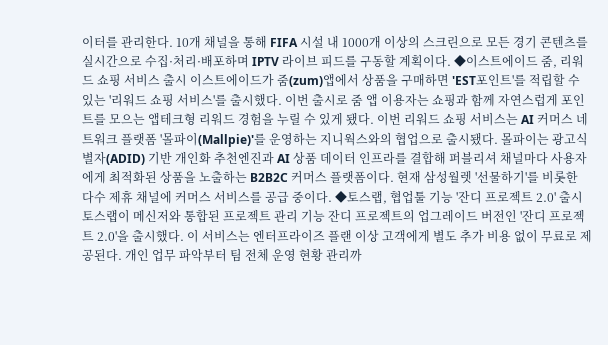이터를 관리한다. 10개 채널을 통해 FIFA 시설 내 1000개 이상의 스크린으로 모든 경기 콘텐츠를 실시간으로 수집·처리·배포하며 IPTV 라이브 피드를 구동할 계획이다. ◆이스트에이드 줌, 리워드 쇼핑 서비스 출시 이스트에이드가 줌(zum)앱에서 상품을 구매하면 'EST포인트'를 적립할 수 있는 '리워드 쇼핑 서비스'를 출시했다. 이번 출시로 줌 앱 이용자는 쇼핑과 함께 자연스럽게 포인트를 모으는 앱테크형 리워드 경험을 누릴 수 있게 됐다. 이번 리워드 쇼핑 서비스는 AI 커머스 네트워크 플랫폼 '몰파이(Mallpie)'를 운영하는 지니웍스와의 협업으로 출시됐다. 몰파이는 광고식별자(ADID) 기반 개인화 추천엔진과 AI 상품 데이터 인프라를 결합해 퍼블리셔 채널마다 사용자에게 최적화된 상품을 노출하는 B2B2C 커머스 플랫폼이다. 현재 삼성월렛 '선물하기'를 비롯한 다수 제휴 채널에 커머스 서비스를 공급 중이다. ◆토스랩, 협업툴 기능 '잔디 프로젝트 2.0' 출시 토스랩이 메신저와 통합된 프로젝트 관리 기능 잔디 프로젝트의 업그레이드 버전인 '잔디 프로젝트 2.0'을 출시했다. 이 서비스는 엔터프라이즈 플랜 이상 고객에게 별도 추가 비용 없이 무료로 제공된다. 개인 업무 파악부터 팀 전체 운영 현황 관리까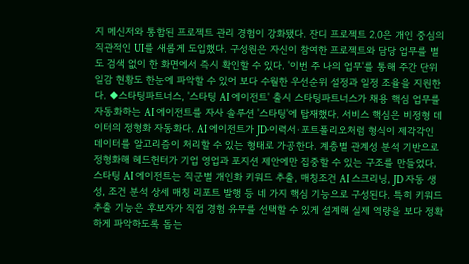지 메신저와 통합된 프로젝트 관리 경험이 강화됐다. 잔디 프로젝트 2.0은 개인 중심의 직관적인 UI를 새롭게 도입했다. 구성원은 자신이 참여한 프로젝트와 담당 업무를 별도 검색 없이 한 화면에서 즉시 확인할 수 있다. '이번 주 나의 업무'를 통해 주간 단위 일감 현황도 한눈에 파악할 수 있어 보다 수월한 우선순위 설정과 일정 조율을 지원한다. ◆스타팅파트너스, '스타팅 AI 에이전트' 출시 스타팅파트너스가 채용 핵심 업무를 자동화하는 AI 에이전트를 자사 솔루션 '스타팅'에 탑재했다. 서비스 핵심은 비정형 데이터의 정형화 자동화다. AI 에이전트가 JD·이력서·포트폴리오처럼 형식이 제각각인 데이터를 알고리즘이 처리할 수 있는 형태로 가공한다. 계층별 관계성 분석 기반으로 정형화해 헤드헌터가 기업 영업과 포지션 제안에만 집중할 수 있는 구조를 만들었다. 스타팅 AI 에이전트는 직군별 개인화 키워드 추출, 매칭조건 AI 스크리닝, JD 자동 생성, 조건 분석 상세 매칭 리포트 발행 등 네 가지 핵심 기능으로 구성된다. 특히 키워드 추출 기능은 후보자가 직접 경험 유무를 선택할 수 있게 설계해 실제 역량을 보다 정확하게 파악하도록 돕는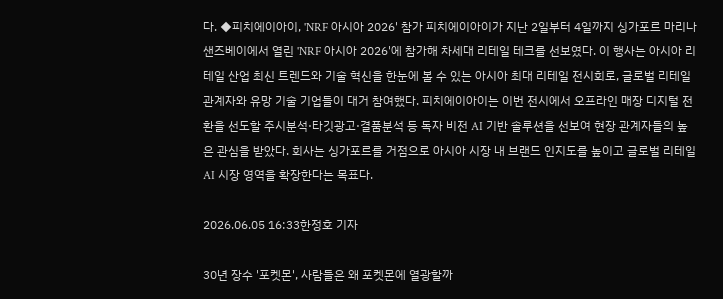다. ◆피치에이아이, 'NRF 아시아 2026' 참가 피치에이아이가 지난 2일부터 4일까지 싱가포르 마리나샌즈베이에서 열린 'NRF 아시아 2026'에 참가해 차세대 리테일 테크를 선보였다. 이 행사는 아시아 리테일 산업 최신 트렌드와 기술 혁신을 한눈에 볼 수 있는 아시아 최대 리테일 전시회로, 글로벌 리테일 관계자와 유망 기술 기업들이 대거 참여했다. 피치에이아이는 이번 전시에서 오프라인 매장 디지털 전환을 선도할 주시분석·타깃광고·결품분석 등 독자 비전 AI 기반 솔루션을 선보여 현장 관계자들의 높은 관심을 받았다. 회사는 싱가포르를 거점으로 아시아 시장 내 브랜드 인지도를 높이고 글로벌 리테일 AI 시장 영역을 확장한다는 목표다.

2026.06.05 16:33한정호 기자

30년 장수 '포켓몬', 사람들은 왜 포켓몬에 열광할까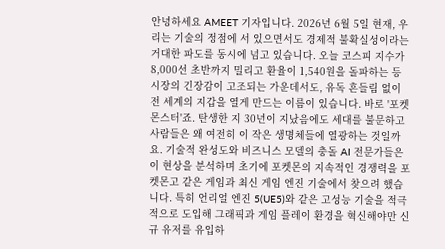안녕하세요 AMEET 기자입니다. 2026년 6월 5일 현재, 우리는 기술의 정점에 서 있으면서도 경제적 불확실성이라는 거대한 파도를 동시에 넘고 있습니다. 오늘 코스피 지수가 8,000선 초반까지 밀리고 환율이 1,540원을 돌파하는 등 시장의 긴장감이 고조되는 가운데서도, 유독 흔들림 없이 전 세계의 지갑을 열게 만드는 이름이 있습니다. 바로 '포켓몬스터'죠. 탄생한 지 30년이 지났음에도 세대를 불문하고 사람들은 왜 여전히 이 작은 생명체들에 열광하는 것일까요. 기술적 완성도와 비즈니스 모델의 충돌 AI 전문가들은 이 현상을 분석하며 초기에 포켓몬의 지속적인 경쟁력을 포켓몬고 같은 게임과 최신 게임 엔진 기술에서 찾으려 했습니다. 특히 언리얼 엔진 5(UE5)와 같은 고성능 기술을 적극적으로 도입해 그래픽과 게임 플레이 환경을 혁신해야만 신규 유저를 유입하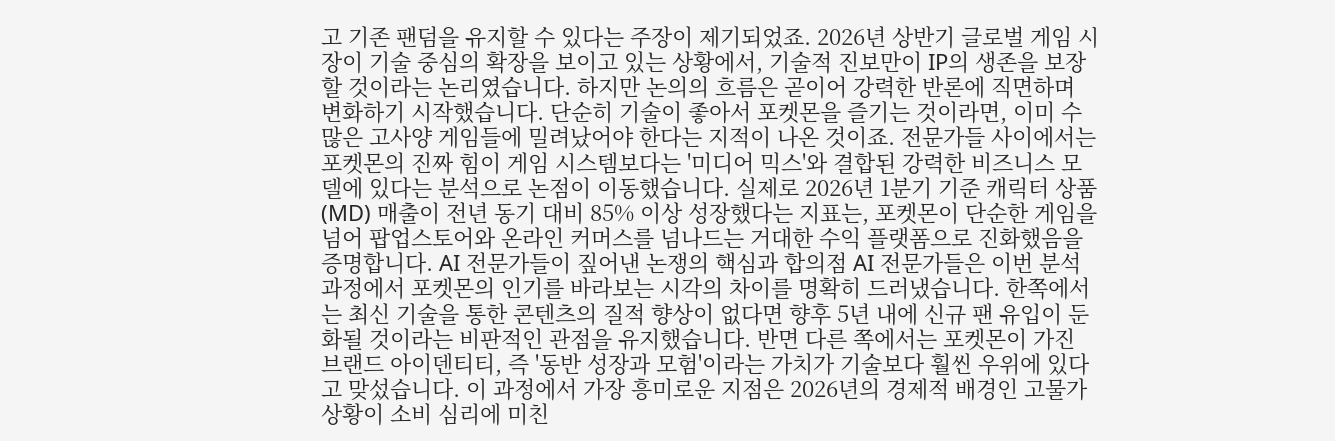고 기존 팬덤을 유지할 수 있다는 주장이 제기되었죠. 2026년 상반기 글로벌 게임 시장이 기술 중심의 확장을 보이고 있는 상황에서, 기술적 진보만이 IP의 생존을 보장할 것이라는 논리였습니다. 하지만 논의의 흐름은 곧이어 강력한 반론에 직면하며 변화하기 시작했습니다. 단순히 기술이 좋아서 포켓몬을 즐기는 것이라면, 이미 수많은 고사양 게임들에 밀려났어야 한다는 지적이 나온 것이죠. 전문가들 사이에서는 포켓몬의 진짜 힘이 게임 시스템보다는 '미디어 믹스'와 결합된 강력한 비즈니스 모델에 있다는 분석으로 논점이 이동했습니다. 실제로 2026년 1분기 기준 캐릭터 상품(MD) 매출이 전년 동기 대비 85% 이상 성장했다는 지표는, 포켓몬이 단순한 게임을 넘어 팝업스토어와 온라인 커머스를 넘나드는 거대한 수익 플랫폼으로 진화했음을 증명합니다. AI 전문가들이 짚어낸 논쟁의 핵심과 합의점 AI 전문가들은 이번 분석 과정에서 포켓몬의 인기를 바라보는 시각의 차이를 명확히 드러냈습니다. 한쪽에서는 최신 기술을 통한 콘텐츠의 질적 향상이 없다면 향후 5년 내에 신규 팬 유입이 둔화될 것이라는 비판적인 관점을 유지했습니다. 반면 다른 쪽에서는 포켓몬이 가진 브랜드 아이덴티티, 즉 '동반 성장과 모험'이라는 가치가 기술보다 훨씬 우위에 있다고 맞섰습니다. 이 과정에서 가장 흥미로운 지점은 2026년의 경제적 배경인 고물가 상황이 소비 심리에 미친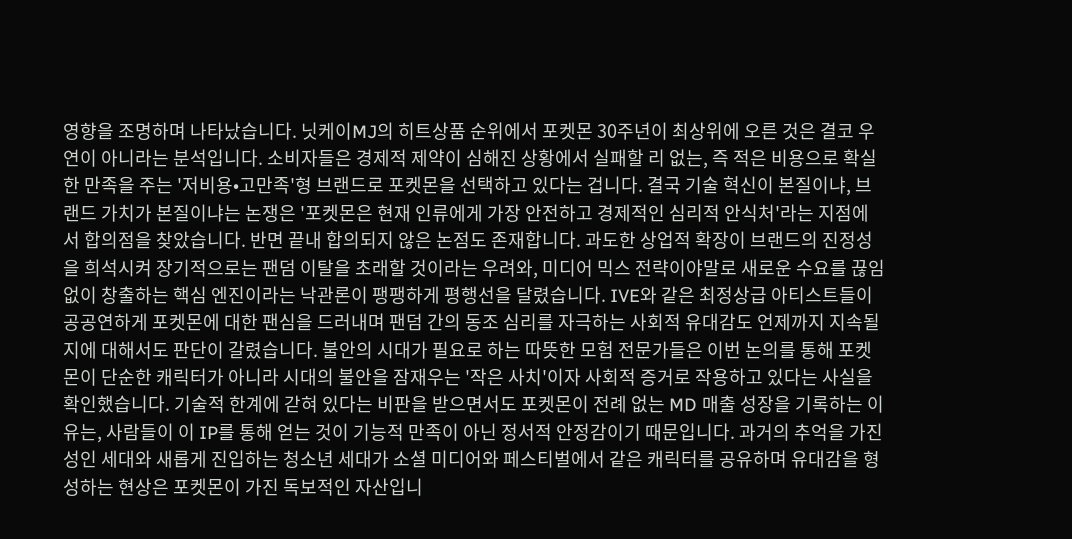영향을 조명하며 나타났습니다. 닛케이MJ의 히트상품 순위에서 포켓몬 30주년이 최상위에 오른 것은 결코 우연이 아니라는 분석입니다. 소비자들은 경제적 제약이 심해진 상황에서 실패할 리 없는, 즉 적은 비용으로 확실한 만족을 주는 '저비용•고만족'형 브랜드로 포켓몬을 선택하고 있다는 겁니다. 결국 기술 혁신이 본질이냐, 브랜드 가치가 본질이냐는 논쟁은 '포켓몬은 현재 인류에게 가장 안전하고 경제적인 심리적 안식처'라는 지점에서 합의점을 찾았습니다. 반면 끝내 합의되지 않은 논점도 존재합니다. 과도한 상업적 확장이 브랜드의 진정성을 희석시켜 장기적으로는 팬덤 이탈을 초래할 것이라는 우려와, 미디어 믹스 전략이야말로 새로운 수요를 끊임없이 창출하는 핵심 엔진이라는 낙관론이 팽팽하게 평행선을 달렸습니다. IVE와 같은 최정상급 아티스트들이 공공연하게 포켓몬에 대한 팬심을 드러내며 팬덤 간의 동조 심리를 자극하는 사회적 유대감도 언제까지 지속될지에 대해서도 판단이 갈렸습니다. 불안의 시대가 필요로 하는 따뜻한 모험 전문가들은 이번 논의를 통해 포켓몬이 단순한 캐릭터가 아니라 시대의 불안을 잠재우는 '작은 사치'이자 사회적 증거로 작용하고 있다는 사실을 확인했습니다. 기술적 한계에 갇혀 있다는 비판을 받으면서도 포켓몬이 전례 없는 MD 매출 성장을 기록하는 이유는, 사람들이 이 IP를 통해 얻는 것이 기능적 만족이 아닌 정서적 안정감이기 때문입니다. 과거의 추억을 가진 성인 세대와 새롭게 진입하는 청소년 세대가 소셜 미디어와 페스티벌에서 같은 캐릭터를 공유하며 유대감을 형성하는 현상은 포켓몬이 가진 독보적인 자산입니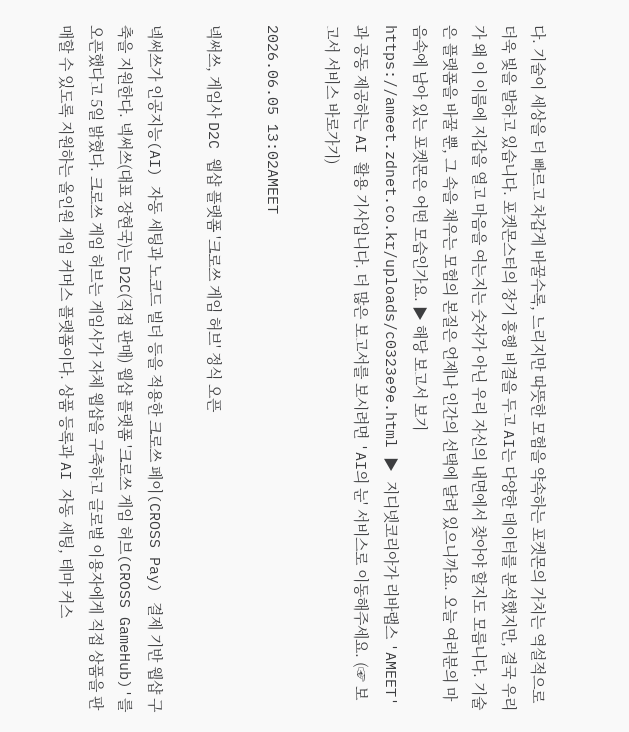다. 기술이 세상을 더 빠르고 차갑게 바꿀수록, 느리지만 따뜻한 모험을 약속하는 포켓몬의 가치는 역설적으로 더욱 빛을 발하고 있습니다. 포켓몬스터의 장기 흥행 비결을 두고 AI는 다양한 데이터를 분석했지만, 결국 우리가 왜 이 이름에 지갑을 열고 마음을 여는지는 숫자가 아닌 우리 자신의 내면에서 찾아야 할지도 모릅니다. 기술은 플랫폼을 바꿀 뿐, 그 속을 채우는 모험의 본질은 언제나 인간의 선택에 달려 있으니까요. 오늘 여러분의 마음속에 남아 있는 포켓몬은 어떤 모습인가요. ▶ 해당 보고서 보기 https://ameet.zdnet.co.kr/uploads/c0323e9e.html ▶ 지디넷코리아가 리바랩스 'AMEET'과 공동 제공하는 AI 활용 기사입니다. 더 많은 보고서를 보시려면 'AI의 눈' 서비스로 이동해주세요. (☞ 보고서 서비스 바로가기)

2026.06.05 13:02AMEET

넥써쓰, 게임사 D2C 웹샵 플랫폼 '크로쓰 게임 허브' 정식 오픈

넥써쓰가 인공지능(AI) 자동 세팅과 노코드 빌더 등을 적용한 크로쓰 페이(CROSS Pay) 결제 기반 웹샵 구축을 지원한다. 넥써쓰(대표 장현국)는 D2C(직접 판매) 웹샵 플랫폼 '크로쓰 게임 허브(CROSS GameHub)'를 오픈했다고 5일 밝혔다. 크로쓰 게임 허브는 게임사가 자체 웹샵을 구축하고 글로벌 이용자에게 직접 상품을 판매할 수 있도록 지원하는 올인원 게임 커머스 플랫폼이다. 상품 등록과 AI 자동 세팅, 테마 커스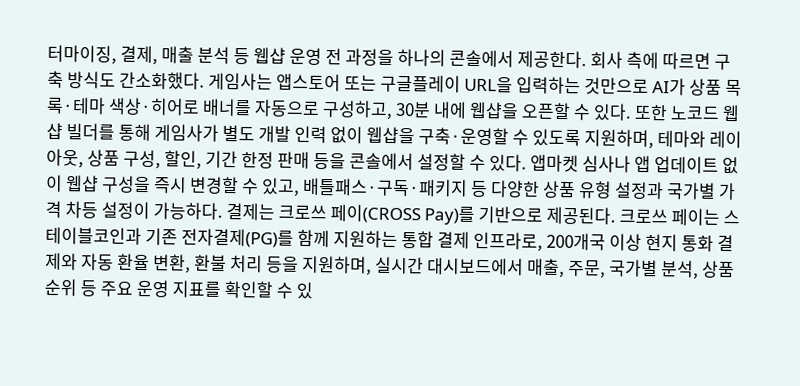터마이징, 결제, 매출 분석 등 웹샵 운영 전 과정을 하나의 콘솔에서 제공한다. 회사 측에 따르면 구축 방식도 간소화했다. 게임사는 앱스토어 또는 구글플레이 URL을 입력하는 것만으로 AI가 상품 목록·테마 색상·히어로 배너를 자동으로 구성하고, 30분 내에 웹샵을 오픈할 수 있다. 또한 노코드 웹샵 빌더를 통해 게임사가 별도 개발 인력 없이 웹샵을 구축·운영할 수 있도록 지원하며, 테마와 레이아웃, 상품 구성, 할인, 기간 한정 판매 등을 콘솔에서 설정할 수 있다. 앱마켓 심사나 앱 업데이트 없이 웹샵 구성을 즉시 변경할 수 있고, 배틀패스·구독·패키지 등 다양한 상품 유형 설정과 국가별 가격 차등 설정이 가능하다. 결제는 크로쓰 페이(CROSS Pay)를 기반으로 제공된다. 크로쓰 페이는 스테이블코인과 기존 전자결제(PG)를 함께 지원하는 통합 결제 인프라로, 200개국 이상 현지 통화 결제와 자동 환율 변환, 환불 처리 등을 지원하며, 실시간 대시보드에서 매출, 주문, 국가별 분석, 상품 순위 등 주요 운영 지표를 확인할 수 있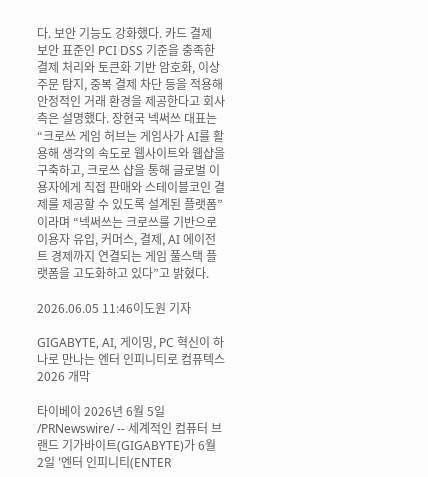다. 보안 기능도 강화했다. 카드 결제 보안 표준인 PCI DSS 기준을 충족한 결제 처리와 토큰화 기반 암호화, 이상 주문 탐지, 중복 결제 차단 등을 적용해 안정적인 거래 환경을 제공한다고 회사 측은 설명했다. 장현국 넥써쓰 대표는 “크로쓰 게임 허브는 게임사가 AI를 활용해 생각의 속도로 웹사이트와 웹샵을 구축하고, 크로쓰 샵을 통해 글로벌 이용자에게 직접 판매와 스테이블코인 결제를 제공할 수 있도록 설계된 플랫폼”이라며 “넥써쓰는 크로쓰를 기반으로 이용자 유입, 커머스, 결제, AI 에이전트 경제까지 연결되는 게임 풀스택 플랫폼을 고도화하고 있다”고 밝혔다.

2026.06.05 11:46이도원 기자

GIGABYTE, AI, 게이밍, PC 혁신이 하나로 만나는 엔터 인피니티로 컴퓨텍스 2026 개막

타이베이 2026년 6월 5일 /PRNewswire/ -- 세계적인 컴퓨터 브랜드 기가바이트(GIGABYTE)가 6월 2일 '엔터 인피니티(ENTER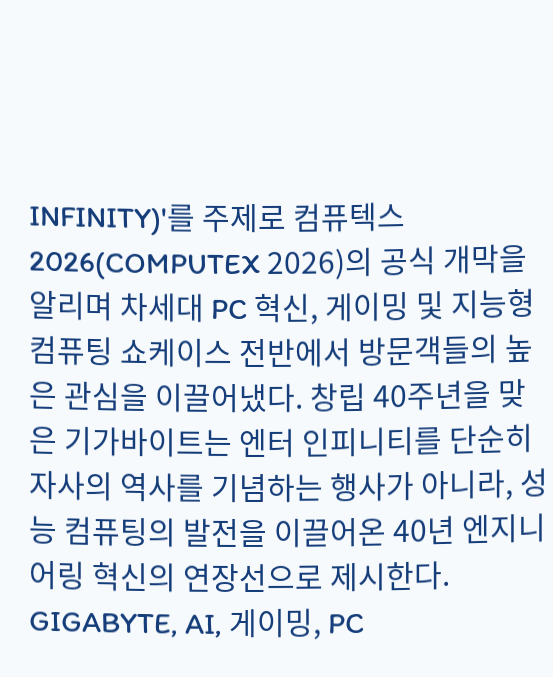INFINITY)'를 주제로 컴퓨텍스 2026(COMPUTEX 2026)의 공식 개막을 알리며 차세대 PC 혁신, 게이밍 및 지능형 컴퓨팅 쇼케이스 전반에서 방문객들의 높은 관심을 이끌어냈다. 창립 40주년을 맞은 기가바이트는 엔터 인피니티를 단순히 자사의 역사를 기념하는 행사가 아니라, 성능 컴퓨팅의 발전을 이끌어온 40년 엔지니어링 혁신의 연장선으로 제시한다. GIGABYTE, AI, 게이밍, PC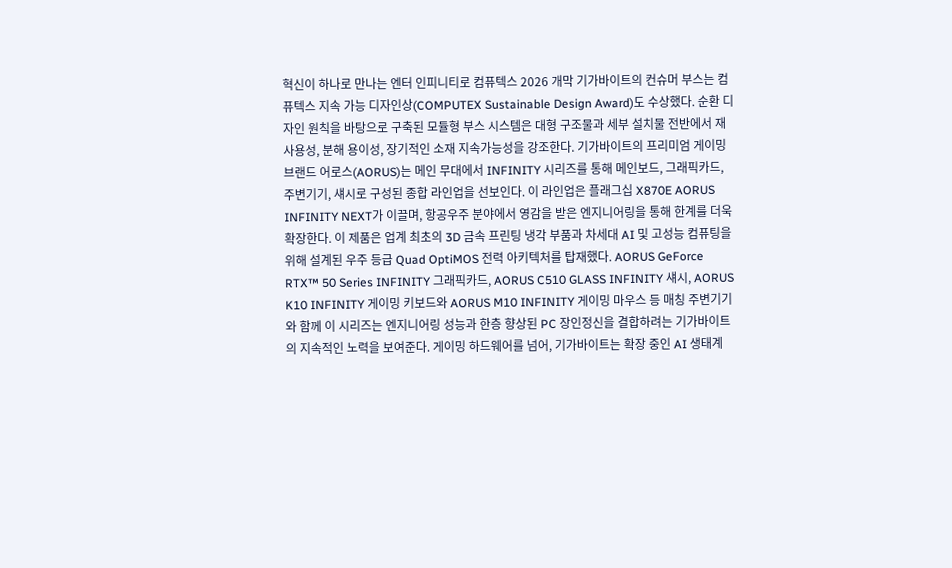혁신이 하나로 만나는 엔터 인피니티로 컴퓨텍스 2026 개막 기가바이트의 컨슈머 부스는 컴퓨텍스 지속 가능 디자인상(COMPUTEX Sustainable Design Award)도 수상했다. 순환 디자인 원칙을 바탕으로 구축된 모듈형 부스 시스템은 대형 구조물과 세부 설치물 전반에서 재사용성, 분해 용이성, 장기적인 소재 지속가능성을 강조한다. 기가바이트의 프리미엄 게이밍 브랜드 어로스(AORUS)는 메인 무대에서 INFINITY 시리즈를 통해 메인보드, 그래픽카드, 주변기기, 섀시로 구성된 종합 라인업을 선보인다. 이 라인업은 플래그십 X870E AORUS INFINITY NEXT가 이끌며, 항공우주 분야에서 영감을 받은 엔지니어링을 통해 한계를 더욱 확장한다. 이 제품은 업계 최초의 3D 금속 프린팅 냉각 부품과 차세대 AI 및 고성능 컴퓨팅을 위해 설계된 우주 등급 Quad OptiMOS 전력 아키텍처를 탑재했다. AORUS GeForce RTX™ 50 Series INFINITY 그래픽카드, AORUS C510 GLASS INFINITY 섀시, AORUS K10 INFINITY 게이밍 키보드와 AORUS M10 INFINITY 게이밍 마우스 등 매칭 주변기기와 함께 이 시리즈는 엔지니어링 성능과 한층 향상된 PC 장인정신을 결합하려는 기가바이트의 지속적인 노력을 보여준다. 게이밍 하드웨어를 넘어, 기가바이트는 확장 중인 AI 생태계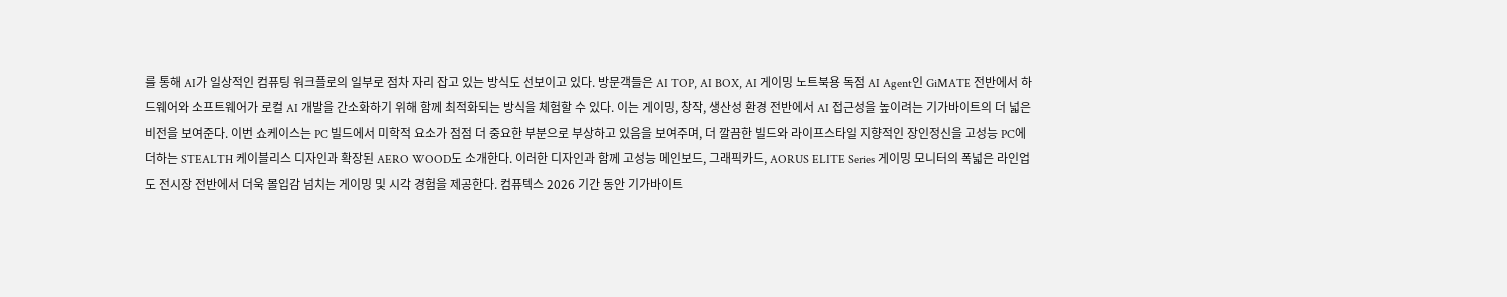를 통해 AI가 일상적인 컴퓨팅 워크플로의 일부로 점차 자리 잡고 있는 방식도 선보이고 있다. 방문객들은 AI TOP, AI BOX, AI 게이밍 노트북용 독점 AI Agent인 GiMATE 전반에서 하드웨어와 소프트웨어가 로컬 AI 개발을 간소화하기 위해 함께 최적화되는 방식을 체험할 수 있다. 이는 게이밍, 창작, 생산성 환경 전반에서 AI 접근성을 높이려는 기가바이트의 더 넓은 비전을 보여준다. 이번 쇼케이스는 PC 빌드에서 미학적 요소가 점점 더 중요한 부분으로 부상하고 있음을 보여주며, 더 깔끔한 빌드와 라이프스타일 지향적인 장인정신을 고성능 PC에 더하는 STEALTH 케이블리스 디자인과 확장된 AERO WOOD도 소개한다. 이러한 디자인과 함께 고성능 메인보드, 그래픽카드, AORUS ELITE Series 게이밍 모니터의 폭넓은 라인업도 전시장 전반에서 더욱 몰입감 넘치는 게이밍 및 시각 경험을 제공한다. 컴퓨텍스 2026 기간 동안 기가바이트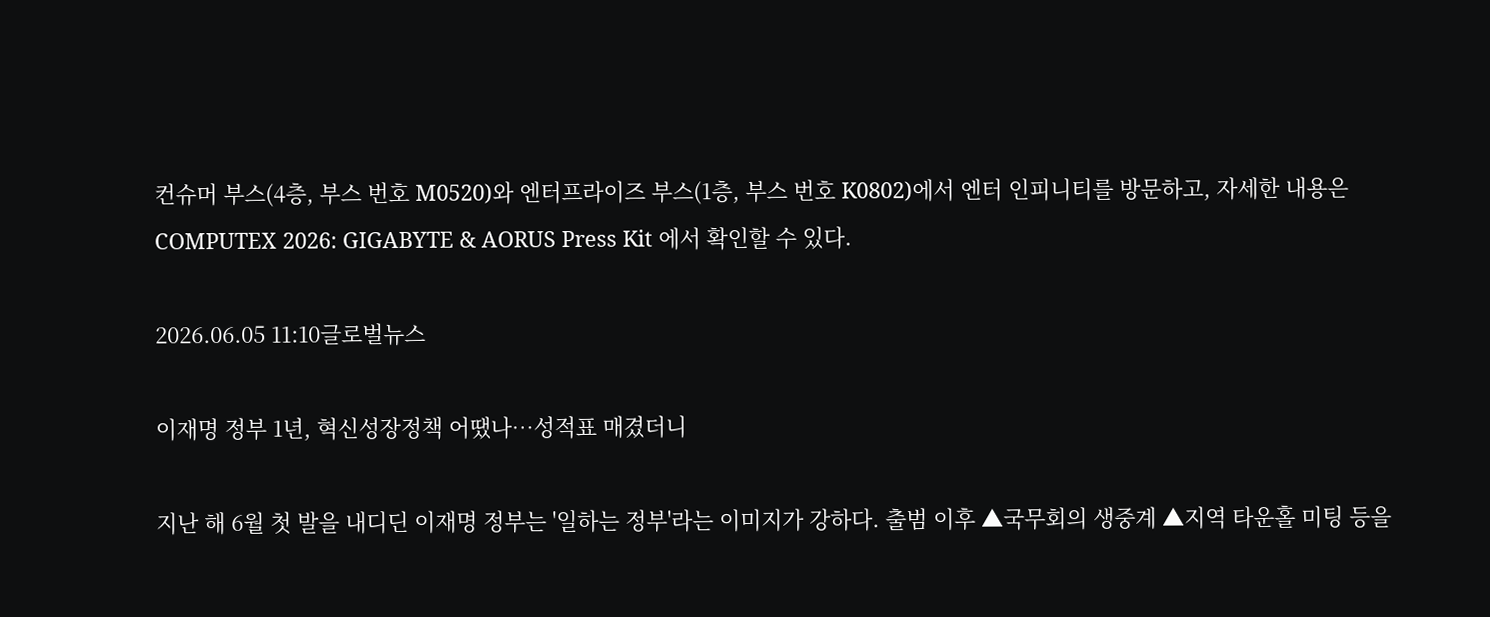컨슈머 부스(4층, 부스 번호 M0520)와 엔터프라이즈 부스(1층, 부스 번호 K0802)에서 엔터 인피니티를 방문하고, 자세한 내용은 COMPUTEX 2026: GIGABYTE & AORUS Press Kit 에서 확인할 수 있다.

2026.06.05 11:10글로벌뉴스

이재명 정부 1년, 혁신성장정책 어땠나…성적표 매겼더니

지난 해 6월 첫 발을 내디딘 이재명 정부는 '일하는 정부'라는 이미지가 강하다. 출범 이후 ▲국무회의 생중계 ▲지역 타운홀 미팅 등을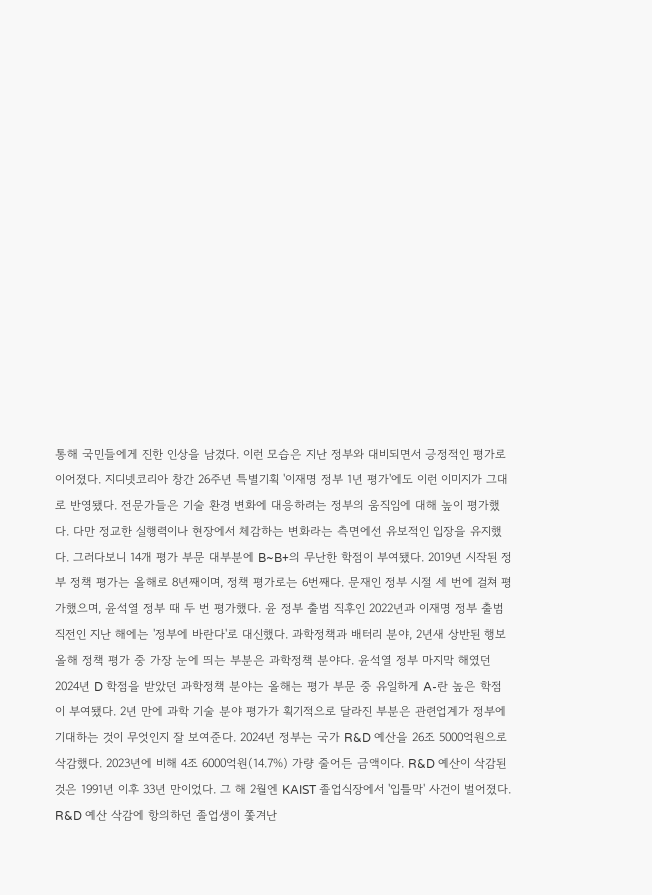통해 국민들에게 진한 인상을 남겼다. 이런 모습은 지난 정부와 대비되면서 긍정적인 평가로 이어졌다. 지디넷코리아 창간 26주년 특별기획 '이재명 정부 1년 평가'에도 이런 이미지가 그대로 반영됐다. 전문가들은 기술 환경 변화에 대응하려는 정부의 움직임에 대해 높이 평가했다. 다만 정교한 실행력이나 현장에서 체감하는 변화라는 측면에선 유보적인 입장을 유지했다. 그러다보니 14개 평가 부문 대부분에 B~B+의 무난한 학점이 부여됐다. 2019년 시작된 정부 정책 평가는 올해로 8년째이며, 정책 평가로는 6번째다. 문재인 정부 시절 세 번에 걸쳐 평가했으며, 윤석열 정부 때 두 번 평가했다. 윤 정부 출범 직후인 2022년과 이재명 정부 출범 직전인 지난 해에는 '정부에 바란다'로 대신했다. 과학정책과 배터리 분야, 2년새 상반된 행보 올해 정책 평가 중 가장 눈에 띄는 부분은 과학정책 분야다. 윤석열 정부 마지막 해였던 2024년 D 학점을 받았던 과학정책 분야는 올해는 평가 부문 중 유일하게 A-란 높은 학점이 부여됐다. 2년 만에 과학 기술 분야 평가가 획기적으로 달라진 부분은 관련업계가 정부에 기대하는 것이 무엇인지 잘 보여준다. 2024년 정부는 국가 R&D 예산을 26조 5000억원으로 삭감했다. 2023년에 비해 4조 6000억원(14.7%) 가량 줄어든 금액이다. R&D 예산이 삭감된 것은 1991년 이후 33년 만이었다. 그 해 2월엔 KAIST 졸업식장에서 '입틀막' 사건이 벌어졌다. R&D 예산 삭감에 항의하던 졸업생이 쫓겨난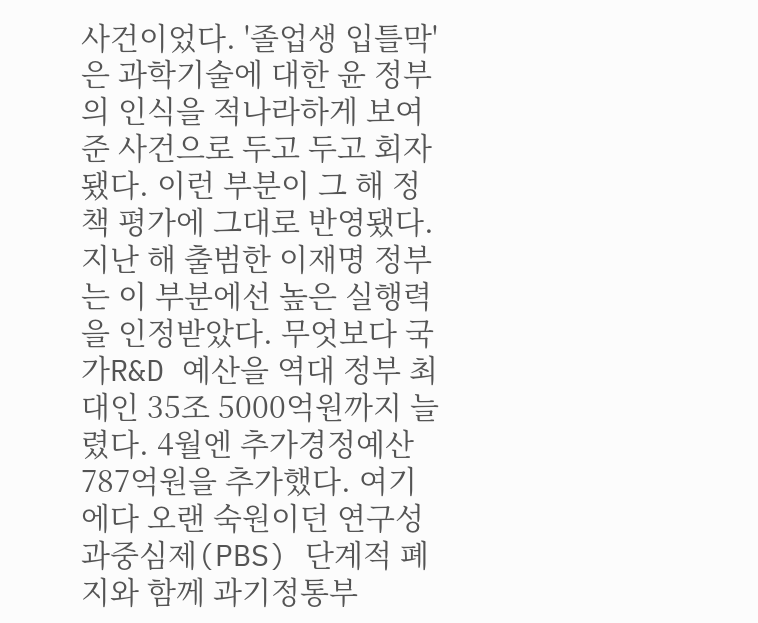사건이었다. '졸업생 입틀막'은 과학기술에 대한 윤 정부의 인식을 적나라하게 보여준 사건으로 두고 두고 회자됐다. 이런 부분이 그 해 정책 평가에 그대로 반영됐다. 지난 해 출범한 이재명 정부는 이 부분에선 높은 실행력을 인정받았다. 무엇보다 국가R&D 예산을 역대 정부 최대인 35조 5000억원까지 늘렸다. 4월엔 추가경정예산 787억원을 추가했다. 여기에다 오랜 숙원이던 연구성과중심제(PBS) 단계적 폐지와 함께 과기정통부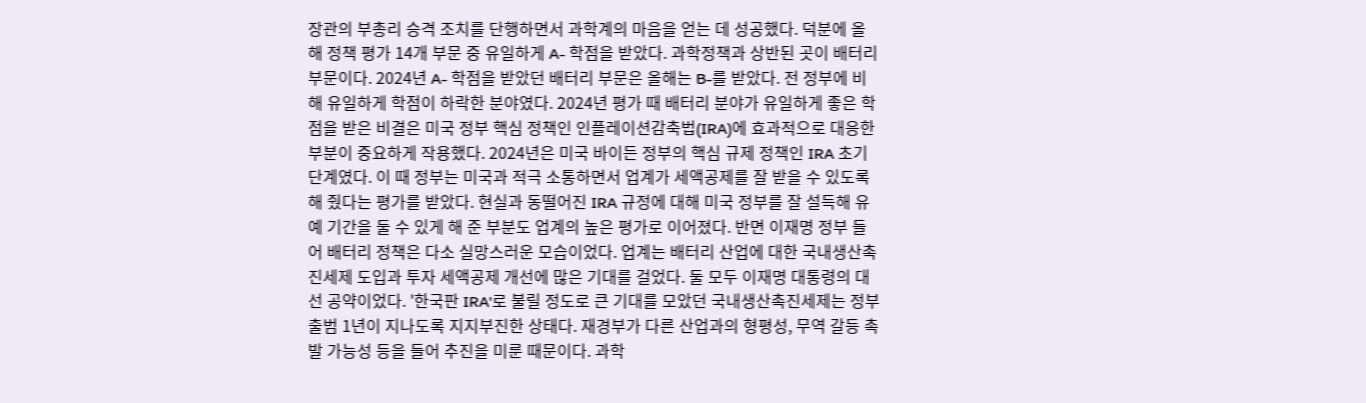장관의 부총리 승격 조치를 단행하면서 과학계의 마음을 얻는 데 성공했다. 덕분에 올해 정책 평가 14개 부문 중 유일하게 A- 학점을 받았다. 과학정책과 상반된 곳이 배터리 부문이다. 2024년 A- 학점을 받았던 배터리 부문은 올해는 B-를 받았다. 전 정부에 비해 유일하게 학점이 하락한 분야였다. 2024년 평가 때 배터리 분야가 유일하게 좋은 학점을 받은 비결은 미국 정부 핵심 정책인 인플레이션감축법(IRA)에 효과적으로 대응한 부분이 중요하게 작용했다. 2024년은 미국 바이든 정부의 핵심 규제 정책인 IRA 초기단계였다. 이 때 정부는 미국과 적극 소통하면서 업계가 세액공제를 잘 받을 수 있도록 해 줬다는 평가를 받았다. 현실과 동떨어진 IRA 규정에 대해 미국 정부를 잘 설득해 유예 기간을 둘 수 있게 해 준 부분도 업계의 높은 평가로 이어졌다. 반면 이재명 정부 들어 배터리 정책은 다소 실망스러운 모습이었다. 업계는 배터리 산업에 대한 국내생산촉진세제 도입과 투자 세액공제 개선에 많은 기대를 걸었다. 둘 모두 이재명 대통령의 대선 공약이었다. '한국판 IRA'로 불릴 정도로 큰 기대를 모았던 국내생산촉진세제는 정부 출범 1년이 지나도록 지지부진한 상태다. 재경부가 다른 산업과의 형평성, 무역 갈등 촉발 가능성 등을 들어 추진을 미룬 때문이다. 과학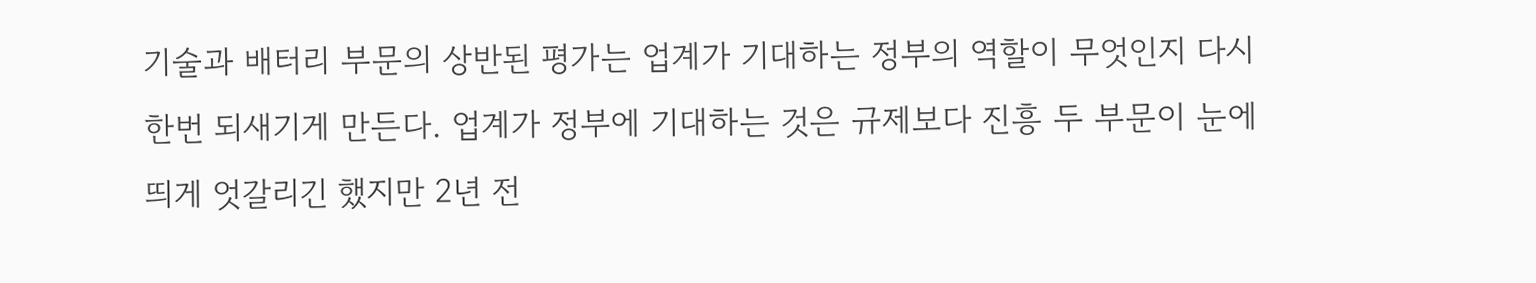기술과 배터리 부문의 상반된 평가는 업계가 기대하는 정부의 역할이 무엇인지 다시 한번 되새기게 만든다. 업계가 정부에 기대하는 것은 규제보다 진흥 두 부문이 눈에 띄게 엇갈리긴 했지만 2년 전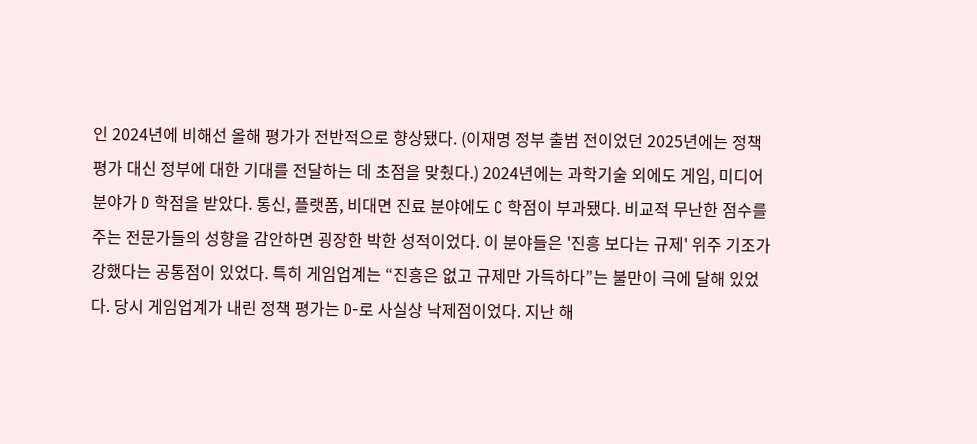인 2024년에 비해선 올해 평가가 전반적으로 향상됐다. (이재명 정부 출범 전이었던 2025년에는 정책 평가 대신 정부에 대한 기대를 전달하는 데 초점을 맞췄다.) 2024년에는 과학기술 외에도 게임, 미디어 분야가 D 학점을 받았다. 통신, 플랫폼, 비대면 진료 분야에도 C 학점이 부과됐다. 비교적 무난한 점수를 주는 전문가들의 성향을 감안하면 굉장한 박한 성적이었다. 이 분야들은 '진흥 보다는 규제' 위주 기조가 강했다는 공통점이 있었다. 특히 게임업계는 “진흥은 없고 규제만 가득하다”는 불만이 극에 달해 있었다. 당시 게임업계가 내린 정책 평가는 D-로 사실상 낙제점이었다. 지난 해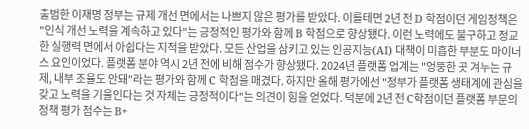출범한 이재명 정부는 규제 개선 면에서는 나쁘지 않은 평가를 받았다. 이를테면 2년 전 D 학점이던 게임정책은 "인식 개선 노력을 계속하고 있다"는 긍정적인 평가와 함께 B 학점으로 향상됐다. 이런 노력에도 불구하고 정교한 실행력 면에서 아쉽다는 지적을 받았다. 모든 산업을 삼키고 있는 인공지능(AI) 대책이 미흡한 부분도 마이너스 요인이었다. 플랫폼 분야 역시 2년 전에 비해 점수가 향상됐다. 2024년 플랫폼 업계는 "엉뚱한 곳 겨누는 규제, 내부 조율도 안돼"라는 평가와 함께 C 학점을 매겼다. 하지만 올해 평가에선 "정부가 플랫폼 생태계에 관심을 갖고 노력을 기울인다는 것 자체는 긍정적이다"는 의견이 힘을 얻었다. 덕분에 2년 전 C학점이던 플랫폼 부문의 정책 평가 점수는 B+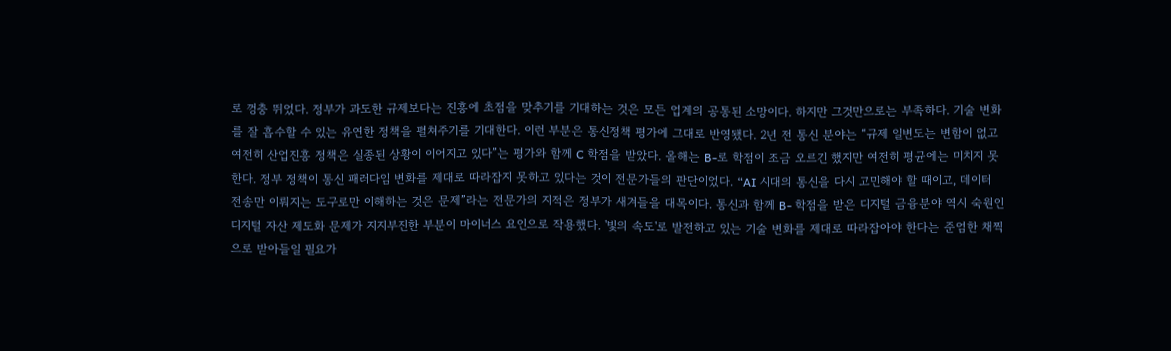로 껑충 뛰었다. 정부가 과도한 규제보다는 진흥에 초점을 맞추기를 기대하는 것은 모든 업계의 공통된 소망이다. 하지만 그것만으로는 부족하다. 기술 변화를 잘 흡수할 수 있는 유연한 정책을 펼쳐주기를 기대한다. 이런 부분은 통신정책 평가에 그대로 반영됐다. 2년 전 통신 분야는 “규제 일변도는 변함이 없고 여전히 산업진흥 정책은 실종된 상황이 이어지고 있다”는 평가와 함께 C 학점을 받았다. 올해는 B-로 학점이 조금 오르긴 했지만 여전히 평균에는 미치지 못한다. 정부 정책이 통신 패러다임 변화를 제대로 따라잡지 못하고 있다는 것이 전문가들의 판단이었다. “AI 시대의 통신을 다시 고민해야 할 때이고, 데이터 전송만 이뤄지는 도구로만 이해하는 것은 문제”라는 전문가의 지적은 정부가 새겨들을 대목이다. 통신과 함께 B- 학점을 받은 디지털 금융분야 역시 숙원인 디지털 자산 제도화 문제가 지지부진한 부분이 마이너스 요인으로 작용했다. '빛의 속도'로 발전하고 있는 기술 변화를 제대로 따라잡아야 한다는 준엄한 채찍으로 받아들일 필요가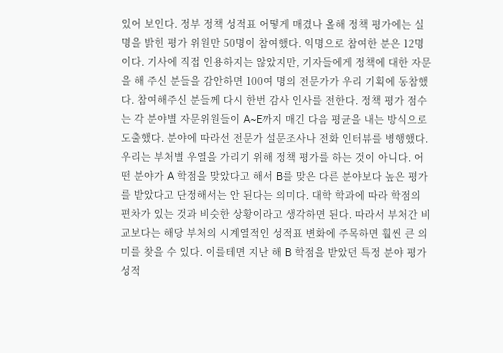있어 보인다. 정부 정책 성적표 어떻게 매겼나 올해 정책 평가에는 실명을 밝힌 평가 위원만 50명이 참여했다. 익명으로 참여한 분은 12명이다. 기사에 직접 인용하지는 않았지만, 기자들에게 정책에 대한 자문을 해 주신 분들을 감안하면 100여 명의 전문가가 우리 기획에 동참했다. 참여해주신 분들께 다시 한번 감사 인사를 전한다. 정책 평가 점수는 각 분야별 자문위원들이 A~E까지 매긴 다음 평균을 내는 방식으로 도출했다. 분야에 따라선 전문가 설문조사나 전화 인터뷰를 병행했다. 우리는 부처별 우열을 가리기 위해 정책 평가를 하는 것이 아니다. 어떤 분야가 A 학점을 맞았다고 해서 B를 맞은 다른 분야보다 높은 평가를 받았다고 단정해서는 안 된다는 의미다. 대학 학과에 따라 학점의 편차가 있는 것과 비슷한 상황이라고 생각하면 된다. 따라서 부처간 비교보다는 해당 부처의 시계열적인 성적표 변화에 주목하면 훨씬 큰 의미를 찾을 수 있다. 이를테면 지난 해 B 학점을 받았던 특정 분야 평가 성적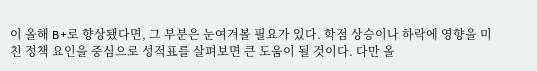이 올해 B+로 향상됐다면, 그 부분은 눈여겨볼 필요가 있다. 학점 상승이나 하락에 영향을 미친 정책 요인을 중심으로 성적표를 살펴보면 큰 도움이 될 것이다. 다만 올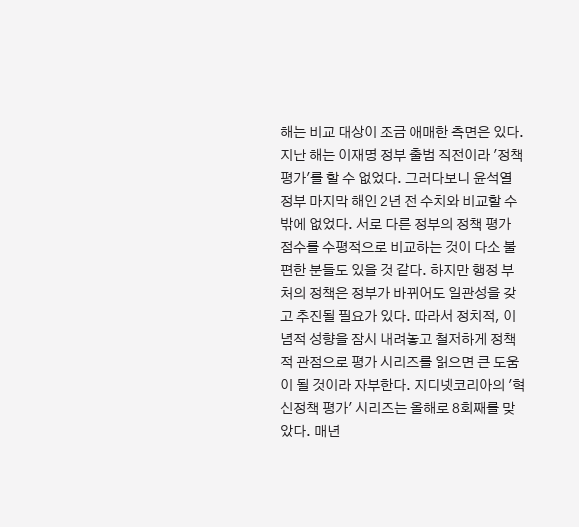해는 비교 대상이 조금 애매한 측면은 있다. 지난 해는 이재명 정부 출범 직전이라 '정책 평가'를 할 수 없었다. 그러다보니 윤석열 정부 마지막 해인 2년 전 수치와 비교할 수밖에 없었다. 서로 다른 정부의 정책 평가 점수를 수평적으로 비교하는 것이 다소 불편한 분들도 있을 것 같다. 하지만 행정 부처의 정책은 정부가 바뀌어도 일관성을 갖고 추진될 필요가 있다. 따라서 정치적, 이념적 성향을 잠시 내려놓고 철저하게 정책적 관점으로 평가 시리즈를 읽으면 큰 도움이 될 것이라 자부한다. 지디넷코리아의 '혁신정책 평가' 시리즈는 올해로 8회째를 맞았다. 매년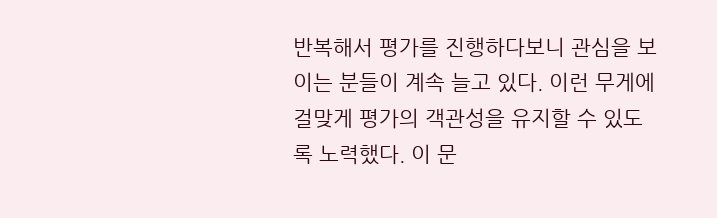반복해서 평가를 진행하다보니 관심을 보이는 분들이 계속 늘고 있다. 이런 무게에 걸맞게 평가의 객관성을 유지할 수 있도록 노력했다. 이 문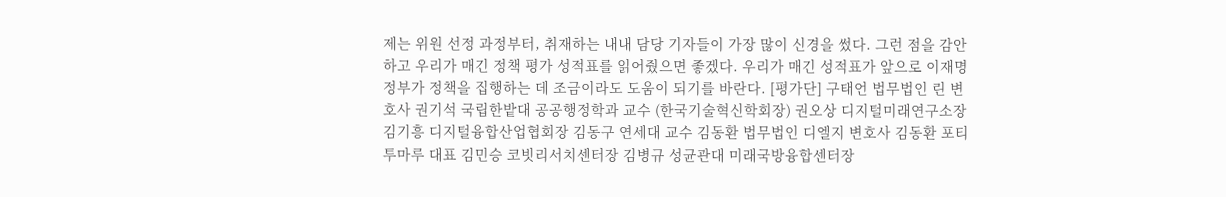제는 위원 선정 과정부터, 취재하는 내내 담당 기자들이 가장 많이 신경을 썼다. 그런 점을 감안하고 우리가 매긴 정책 평가 성적표를 읽어줬으면 좋겠다. 우리가 매긴 성적표가 앞으로 이재명 정부가 정책을 집행하는 데 조금이라도 도움이 되기를 바란다. [평가단] 구태언 법무법인 린 변호사 권기석 국립한밭대 공공행정학과 교수 (한국기술혁신학회장) 권오상 디지털미래연구소장 김기흥 디지털융합산업협회장 김동구 연세대 교수 김동환 법무법인 디엘지 변호사 김동환 포티투마루 대표 김민승 코빗리서치센터장 김병규 성균관대 미래국방융합센터장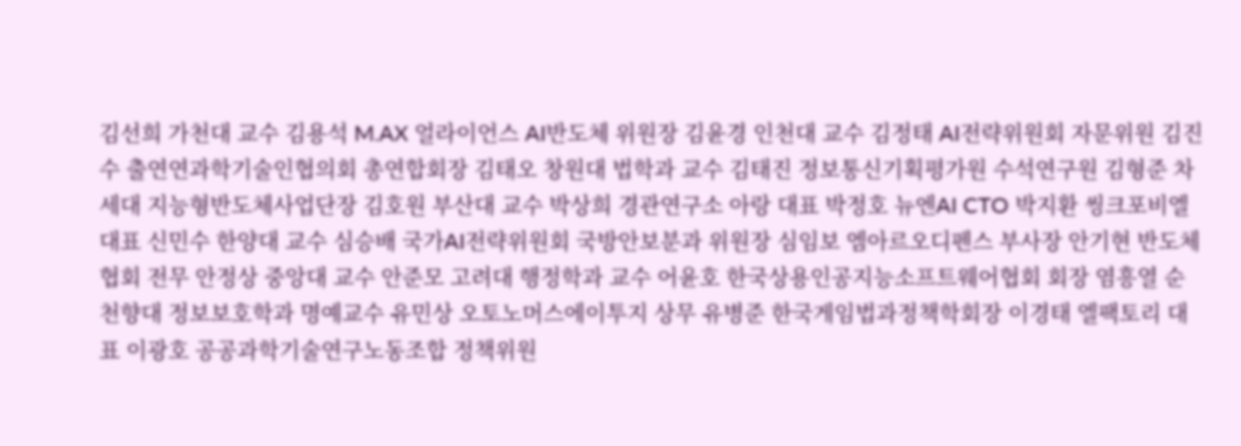김선희 가천대 교수 김용석 M.AX 얼라이언스 AI반도체 위원장 김윤경 인천대 교수 김정태 AI전략위원회 자문위원 김진수 출연연과학기술인협의회 총연합회장 김태오 창원대 법학과 교수 김태진 정보통신기획평가원 수석연구원 김형준 차세대 지능형반도체사업단장 김호원 부산대 교수 박상희 경관연구소 아랑 대표 박정호 뉴엔AI CTO 박지환 씽크포비엘 대표 신민수 한양대 교수 심승배 국가AI전략위원회 국방안보분과 위원장 심임보 엠아르오디펜스 부사장 안기현 반도체협회 전무 안정상 중앙대 교수 안준모 고려대 행정학과 교수 어윤호 한국상용인공지능소프트웨어협회 회장 염흥열 순천향대 정보보호학과 명예교수 유민상 오토노머스에이투지 상무 유병준 한국게임법과정책학회장 이경태 엘팩토리 대표 이광호 공공과학기술연구노동조합 정책위원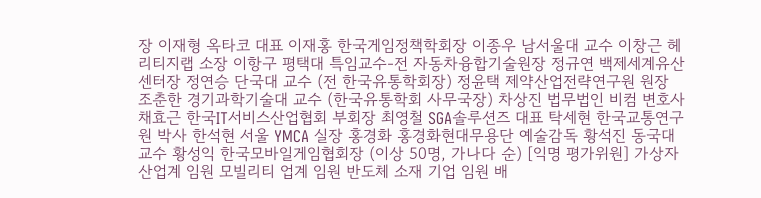장 이재형 옥타코 대표 이재홍 한국게임정책학회장 이종우 남서울대 교수 이창근 헤리티지랩 소장 이항구 평택대 특임교수-전 자동차융합기술원장 정규연 백제세계유산센터장 정연승 단국대 교수 (전 한국유통학회장) 정윤택 제약산업전략연구원 원장 조춘한 경기과학기술대 교수 (한국유통학회 사무국장) 차상진 법무법인 비컴 변호사 채효근 한국IT서비스산업협회 부회장 최영철 SGA솔루션즈 대표 탁세현 한국교통연구원 박사 한석현 서울 YMCA 실장 홍경화 홍경화현대무용단 예술감독 황석진 동국대 교수 황성익 한국모바일게임협회장 (이상 50명, 가나다 순) [익명 평가위원] 가상자산업계 임원 모빌리티 업계 임원 반도체 소재 기업 임원 배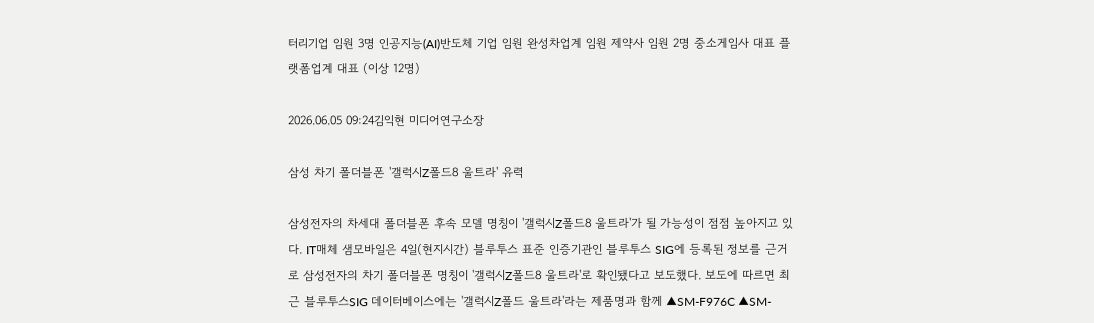터리기업 임원 3명 인공지능(AI)반도체 기업 임원 완성차업계 임원 제약사 임원 2명 중소게임사 대표 플랫폼업계 대표 (이상 12명)

2026.06.05 09:24김익현 미디어연구소장

삼성 차기 폴더블폰 '갤럭시Z폴드8 울트라' 유력

삼성전자의 차세대 폴더블폰 후속 모델 명칭이 '갤럭시Z폴드8 울트라'가 될 가능성이 점점 높아지고 있다. IT매체 샘모바일은 4일(현지시간) 블루투스 표준 인증기관인 블루투스 SIG에 등록된 정보를 근거로 삼성전자의 차기 폴더블폰 명칭이 '갤럭시Z폴드8 울트라'로 확인됐다고 보도했다. 보도에 따르면 최근 블루투스SIG 데이터베이스에는 '갤럭시Z폴드 울트라'라는 제품명과 함께 ▲SM-F976C ▲SM-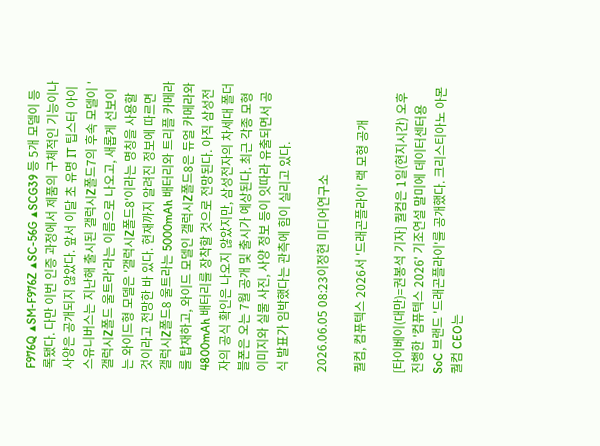F976Q ▲SM-F976Z ▲SC-56G ▲SCG39 등 5개 모델이 등록됐다. 다만 이번 인증 과정에서 제품의 구체적인 기능이나 사양은 공개되지 않았다. 앞서 이달 초 유명 IT 팁스터 아이스유니버스는 지난해 출시된 갤럭시Z폴드7의 후속 모델이 '갤럭시Z폴드 울트라'라는 이름으로 나오고, 새롭게 선보이는 와이드형 모델은 '갤럭시Z폴드8'이라는 명칭을 사용할 것이라고 전망한 바 있다. 현재까지 알려진 정보에 따르면 갤럭시Z폴드8 울트라는 5000mAh 배터리와 트리플 카메라를 탑재하고, 와이드 모델인 갤럭시Z폴드8은 듀얼 카메라와 4800mAh 배터리를 장착할 것으로 전망된다. 아직 삼성전자의 공식 확인은 나오지 않았지만, 삼성전자의 차세대 폴더블폰은 오는 7월 공개 및 출시가 예상된다. 최근 각종 모형 이미지와 실물 사진, 사양 정보 등이 잇따라 유출되면서 공식 발표가 임박했다는 관측에 힘이 실리고 있다.

2026.06.05 08:23이정현 미디어연구소

퀄컴, 컴퓨텍스 2026서 '드래곤플라이' 랙 모형 공개

[타이베이(대만)=권봉석 기자] 퀄컴은 1일(현지시간) 오후 진행한 '컴퓨텍스 2026' 기조연설 말미에 데이터센터용 SoC 브랜드 '드래곤플라이'를 공개했다. 크리스티아노 아몬 퀄컴 CEO는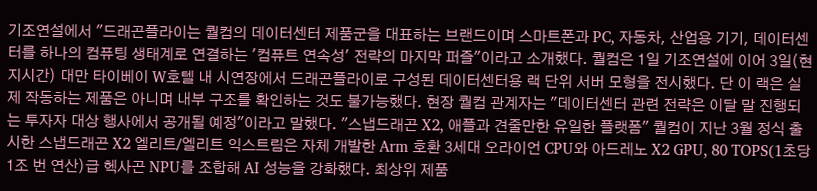기조연설에서 "드래곤플라이는 퀄컴의 데이터센터 제품군을 대표하는 브랜드이며 스마트폰과 PC, 자동차, 산업용 기기, 데이터센터를 하나의 컴퓨팅 생태계로 연결하는 '컴퓨트 연속성' 전략의 마지막 퍼즐"이라고 소개했다. 퀄컴은 1일 기조연설에 이어 3일(현지시간) 대만 타이베이 W호텔 내 시연장에서 드래곤플라이로 구성된 데이터센터용 랙 단위 서버 모형을 전시했다. 단 이 랙은 실제 작동하는 제품은 아니며 내부 구조를 확인하는 것도 불가능했다. 현장 퀄컴 관계자는 "데이터센터 관련 전략은 이달 말 진행되는 투자자 대상 행사에서 공개될 예정"이라고 말했다. "스냅드래곤 X2, 애플과 견줄만한 유일한 플랫폼" 퀄컴이 지난 3월 정식 출시한 스냅드래곤 X2 엘리트/엘리트 익스트림은 자체 개발한 Arm 호환 3세대 오라이언 CPU와 아드레노 X2 GPU, 80 TOPS(1초당 1조 번 연산)급 헥사곤 NPU를 조합해 AI 성능을 강화했다. 최상위 제품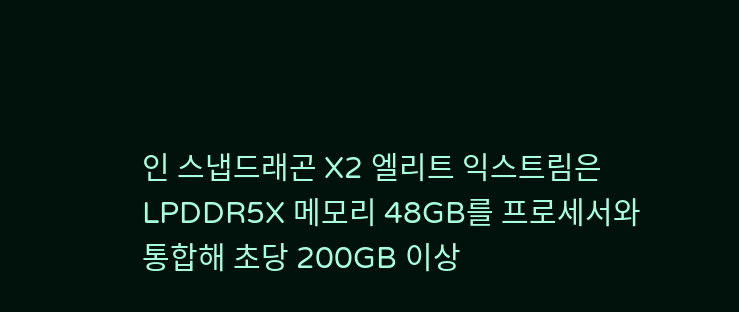인 스냅드래곤 X2 엘리트 익스트림은 LPDDR5X 메모리 48GB를 프로세서와 통합해 초당 200GB 이상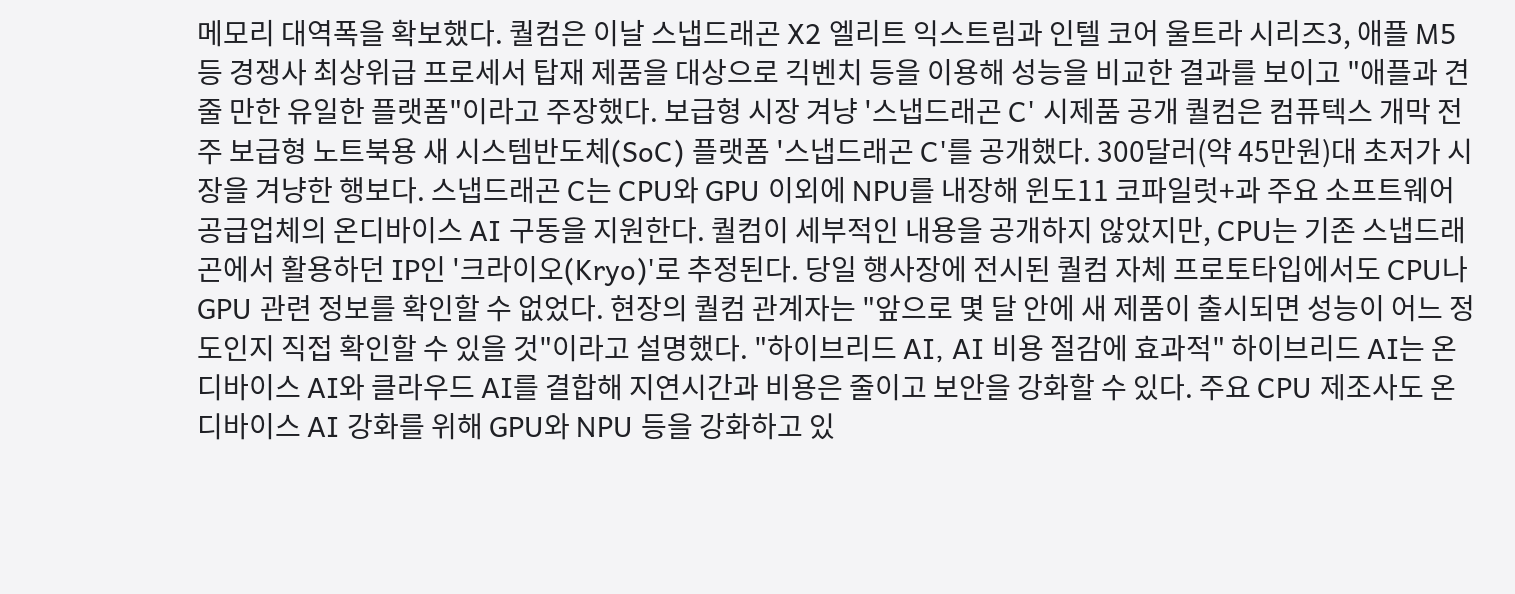메모리 대역폭을 확보했다. 퀄컴은 이날 스냅드래곤 X2 엘리트 익스트림과 인텔 코어 울트라 시리즈3, 애플 M5 등 경쟁사 최상위급 프로세서 탑재 제품을 대상으로 긱벤치 등을 이용해 성능을 비교한 결과를 보이고 "애플과 견줄 만한 유일한 플랫폼"이라고 주장했다. 보급형 시장 겨냥 '스냅드래곤 C' 시제품 공개 퀄컴은 컴퓨텍스 개막 전 주 보급형 노트북용 새 시스템반도체(SoC) 플랫폼 '스냅드래곤 C'를 공개했다. 300달러(약 45만원)대 초저가 시장을 겨냥한 행보다. 스냅드래곤 C는 CPU와 GPU 이외에 NPU를 내장해 윈도11 코파일럿+과 주요 소프트웨어 공급업체의 온디바이스 AI 구동을 지원한다. 퀄컴이 세부적인 내용을 공개하지 않았지만, CPU는 기존 스냅드래곤에서 활용하던 IP인 '크라이오(Kryo)'로 추정된다. 당일 행사장에 전시된 퀄컴 자체 프로토타입에서도 CPU나 GPU 관련 정보를 확인할 수 없었다. 현장의 퀄컴 관계자는 "앞으로 몇 달 안에 새 제품이 출시되면 성능이 어느 정도인지 직접 확인할 수 있을 것"이라고 설명했다. "하이브리드 AI, AI 비용 절감에 효과적" 하이브리드 AI는 온디바이스 AI와 클라우드 AI를 결합해 지연시간과 비용은 줄이고 보안을 강화할 수 있다. 주요 CPU 제조사도 온디바이스 AI 강화를 위해 GPU와 NPU 등을 강화하고 있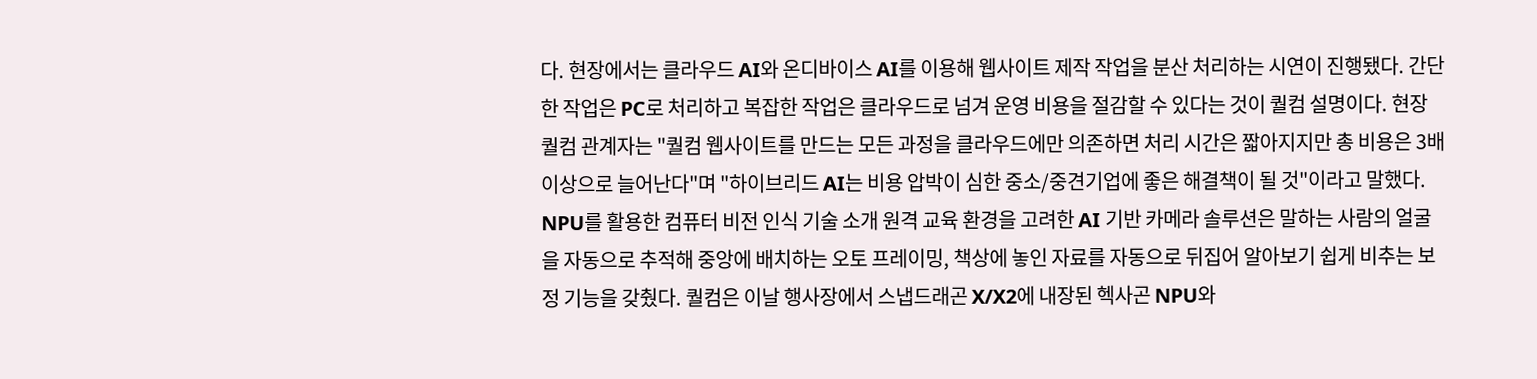다. 현장에서는 클라우드 AI와 온디바이스 AI를 이용해 웹사이트 제작 작업을 분산 처리하는 시연이 진행됐다. 간단한 작업은 PC로 처리하고 복잡한 작업은 클라우드로 넘겨 운영 비용을 절감할 수 있다는 것이 퀄컴 설명이다. 현장 퀄컴 관계자는 "퀄컴 웹사이트를 만드는 모든 과정을 클라우드에만 의존하면 처리 시간은 짧아지지만 총 비용은 3배 이상으로 늘어난다"며 "하이브리드 AI는 비용 압박이 심한 중소/중견기업에 좋은 해결책이 될 것"이라고 말했다. NPU를 활용한 컴퓨터 비전 인식 기술 소개 원격 교육 환경을 고려한 AI 기반 카메라 솔루션은 말하는 사람의 얼굴을 자동으로 추적해 중앙에 배치하는 오토 프레이밍, 책상에 놓인 자료를 자동으로 뒤집어 알아보기 쉽게 비추는 보정 기능을 갖췄다. 퀄컴은 이날 행사장에서 스냅드래곤 X/X2에 내장된 헥사곤 NPU와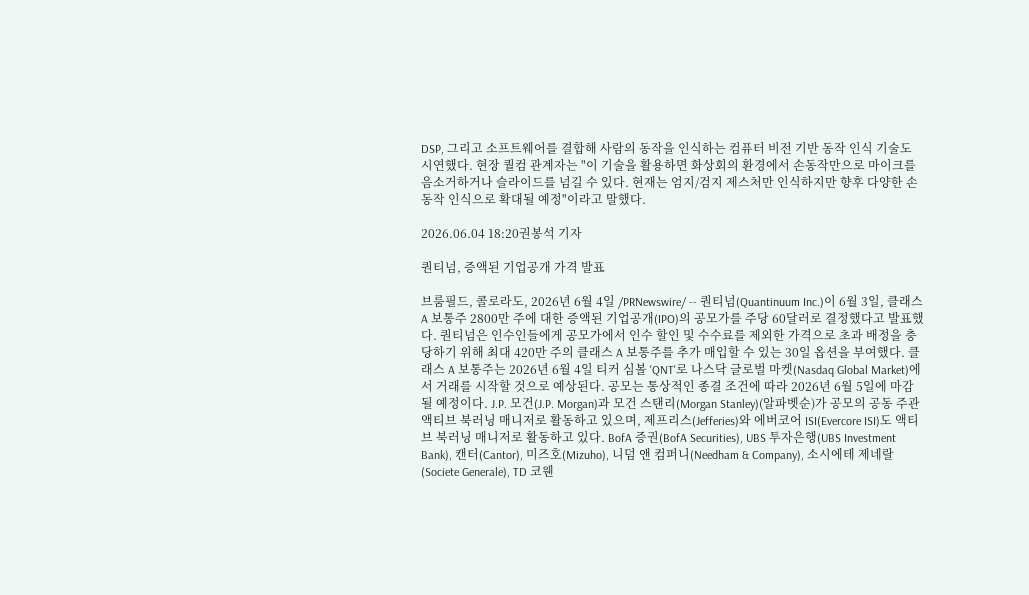DSP, 그리고 소프트웨어를 결합해 사람의 동작을 인식하는 컴퓨터 비전 기반 동작 인식 기술도 시연했다. 현장 퀄컴 관계자는 "이 기술을 활용하면 화상회의 환경에서 손동작만으로 마이크를 음소거하거나 슬라이드를 넘길 수 있다. 현재는 엄지/검지 제스처만 인식하지만 향후 다양한 손동작 인식으로 확대될 예정"이라고 말했다.

2026.06.04 18:20권봉석 기자

퀀티넘, 증액된 기업공개 가격 발표

브룸필드, 콜로라도, 2026년 6월 4일 /PRNewswire/ -- 퀀티넘(Quantinuum Inc.)이 6월 3일, 클래스 A 보통주 2800만 주에 대한 증액된 기업공개(IPO)의 공모가를 주당 60달러로 결정했다고 발표했다. 퀀티넘은 인수인들에게 공모가에서 인수 할인 및 수수료를 제외한 가격으로 초과 배정을 충당하기 위해 최대 420만 주의 클래스 A 보통주를 추가 매입할 수 있는 30일 옵션을 부여했다. 클래스 A 보통주는 2026년 6월 4일 티커 심볼 'QNT'로 나스닥 글로벌 마켓(Nasdaq Global Market)에서 거래를 시작할 것으로 예상된다. 공모는 통상적인 종결 조건에 따라 2026년 6월 5일에 마감될 예정이다. J.P. 모건(J.P. Morgan)과 모건 스탠리(Morgan Stanley)(알파벳순)가 공모의 공동 주관 액티브 북러닝 매니저로 활동하고 있으며, 제프리스(Jefferies)와 에버코어 ISI(Evercore ISI)도 액티브 북러닝 매니저로 활동하고 있다. BofA 증권(BofA Securities), UBS 투자은행(UBS Investment Bank), 캔터(Cantor), 미즈호(Mizuho), 니덤 앤 컴퍼니(Needham & Company), 소시에테 제네랄(Societe Generale), TD 코웬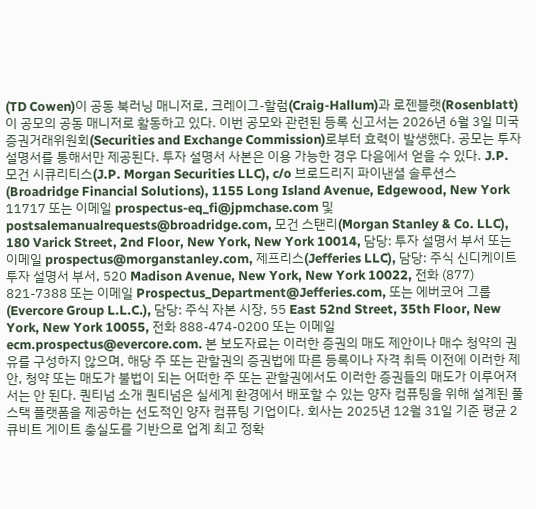(TD Cowen)이 공동 북러닝 매니저로, 크레이그-할럼(Craig-Hallum)과 로젠블랫(Rosenblatt)이 공모의 공동 매니저로 활동하고 있다. 이번 공모와 관련된 등록 신고서는 2026년 6월 3일 미국 증권거래위원회(Securities and Exchange Commission)로부터 효력이 발생했다. 공모는 투자 설명서를 통해서만 제공된다. 투자 설명서 사본은 이용 가능한 경우 다음에서 얻을 수 있다. J.P. 모건 시큐리티스(J.P. Morgan Securities LLC), c/o 브로드리지 파이낸셜 솔루션스(Broadridge Financial Solutions), 1155 Long Island Avenue, Edgewood, New York 11717 또는 이메일 prospectus-eq_fi@jpmchase.com 및 postsalemanualrequests@broadridge.com, 모건 스탠리(Morgan Stanley & Co. LLC), 180 Varick Street, 2nd Floor, New York, New York 10014, 담당: 투자 설명서 부서 또는 이메일 prospectus@morganstanley.com, 제프리스(Jefferies LLC), 담당: 주식 신디케이트 투자 설명서 부서, 520 Madison Avenue, New York, New York 10022, 전화 (877) 821-7388 또는 이메일 Prospectus_Department@Jefferies.com, 또는 에버코어 그룹(Evercore Group L.L.C.), 담당: 주식 자본 시장, 55 East 52nd Street, 35th Floor, New York, New York 10055, 전화 888-474-0200 또는 이메일 ecm.prospectus@evercore.com. 본 보도자료는 이러한 증권의 매도 제안이나 매수 청약의 권유를 구성하지 않으며, 해당 주 또는 관할권의 증권법에 따른 등록이나 자격 취득 이전에 이러한 제안, 청약 또는 매도가 불법이 되는 어떠한 주 또는 관할권에서도 이러한 증권들의 매도가 이루어져서는 안 된다. 퀀티넘 소개 퀀티넘은 실세계 환경에서 배포할 수 있는 양자 컴퓨팅을 위해 설계된 풀스택 플랫폼을 제공하는 선도적인 양자 컴퓨팅 기업이다. 회사는 2025년 12월 31일 기준 평균 2큐비트 게이트 충실도를 기반으로 업계 최고 정확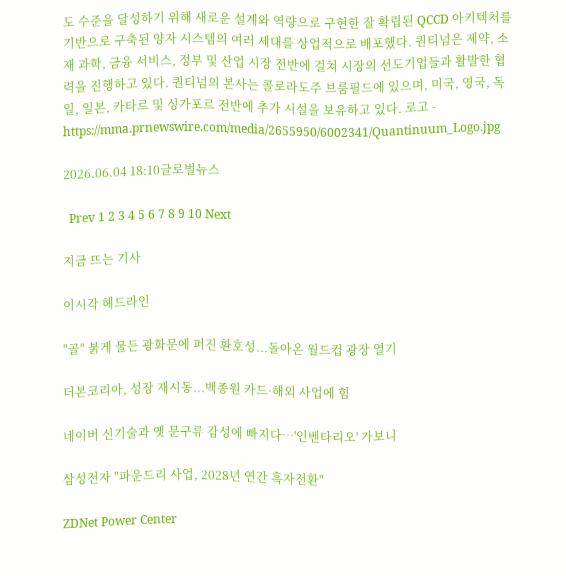도 수준을 달성하기 위해 새로운 설계와 역량으로 구현한 잘 확립된 QCCD 아키텍처를 기반으로 구축된 양자 시스템의 여러 세대를 상업적으로 배포했다. 퀀티넘은 제약, 소재 과학, 금융 서비스, 정부 및 산업 시장 전반에 걸쳐 시장의 선도기업들과 활발한 협력을 진행하고 있다. 퀀티넘의 본사는 콜로라도주 브룸필드에 있으며, 미국, 영국, 독일, 일본, 카타르 및 싱가포르 전반에 추가 시설을 보유하고 있다. 로고 - https://mma.prnewswire.com/media/2655950/6002341/Quantinuum_Logo.jpg

2026.06.04 18:10글로벌뉴스

  Prev 1 2 3 4 5 6 7 8 9 10 Next

지금 뜨는 기사

이시각 헤드라인

"골" 붉게 물든 광화문에 퍼진 환호성...돌아온 월드컵 광장 열기

더본코리아, 성장 재시동...백종원 카드·해외 사업에 힘

네이버 신기술과 옛 문구류 감성에 빠지다…'인벤타리오' 가보니

삼성전자 "파운드리 사업, 2028년 연간 흑자전환"

ZDNet Power Center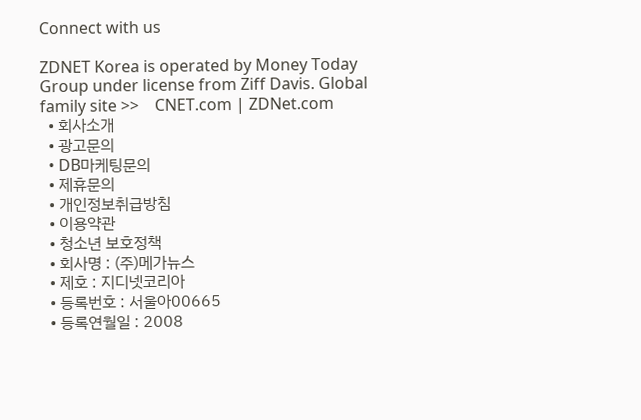Connect with us

ZDNET Korea is operated by Money Today Group under license from Ziff Davis. Global family site >>    CNET.com | ZDNet.com
  • 회사소개
  • 광고문의
  • DB마케팅문의
  • 제휴문의
  • 개인정보취급방침
  • 이용약관
  • 청소년 보호정책
  • 회사명 : (주)메가뉴스
  • 제호 : 지디넷코리아
  • 등록번호 : 서울아00665
  • 등록연월일 : 2008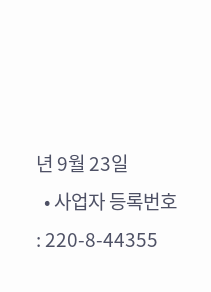년 9월 23일
  • 사업자 등록번호 : 220-8-44355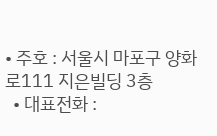• 주호 : 서울시 마포구 양화로111 지은빌딩 3층
  • 대표전화 :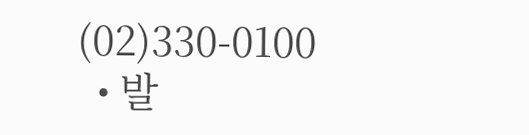(02)330-0100
  • 발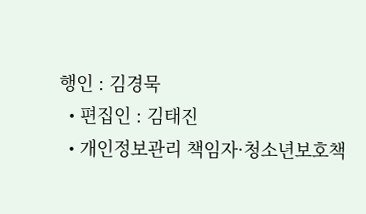행인 : 김경묵
  • 편집인 : 김태진
  • 개인정보관리 책임자·청소년보호책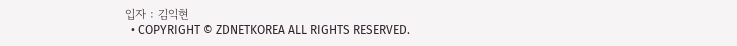입자 : 김익현
  • COPYRIGHT © ZDNETKOREA ALL RIGHTS RESERVED.